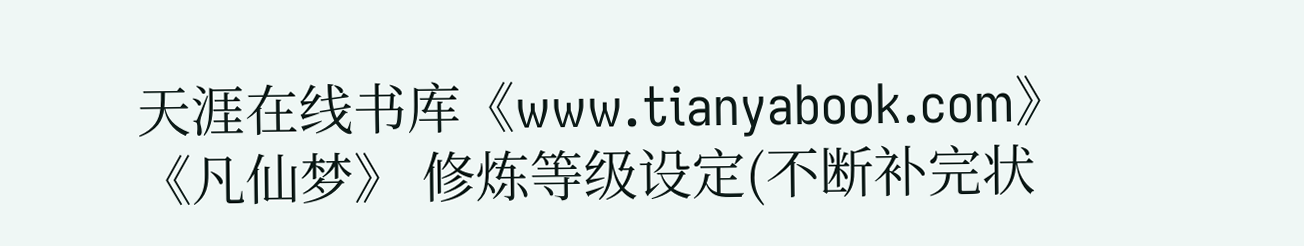天涯在线书库《www.tianyabook.com》 《凡仙梦》 修炼等级设定(不断补完状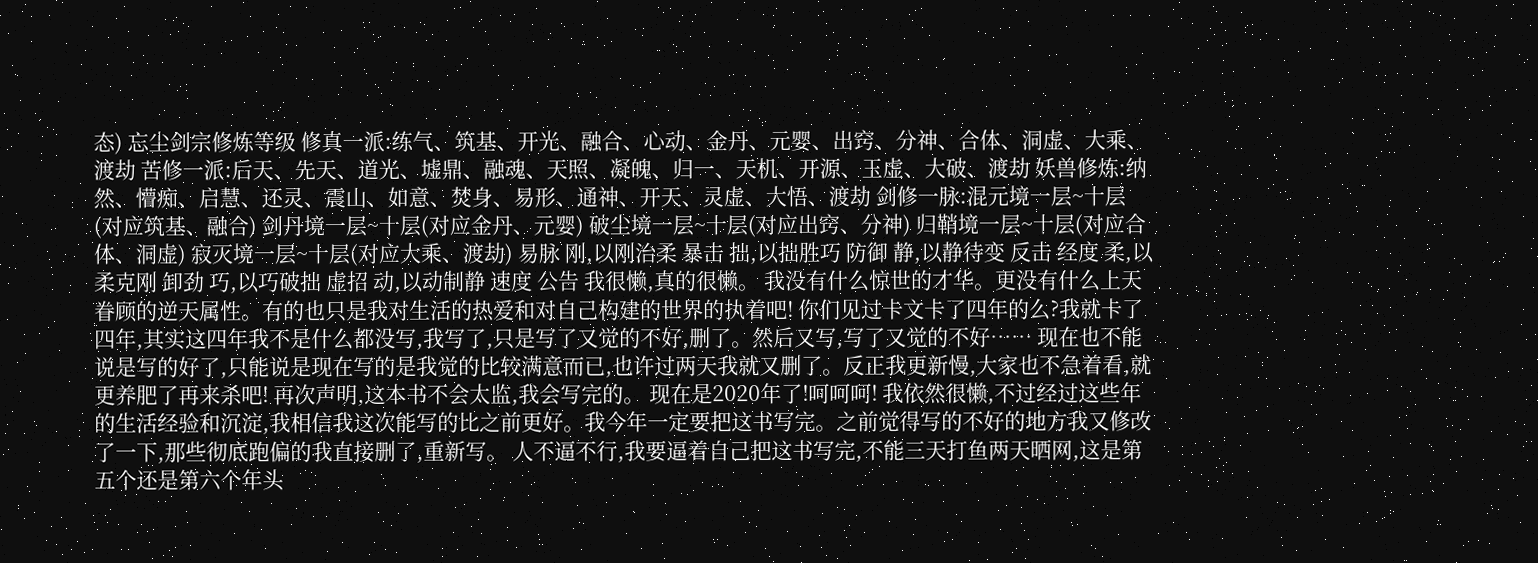态) 忘尘剑宗修炼等级 修真一派:练气、筑基、开光、融合、心动、金丹、元婴、出窍、分神、合体、洞虚、大乘、渡劫 苦修一派:后天、先天、道光、墟鼎、融魂、天照、凝魄、归一、天机、开源、玉虚、大破、渡劫 妖兽修炼:纳然、懵痴、启慧、还灵、震山、如意、焚身、易形、通神、开天、灵虚、大悟、渡劫 剑修一脉:混元境一层~十层(对应筑基、融合) 剑丹境一层~十层(对应金丹、元婴) 破尘境一层~十层(对应出窍、分神) 归鞘境一层~十层(对应合体、洞虚) 寂灭境一层~十层(对应大乘、渡劫) 易脉 刚,以刚治柔 暴击 拙,以拙胜巧 防御 静,以静待变 反击 经度 柔,以柔克刚 卸劲 巧,以巧破拙 虚招 动,以动制静 速度 公告 我很懒,真的很懒。 我没有什么惊世的才华。更没有什么上天眷顾的逆天属性。有的也只是我对生活的热爱和对自己构建的世界的执着吧! 你们见过卡文卡了四年的么?我就卡了四年,其实这四年我不是什么都没写,我写了,只是写了又觉的不好,删了。然后又写,写了又觉的不好…… 现在也不能说是写的好了,只能说是现在写的是我觉的比较满意而已,也许过两天我就又删了。反正我更新慢,大家也不急着看,就更养肥了再来杀吧! 再次声明,这本书不会太监,我会写完的。 现在是2020年了!呵呵呵! 我依然很懒,不过经过这些年的生活经验和沉淀,我相信我这次能写的比之前更好。我今年一定要把这书写完。之前觉得写的不好的地方我又修改了一下,那些彻底跑偏的我直接删了,重新写。 人不逼不行,我要逼着自己把这书写完,不能三天打鱼两天晒网,这是第五个还是第六个年头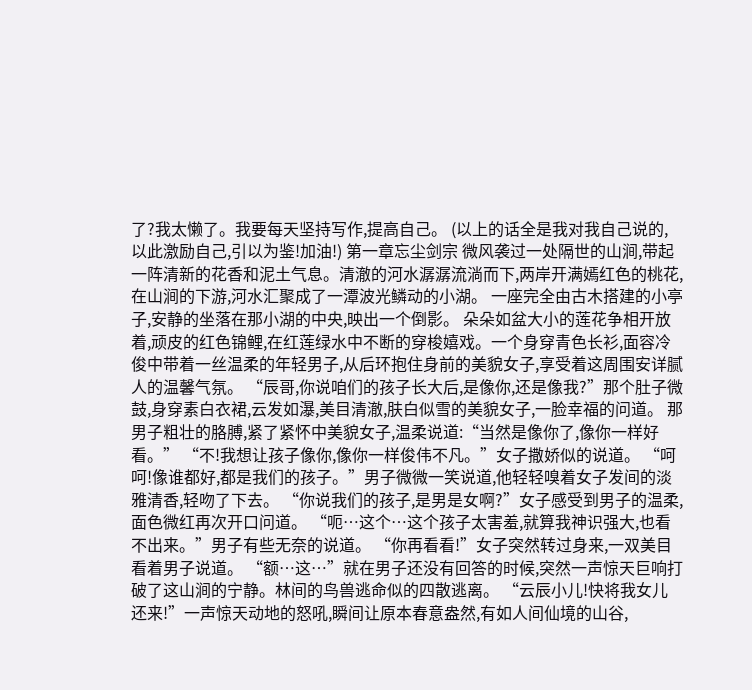了?我太懒了。我要每天坚持写作,提高自己。 (以上的话全是我对我自己说的,以此激励自己,引以为鉴!加油!) 第一章忘尘剑宗 微风袭过一处隔世的山涧,带起一阵清新的花香和泥土气息。清澈的河水潺潺流淌而下,两岸开满嫣红色的桃花,在山涧的下游,河水汇聚成了一潭波光鳞动的小湖。 一座完全由古木搭建的小亭子,安静的坐落在那小湖的中央,映出一个倒影。 朵朵如盆大小的莲花争相开放着,顽皮的红色锦鲤,在红莲绿水中不断的穿梭嬉戏。一个身穿青色长衫,面容冷俊中带着一丝温柔的年轻男子,从后环抱住身前的美貌女子,享受着这周围安详腻人的温馨气氛。 “辰哥,你说咱们的孩子长大后,是像你,还是像我?”那个肚子微鼓,身穿素白衣裙,云发如瀑,美目清澈,肤白似雪的美貌女子,一脸幸福的问道。 那男子粗壮的胳膊,紧了紧怀中美貌女子,温柔说道:“当然是像你了,像你一样好看。” “不!我想让孩子像你,像你一样俊伟不凡。”女子撒娇似的说道。 “呵呵!像谁都好,都是我们的孩子。”男子微微一笑说道,他轻轻嗅着女子发间的淡雅清香,轻吻了下去。 “你说我们的孩子,是男是女啊?”女子感受到男子的温柔,面色微红再次开口问道。 “呃…这个…这个孩子太害羞,就算我神识强大,也看不出来。”男子有些无奈的说道。 “你再看看!”女子突然转过身来,一双美目看着男子说道。 “额…这…”就在男子还没有回答的时候,突然一声惊天巨响打破了这山涧的宁静。林间的鸟兽逃命似的四散逃离。 “云辰小儿!快将我女儿还来!”一声惊天动地的怒吼,瞬间让原本春意盎然,有如人间仙境的山谷,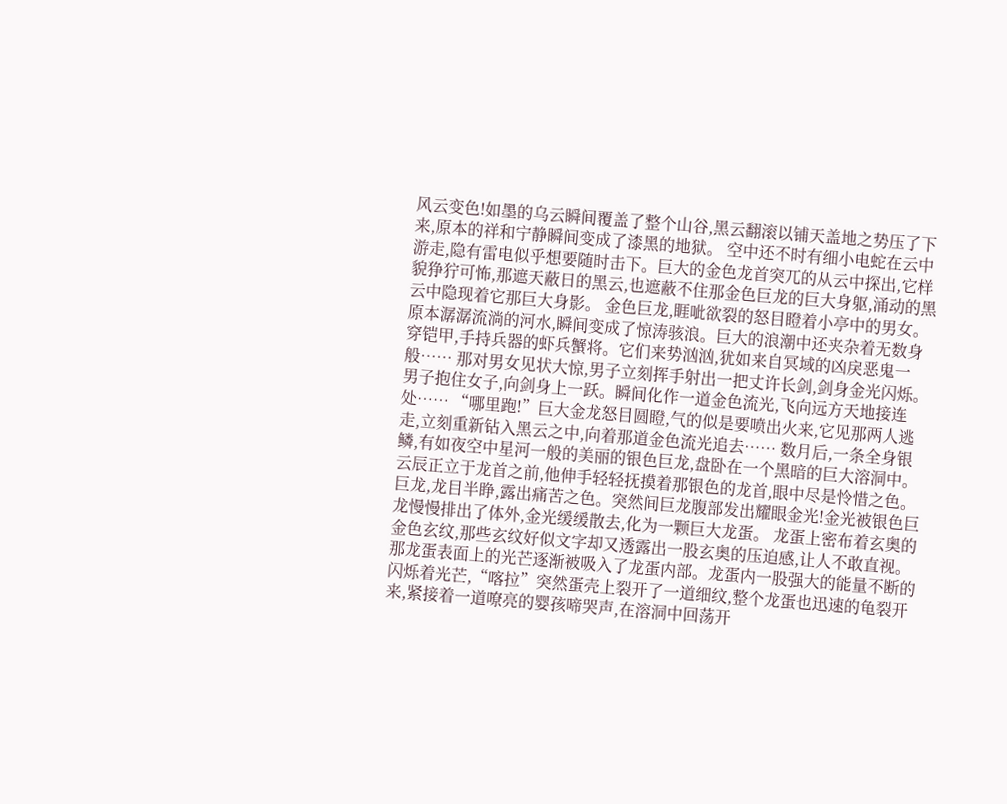风云变色!如墨的乌云瞬间覆盖了整个山谷,黑云翻滚以铺天盖地之势压了下来,原本的祥和宁静瞬间变成了漆黑的地狱。 空中还不时有细小电蛇在云中游走,隐有雷电似乎想要随时击下。巨大的金色龙首突兀的从云中探出,它样貌狰狞可怖,那遮天蔽日的黑云,也遮蔽不住那金色巨龙的巨大身躯,涌动的黑云中隐现着它那巨大身影。 金色巨龙,睚呲欲裂的怒目瞪着小亭中的男女。原本潺潺流淌的河水,瞬间变成了惊涛骇浪。巨大的浪潮中还夹杂着无数身穿铠甲,手持兵器的虾兵蟹将。它们来势汹汹,犹如来自冥域的凶戾恶鬼一般…… 那对男女见状大惊,男子立刻挥手射出一把丈许长剑,剑身金光闪烁。男子抱住女子,向剑身上一跃。瞬间化作一道金色流光,飞向远方天地接连处…… “哪里跑!”巨大金龙怒目圆瞪,气的似是要喷出火来,它见那两人逃走,立刻重新钻入黑云之中,向着那道金色流光追去…… 数月后,一条全身银鳞,有如夜空中星河一般的美丽的银色巨龙,盘卧在一个黑暗的巨大溶洞中。云辰正立于龙首之前,他伸手轻轻抚摸着那银色的龙首,眼中尽是怜惜之色。巨龙,龙目半睁,露出痛苦之色。突然间巨龙腹部发出耀眼金光!金光被银色巨龙慢慢排出了体外,金光缓缓散去,化为一颗巨大龙蛋。 龙蛋上密布着玄奥的金色玄纹,那些玄纹好似文字却又透露出一股玄奥的压迫感,让人不敢直视。那龙蛋表面上的光芒逐渐被吸入了龙蛋内部。龙蛋内一股强大的能量不断的闪烁着光芒,“喀拉”突然蛋壳上裂开了一道细纹,整个龙蛋也迅速的龟裂开来,紧接着一道嘹亮的婴孩啼哭声,在溶洞中回荡开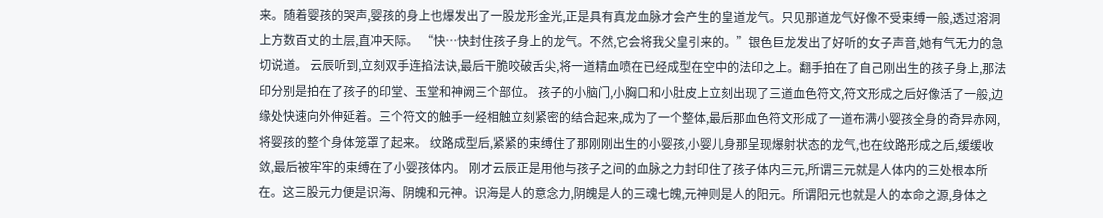来。随着婴孩的哭声,婴孩的身上也爆发出了一股龙形金光,正是具有真龙血脉才会产生的皇道龙气。只见那道龙气好像不受束缚一般,透过溶洞上方数百丈的土层,直冲天际。 “快…快封住孩子身上的龙气。不然,它会将我父皇引来的。”银色巨龙发出了好听的女子声音,她有气无力的急切说道。 云辰听到,立刻双手连掐法诀,最后干脆咬破舌尖,将一道精血喷在已经成型在空中的法印之上。翻手拍在了自己刚出生的孩子身上,那法印分别是拍在了孩子的印堂、玉堂和神阙三个部位。 孩子的小脑门,小胸口和小肚皮上立刻出现了三道血色符文,符文形成之后好像活了一般,边缘处快速向外伸延着。三个符文的触手一经相触立刻紧密的结合起来,成为了一个整体,最后那血色符文形成了一道布满小婴孩全身的奇异赤网,将婴孩的整个身体笼罩了起来。 纹路成型后,紧紧的束缚住了那刚刚出生的小婴孩,小婴儿身那呈现爆射状态的龙气,也在纹路形成之后,缓缓收敛,最后被牢牢的束缚在了小婴孩体内。 刚才云辰正是用他与孩子之间的血脉之力封印住了孩子体内三元,所谓三元就是人体内的三处根本所在。这三股元力便是识海、阴魄和元神。识海是人的意念力,阴魄是人的三魂七魄,元神则是人的阳元。所谓阳元也就是人的本命之源,身体之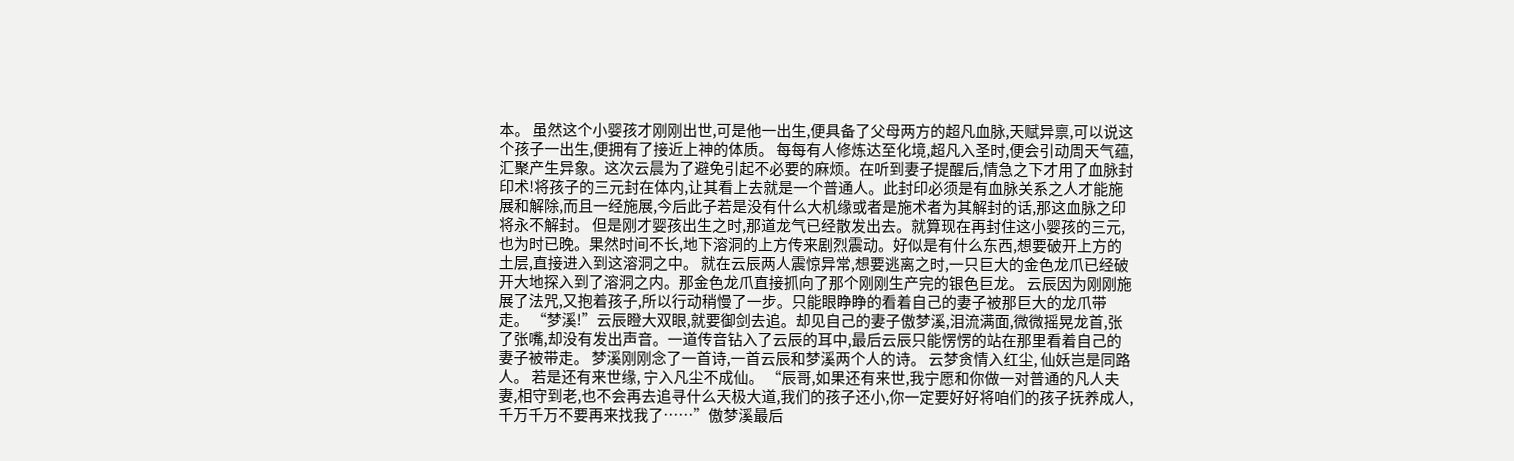本。 虽然这个小婴孩才刚刚出世,可是他一出生,便具备了父母两方的超凡血脉,天赋异禀,可以说这个孩子一出生,便拥有了接近上神的体质。 每每有人修炼达至化境,超凡入圣时,便会引动周天气蕴,汇聚产生异象。这次云晨为了避免引起不必要的麻烦。在听到妻子提醒后,情急之下才用了血脉封印术!将孩子的三元封在体内,让其看上去就是一个普通人。此封印必须是有血脉关系之人才能施展和解除,而且一经施展,今后此子若是没有什么大机缘或者是施术者为其解封的话,那这血脉之印将永不解封。 但是刚才婴孩出生之时,那道龙气已经散发出去。就算现在再封住这小婴孩的三元,也为时已晚。果然时间不长,地下溶洞的上方传来剧烈震动。好似是有什么东西,想要破开上方的土层,直接进入到这溶洞之中。 就在云辰两人震惊异常,想要逃离之时,一只巨大的金色龙爪已经破开大地探入到了溶洞之内。那金色龙爪直接抓向了那个刚刚生产完的银色巨龙。 云辰因为刚刚施展了法咒,又抱着孩子,所以行动稍慢了一步。只能眼睁睁的看着自己的妻子被那巨大的龙爪带走。 “梦溪!”云辰瞪大双眼,就要御剑去追。却见自己的妻子傲梦溪,泪流满面,微微摇晃龙首,张了张嘴,却没有发出声音。一道传音钻入了云辰的耳中,最后云辰只能愣愣的站在那里看着自己的妻子被带走。 梦溪刚刚念了一首诗,一首云辰和梦溪两个人的诗。 云梦贪情入红尘, 仙妖岂是同路人。 若是还有来世缘, 宁入凡尘不成仙。 “辰哥,如果还有来世,我宁愿和你做一对普通的凡人夫妻,相守到老,也不会再去追寻什么天极大道,我们的孩子还小,你一定要好好将咱们的孩子抚养成人,千万千万不要再来找我了……”傲梦溪最后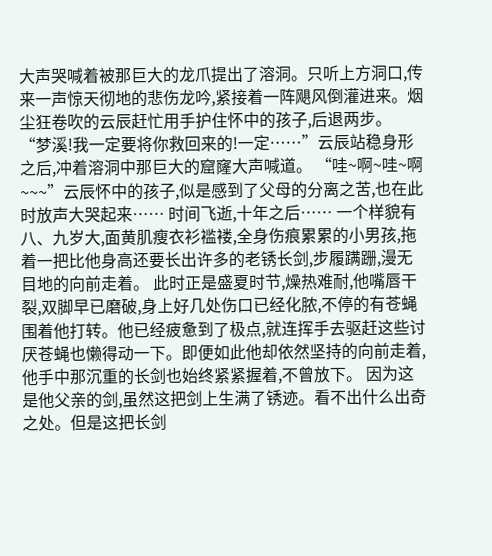大声哭喊着被那巨大的龙爪提出了溶洞。只听上方洞口,传来一声惊天彻地的悲伤龙吟,紧接着一阵飓风倒灌进来。烟尘狂卷吹的云辰赶忙用手护住怀中的孩子,后退两步。 “梦溪!我一定要将你救回来的!一定……”云辰站稳身形之后,冲着溶洞中那巨大的窟窿大声喊道。 “哇~啊~哇~啊~~~”云辰怀中的孩子,似是感到了父母的分离之苦,也在此时放声大哭起来…… 时间飞逝,十年之后…… 一个样貌有八、九岁大,面黄肌瘦衣衫褴褛,全身伤痕累累的小男孩,拖着一把比他身高还要长出许多的老锈长剑,步履蹒跚,漫无目地的向前走着。 此时正是盛夏时节,燥热难耐,他嘴唇干裂,双脚早已磨破,身上好几处伤口已经化脓,不停的有苍蝇围着他打转。他已经疲惫到了极点,就连挥手去驱赶这些讨厌苍蝇也懒得动一下。即便如此他却依然坚持的向前走着,他手中那沉重的长剑也始终紧紧握着,不曾放下。 因为这是他父亲的剑,虽然这把剑上生满了锈迹。看不出什么出奇之处。但是这把长剑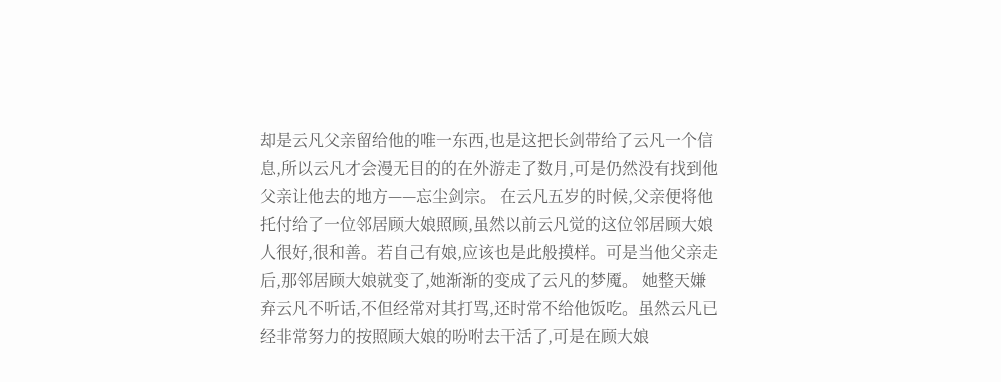却是云凡父亲留给他的唯一东西,也是这把长剑带给了云凡一个信息,所以云凡才会漫无目的的在外游走了数月,可是仍然没有找到他父亲让他去的地方——忘尘剑宗。 在云凡五岁的时候,父亲便将他托付给了一位邻居顾大娘照顾,虽然以前云凡觉的这位邻居顾大娘人很好,很和善。若自己有娘,应该也是此般摸样。可是当他父亲走后,那邻居顾大娘就变了,她渐渐的变成了云凡的梦魇。 她整天嫌弃云凡不听话,不但经常对其打骂,还时常不给他饭吃。虽然云凡已经非常努力的按照顾大娘的吩咐去干活了,可是在顾大娘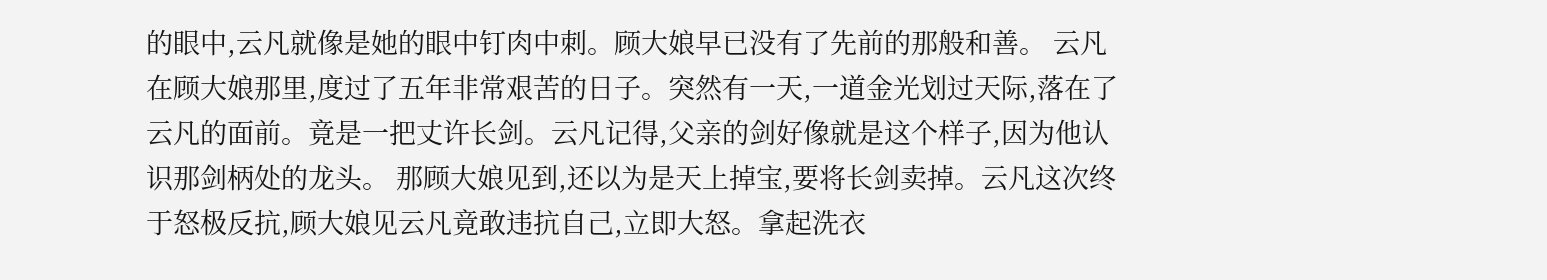的眼中,云凡就像是她的眼中钉肉中刺。顾大娘早已没有了先前的那般和善。 云凡在顾大娘那里,度过了五年非常艰苦的日子。突然有一天,一道金光划过天际,落在了云凡的面前。竟是一把丈许长剑。云凡记得,父亲的剑好像就是这个样子,因为他认识那剑柄处的龙头。 那顾大娘见到,还以为是天上掉宝,要将长剑卖掉。云凡这次终于怒极反抗,顾大娘见云凡竟敢违抗自己,立即大怒。拿起洗衣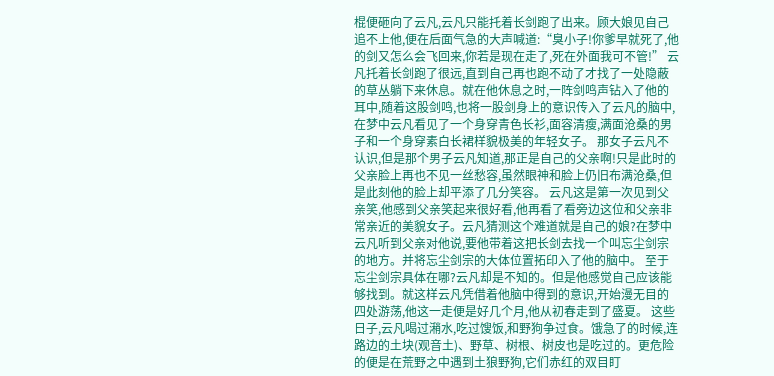棍便砸向了云凡,云凡只能托着长剑跑了出来。顾大娘见自己追不上他,便在后面气急的大声喊道:“臭小子!你爹早就死了,他的剑又怎么会飞回来,你若是现在走了,死在外面我可不管!” 云凡托着长剑跑了很远,直到自己再也跑不动了才找了一处隐蔽的草丛躺下来休息。就在他休息之时,一阵剑鸣声钻入了他的耳中,随着这股剑鸣,也将一股剑身上的意识传入了云凡的脑中,在梦中云凡看见了一个身穿青色长衫,面容清瘦,满面沧桑的男子和一个身穿素白长裙样貌极美的年轻女子。 那女子云凡不认识,但是那个男子云凡知道,那正是自己的父亲啊!只是此时的父亲脸上再也不见一丝愁容,虽然眼神和脸上仍旧布满沧桑,但是此刻他的脸上却平添了几分笑容。 云凡这是第一次见到父亲笑,他感到父亲笑起来很好看,他再看了看旁边这位和父亲非常亲近的美貌女子。云凡猜测这个难道就是自己的娘?在梦中云凡听到父亲对他说,要他带着这把长剑去找一个叫忘尘剑宗的地方。并将忘尘剑宗的大体位置拓印入了他的脑中。 至于忘尘剑宗具体在哪?云凡却是不知的。但是他感觉自己应该能够找到。就这样云凡凭借着他脑中得到的意识,开始漫无目的四处游荡,他这一走便是好几个月,他从初春走到了盛夏。 这些日子,云凡喝过潲水,吃过馊饭,和野狗争过食。饿急了的时候,连路边的土块(观音土)、野草、树根、树皮也是吃过的。更危险的便是在荒野之中遇到土狼野狗,它们赤红的双目盯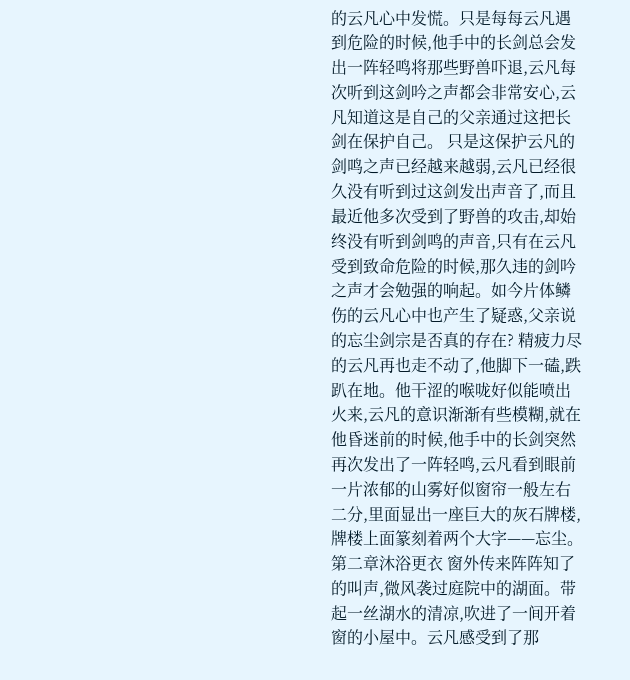的云凡心中发慌。只是每每云凡遇到危险的时候,他手中的长剑总会发出一阵轻鸣将那些野兽吓退,云凡每次听到这剑吟之声都会非常安心,云凡知道这是自己的父亲通过这把长剑在保护自己。 只是这保护云凡的剑鸣之声已经越来越弱,云凡已经很久没有听到过这剑发出声音了,而且最近他多次受到了野兽的攻击,却始终没有听到剑鸣的声音,只有在云凡受到致命危险的时候,那久违的剑吟之声才会勉强的响起。如今片体鳞伤的云凡心中也产生了疑惑,父亲说的忘尘剑宗是否真的存在? 精疲力尽的云凡再也走不动了,他脚下一磕,跌趴在地。他干涩的喉咙好似能喷出火来,云凡的意识渐渐有些模糊,就在他昏迷前的时候,他手中的长剑突然再次发出了一阵轻鸣,云凡看到眼前一片浓郁的山雾好似窗帘一般左右二分,里面显出一座巨大的灰石牌楼,牌楼上面篆刻着两个大字——忘尘。 第二章沐浴更衣 窗外传来阵阵知了的叫声,微风袭过庭院中的湖面。带起一丝湖水的清凉,吹进了一间开着窗的小屋中。云凡感受到了那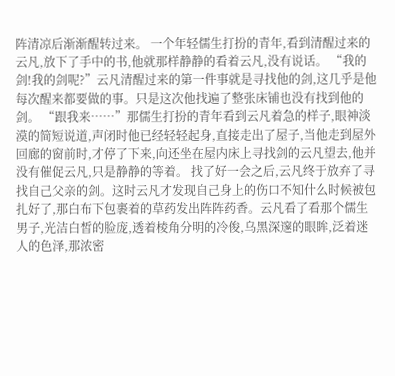阵清凉后渐渐醒转过来。 一个年轻儒生打扮的青年,看到清醒过来的云凡,放下了手中的书,他就那样静静的看着云凡,没有说话。 “我的剑!我的剑呢?”云凡清醒过来的第一件事就是寻找他的剑,这几乎是他每次醒来都要做的事。只是这次他找遍了整张床铺也没有找到他的剑。 “跟我来……”那儒生打扮的青年看到云凡着急的样子,眼神淡漠的简短说道,声闭时他已经轻轻起身,直接走出了屋子,当他走到屋外回廊的窗前时,才停了下来,向还坐在屋内床上寻找剑的云凡望去,他并没有催促云凡,只是静静的等着。 找了好一会之后,云凡终于放弃了寻找自己父亲的剑。这时云凡才发现自己身上的伤口不知什么时候被包扎好了,那白布下包裹着的草药发出阵阵药香。云凡看了看那个儒生男子,光洁白皙的脸庞,透着棱角分明的冷俊,乌黑深邃的眼眸,泛着迷人的色泽,那浓密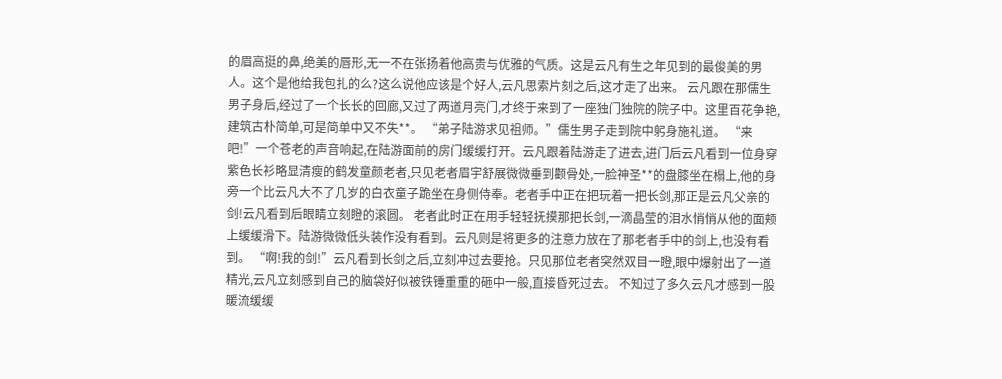的眉高挺的鼻,绝美的唇形,无一不在张扬着他高贵与优雅的气质。这是云凡有生之年见到的最俊美的男人。这个是他给我包扎的么?这么说他应该是个好人,云凡思索片刻之后,这才走了出来。 云凡跟在那儒生男子身后,经过了一个长长的回廊,又过了两道月亮门,才终于来到了一座独门独院的院子中。这里百花争艳,建筑古朴简单,可是简单中又不失**。 “弟子陆游求见祖师。”儒生男子走到院中躬身施礼道。 “来吧!”一个苍老的声音响起,在陆游面前的房门缓缓打开。云凡跟着陆游走了进去,进门后云凡看到一位身穿紫色长衫略显清瘦的鹤发童颜老者,只见老者眉宇舒展微微垂到颧骨处,一脸神圣**的盘膝坐在榻上,他的身旁一个比云凡大不了几岁的白衣童子跪坐在身侧侍奉。老者手中正在把玩着一把长剑,那正是云凡父亲的剑!云凡看到后眼睛立刻瞪的滚圆。 老者此时正在用手轻轻抚摸那把长剑,一滴晶莹的泪水悄悄从他的面颊上缓缓滑下。陆游微微低头装作没有看到。云凡则是将更多的注意力放在了那老者手中的剑上,也没有看到。 “啊!我的剑!”云凡看到长剑之后,立刻冲过去要抢。只见那位老者突然双目一瞪,眼中爆射出了一道精光,云凡立刻感到自己的脑袋好似被铁锤重重的砸中一般,直接昏死过去。 不知过了多久云凡才感到一股暖流缓缓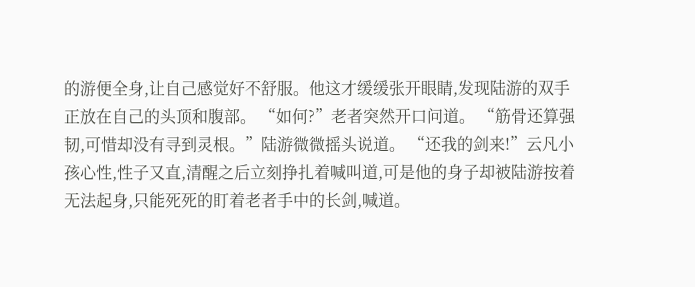的游便全身,让自己感觉好不舒服。他这才缓缓张开眼睛,发现陆游的双手正放在自己的头顶和腹部。 “如何?”老者突然开口问道。 “筋骨还算强韧,可惜却没有寻到灵根。”陆游微微摇头说道。 “还我的剑来!”云凡小孩心性,性子又直,清醒之后立刻挣扎着喊叫道,可是他的身子却被陆游按着无法起身,只能死死的盯着老者手中的长剑,喊道。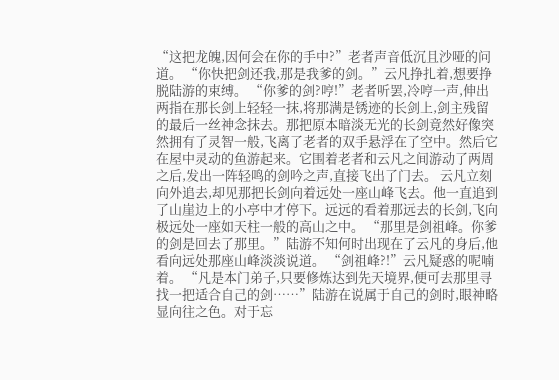“这把龙魄,因何会在你的手中?”老者声音低沉且沙哑的问道。 “你快把剑还我,那是我爹的剑。”云凡挣扎着,想要挣脱陆游的束缚。 “你爹的剑?哼!”老者听罢,冷哼一声,伸出两指在那长剑上轻轻一抹,将那满是锈迹的长剑上,剑主残留的最后一丝神念抹去。那把原本暗淡无光的长剑竟然好像突然拥有了灵智一般,飞离了老者的双手悬浮在了空中。然后它在屋中灵动的鱼游起来。它围着老者和云凡之间游动了两周之后,发出一阵轻鸣的剑吟之声,直接飞出了门去。 云凡立刻向外追去,却见那把长剑向着远处一座山峰飞去。他一直追到了山崖边上的小亭中才停下。远远的看着那远去的长剑,飞向极远处一座如天柱一般的高山之中。 “那里是剑祖峰。你爹的剑是回去了那里。”陆游不知何时出现在了云凡的身后,他看向远处那座山峰淡淡说道。 “剑祖峰?!”云凡疑惑的呢喃着。 “凡是本门弟子,只要修炼达到先天境界,便可去那里寻找一把适合自己的剑……”陆游在说属于自己的剑时,眼神略显向往之色。对于忘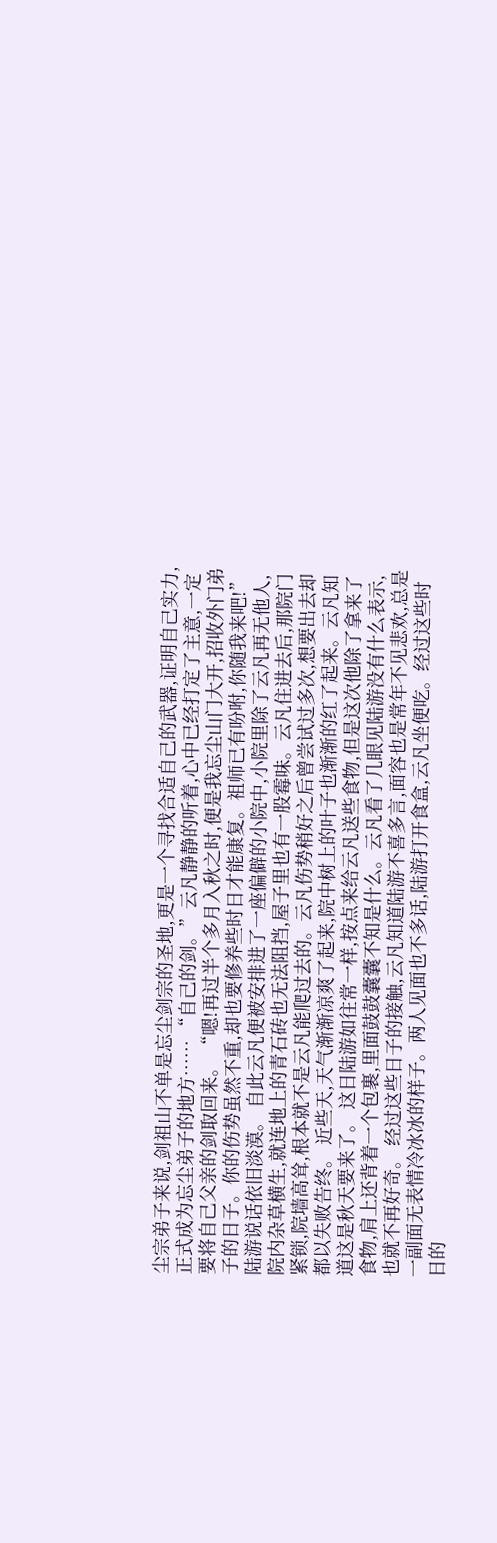尘宗弟子来说,剑祖山不单是忘尘剑宗的圣地,更是一个寻找合适自己的武器,证明自己实力,正式成为忘尘弟子的地方…… “自己的剑。”云凡静静的听着,心中已经打定了主意,一定要将自己父亲的剑取回来。 “嗯!再过半个多月入秋之时,便是我忘尘山门大开,招收外门弟子的日子。你的伤势虽然不重,却也要修养些时日才能康复。祖师已有吩咐,你随我来吧!”陆游说话依旧淡漠。 自此云凡便被安排进了一座偏僻的小院中,小院里除了云凡再无他人,院内杂草横生,就连地上的青石砖也无法阻挡,屋子里也有一股霉味。云凡住进去后,那院门紧锁,院墙高耸,根本就不是云凡能爬过去的。云凡伤势稍好之后曾尝试过多次,想要出去却都以失败告终。 近些天,天气渐渐凉爽了起来,院中树上的叶子也渐渐的红了起来。云凡知道这是秋天要来了。 这日陆游如往常一样,按点来给云凡送些食物,但是这次他除了拿来了食物,肩上还背着一个包裹,里面鼓鼓囊囊不知是什么。云凡看了几眼见陆游没有什么表示,也就不再好奇。 经过这些日子的接触,云凡知道陆游不喜多言,面容也是常年不见悲欢,总是一副面无表情冷冰冰的样子。两人见面也不多话,陆游打开食盒,云凡坐便吃。经过这些时日的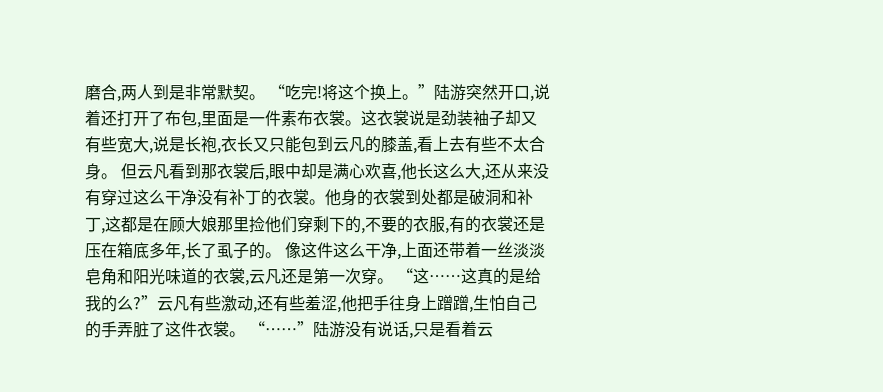磨合,两人到是非常默契。 “吃完!将这个换上。”陆游突然开口,说着还打开了布包,里面是一件素布衣裳。这衣裳说是劲装袖子却又有些宽大,说是长袍,衣长又只能包到云凡的膝盖,看上去有些不太合身。 但云凡看到那衣裳后,眼中却是满心欢喜,他长这么大,还从来没有穿过这么干净没有补丁的衣裳。他身的衣裳到处都是破洞和补丁,这都是在顾大娘那里捡他们穿剩下的,不要的衣服,有的衣裳还是压在箱底多年,长了虱子的。 像这件这么干净,上面还带着一丝淡淡皂角和阳光味道的衣裳,云凡还是第一次穿。 “这……这真的是给我的么?”云凡有些激动,还有些羞涩,他把手往身上蹭蹭,生怕自己的手弄脏了这件衣裳。 “……”陆游没有说话,只是看着云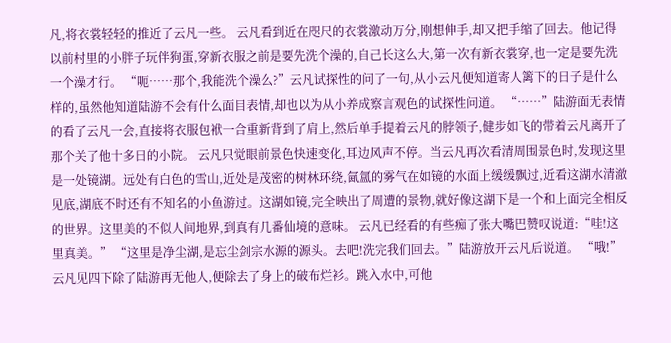凡,将衣裳轻轻的推近了云凡一些。 云凡看到近在咫尺的衣裳激动万分,刚想伸手,却又把手缩了回去。他记得以前村里的小胖子玩伴狗蛋,穿新衣服之前是要先洗个澡的,自己长这么大,第一次有新衣裳穿,也一定是要先洗一个澡才行。 “呃……那个,我能洗个澡么?”云凡试探性的问了一句,从小云凡便知道寄人篱下的日子是什么样的,虽然他知道陆游不会有什么面目表情,却也以为从小养成察言观色的试探性问道。 “……”陆游面无表情的看了云凡一会,直接将衣服包袱一合重新背到了肩上,然后单手提着云凡的脖领子,健步如飞的带着云凡离开了那个关了他十多日的小院。 云凡只觉眼前景色快速变化,耳边风声不停。当云凡再次看清周围景色时,发现这里是一处镜湖。远处有白色的雪山,近处是茂密的树林环绕,氤氲的雾气在如镜的水面上缓缓飘过,近看这湖水清澈见底,湖底不时还有不知名的小鱼游过。这湖如镜,完全映出了周遭的景物,就好像这湖下是一个和上面完全相反的世界。这里美的不似人间地界,到真有几番仙境的意味。 云凡已经看的有些痴了张大嘴巴赞叹说道:“哇!这里真美。” “这里是净尘湖,是忘尘剑宗水源的源头。去吧!洗完我们回去。”陆游放开云凡后说道。 “哦!”云凡见四下除了陆游再无他人,便除去了身上的破布烂衫。跳入水中,可他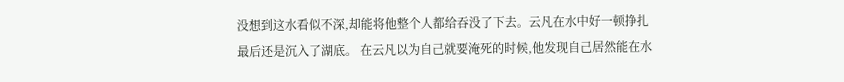没想到这水看似不深,却能将他整个人都给吞没了下去。云凡在水中好一顿挣扎最后还是沉入了湖底。 在云凡以为自己就要淹死的时候,他发现自己居然能在水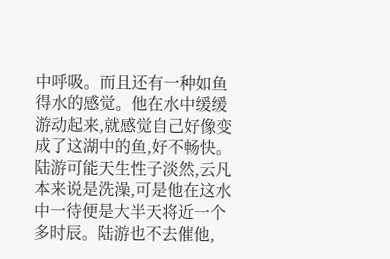中呼吸。而且还有一种如鱼得水的感觉。他在水中缓缓游动起来,就感觉自己好像变成了这湖中的鱼,好不畅快。 陆游可能天生性子淡然,云凡本来说是洗澡,可是他在这水中一待便是大半天将近一个多时辰。陆游也不去催他,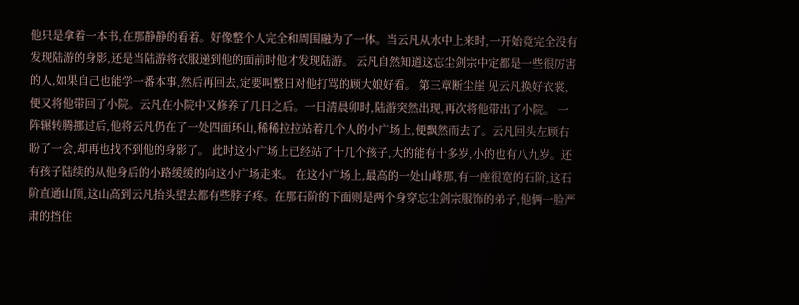他只是拿着一本书,在那静静的看着。好像整个人完全和周围融为了一体。当云凡从水中上来时,一开始竟完全没有发现陆游的身影,还是当陆游将衣服递到他的面前时他才发现陆游。 云凡自然知道这忘尘剑宗中定都是一些很厉害的人,如果自己也能学一番本事,然后再回去,定要叫整日对他打骂的顾大娘好看。 第三章断尘崖 见云凡换好衣裳,便又将他带回了小院。云凡在小院中又修养了几日之后。一日清晨卯时,陆游突然出现,再次将他带出了小院。 一阵辗转腾挪过后,他将云凡仍在了一处四面环山,稀稀拉拉站着几个人的小广场上,便飘然而去了。云凡回头左顾右盼了一会,却再也找不到他的身影了。 此时这小广场上已经站了十几个孩子,大的能有十多岁,小的也有八九岁。还有孩子陆续的从他身后的小路缓缓的向这小广场走来。 在这小广场上,最高的一处山峰那,有一座很宽的石阶,这石阶直通山顶,这山高到云凡抬头望去都有些脖子疼。在那石阶的下面则是两个身穿忘尘剑宗服饰的弟子,他俩一脸严肃的挡住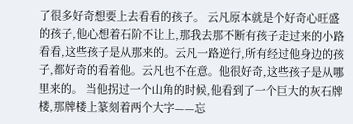了很多好奇想要上去看看的孩子。 云凡原本就是个好奇心旺盛的孩子,他心想着石阶不让上,那我去那不断有孩子走过来的小路看看,这些孩子是从那来的。云凡一路逆行,所有经过他身边的孩子,都好奇的看着他。云凡也不在意。他很好奇,这些孩子是从哪里来的。 当他拐过一个山角的时候,他看到了一个巨大的灰石牌楼,那牌楼上篆刻着两个大字——忘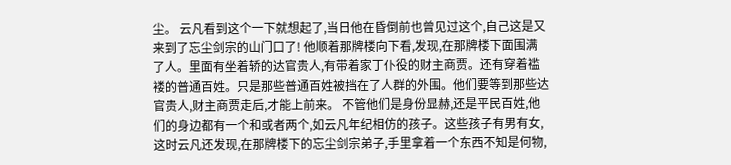尘。 云凡看到这个一下就想起了,当日他在昏倒前也曾见过这个,自己这是又来到了忘尘剑宗的山门口了! 他顺着那牌楼向下看,发现,在那牌楼下面围满了人。里面有坐着轿的达官贵人,有带着家丁仆役的财主商贾。还有穿着褴褛的普通百姓。只是那些普通百姓被挡在了人群的外围。他们要等到那些达官贵人,财主商贾走后,才能上前来。 不管他们是身份显赫,还是平民百姓,他们的身边都有一个和或者两个,如云凡年纪相仿的孩子。这些孩子有男有女,这时云凡还发现,在那牌楼下的忘尘剑宗弟子,手里拿着一个东西不知是何物,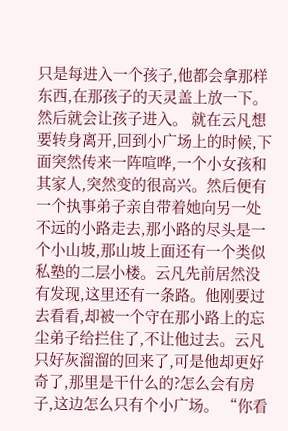只是每进入一个孩子,他都会拿那样东西,在那孩子的天灵盖上放一下。然后就会让孩子进入。 就在云凡想要转身离开,回到小广场上的时候,下面突然传来一阵喧哗,一个小女孩和其家人,突然变的很高兴。然后便有一个执事弟子亲自带着她向另一处不远的小路走去,那小路的尽头是一个小山坡,那山坡上面还有一个类似私塾的二层小楼。云凡先前居然没有发现,这里还有一条路。他刚要过去看看,却被一个守在那小路上的忘尘弟子给拦住了,不让他过去。云凡只好灰溜溜的回来了,可是他却更好奇了,那里是干什么的?怎么会有房子,这边怎么只有个小广场。 “你看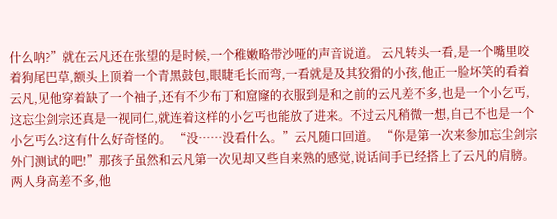什么呐?”就在云凡还在张望的是时候,一个稚嫩略带沙哑的声音说道。 云凡转头一看,是一个嘴里咬着狗尾巴草,额头上顶着一个青黑鼓包,眼睫毛长而弯,一看就是及其狡猾的小孩,他正一脸坏笑的看着云凡,见他穿着缺了一个袖子,还有不少布丁和窟窿的衣服到是和之前的云凡差不多,也是一个小乞丐,这忘尘剑宗还真是一视同仁,就连着这样的小乞丐也能放了进来。不过云凡稍微一想,自己不也是一个小乞丐么?这有什么好奇怪的。 “没……没看什么。”云凡随口回道。 “你是第一次来参加忘尘剑宗外门测试的吧!”那孩子虽然和云凡第一次见却又些自来熟的感觉,说话间手已经搭上了云凡的肩膀。两人身高差不多,他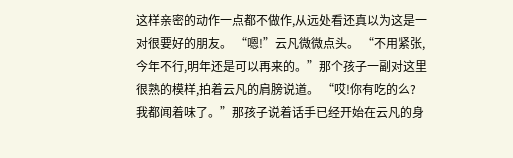这样亲密的动作一点都不做作,从远处看还真以为这是一对很要好的朋友。 “嗯!”云凡微微点头。 “不用紧张,今年不行,明年还是可以再来的。”那个孩子一副对这里很熟的模样,拍着云凡的肩膀说道。 “哎!你有吃的么?我都闻着味了。”那孩子说着话手已经开始在云凡的身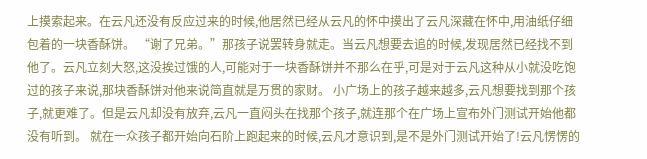上摸索起来。在云凡还没有反应过来的时候,他居然已经从云凡的怀中摸出了云凡深藏在怀中,用油纸仔细包着的一块香酥饼。 “谢了兄弟。”那孩子说罢转身就走。当云凡想要去追的时候,发现居然已经找不到他了。云凡立刻大怒,这没挨过饿的人,可能对于一块香酥饼并不那么在乎,可是对于云凡这种从小就没吃饱过的孩子来说,那块香酥饼对他来说简直就是万贯的家财。 小广场上的孩子越来越多,云凡想要找到那个孩子,就更难了。但是云凡却没有放弃,云凡一直闷头在找那个孩子,就连那个在广场上宣布外门测试开始他都没有听到。 就在一众孩子都开始向石阶上跑起来的时候,云凡才意识到,是不是外门测试开始了!云凡愣愣的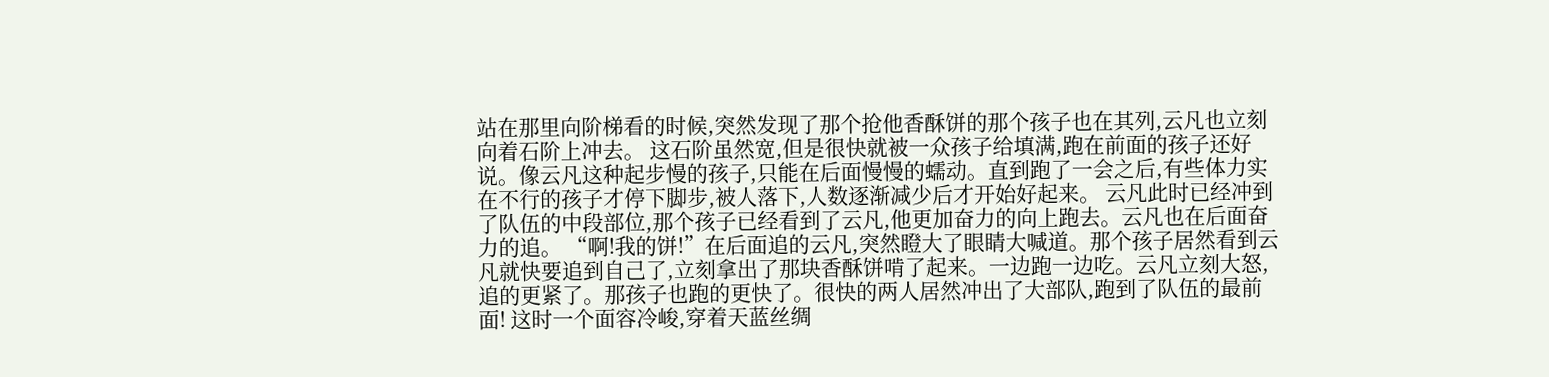站在那里向阶梯看的时候,突然发现了那个抢他香酥饼的那个孩子也在其列,云凡也立刻向着石阶上冲去。 这石阶虽然宽,但是很快就被一众孩子给填满,跑在前面的孩子还好说。像云凡这种起步慢的孩子,只能在后面慢慢的蠕动。直到跑了一会之后,有些体力实在不行的孩子才停下脚步,被人落下,人数逐渐减少后才开始好起来。 云凡此时已经冲到了队伍的中段部位,那个孩子已经看到了云凡,他更加奋力的向上跑去。云凡也在后面奋力的追。 “啊!我的饼!”在后面追的云凡,突然瞪大了眼睛大喊道。那个孩子居然看到云凡就快要追到自己了,立刻拿出了那块香酥饼啃了起来。一边跑一边吃。云凡立刻大怒,追的更紧了。那孩子也跑的更快了。很快的两人居然冲出了大部队,跑到了队伍的最前面! 这时一个面容冷峻,穿着天蓝丝绸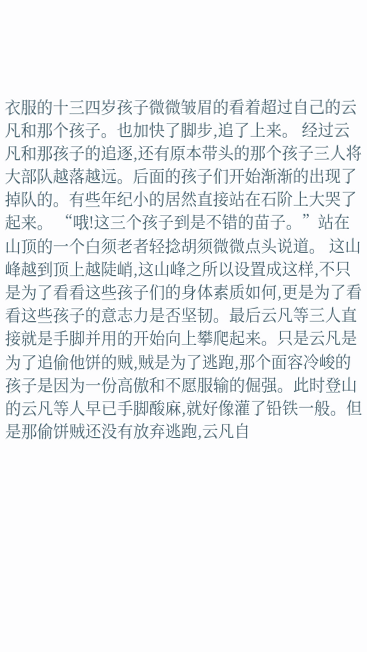衣服的十三四岁孩子微微皱眉的看着超过自己的云凡和那个孩子。也加快了脚步,追了上来。 经过云凡和那孩子的追逐,还有原本带头的那个孩子三人将大部队越落越远。后面的孩子们开始渐渐的出现了掉队的。有些年纪小的居然直接站在石阶上大哭了起来。 “哦!这三个孩子到是不错的苗子。”站在山顶的一个白须老者轻捻胡须微微点头说道。 这山峰越到顶上越陡峭,这山峰之所以设置成这样,不只是为了看看这些孩子们的身体素质如何,更是为了看看这些孩子的意志力是否坚韧。最后云凡等三人直接就是手脚并用的开始向上攀爬起来。只是云凡是为了追偷他饼的贼,贼是为了逃跑,那个面容冷峻的孩子是因为一份高傲和不愿服输的倔强。此时登山的云凡等人早已手脚酸麻,就好像灌了铅铁一般。但是那偷饼贼还没有放弃逃跑,云凡自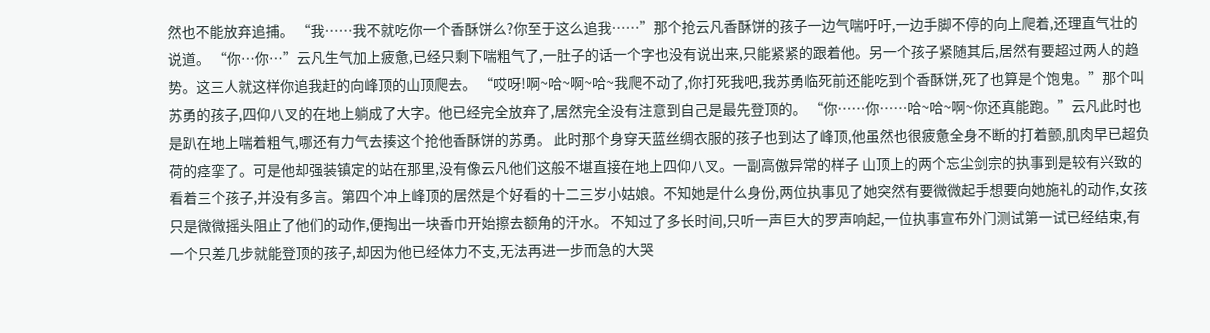然也不能放弃追捕。 “我……我不就吃你一个香酥饼么?你至于这么追我……”那个抢云凡香酥饼的孩子一边气喘吁吁,一边手脚不停的向上爬着,还理直气壮的说道。 “你…你…”云凡生气加上疲惫,已经只剩下喘粗气了,一肚子的话一个字也没有说出来,只能紧紧的跟着他。另一个孩子紧随其后,居然有要超过两人的趋势。这三人就这样你追我赶的向峰顶的山顶爬去。 “哎呀!啊~哈~啊~哈~我爬不动了,你打死我吧,我苏勇临死前还能吃到个香酥饼,死了也算是个饱鬼。”那个叫苏勇的孩子,四仰八叉的在地上躺成了大字。他已经完全放弃了,居然完全没有注意到自己是最先登顶的。 “你……你……哈~哈~啊~你还真能跑。”云凡此时也是趴在地上喘着粗气,哪还有力气去揍这个抢他香酥饼的苏勇。 此时那个身穿天蓝丝绸衣服的孩子也到达了峰顶,他虽然也很疲惫全身不断的打着颤,肌肉早已超负荷的痉挛了。可是他却强装镇定的站在那里,没有像云凡他们这般不堪直接在地上四仰八叉。一副高傲异常的样子 山顶上的两个忘尘剑宗的执事到是较有兴致的看着三个孩子,并没有多言。第四个冲上峰顶的居然是个好看的十二三岁小姑娘。不知她是什么身份,两位执事见了她突然有要微微起手想要向她施礼的动作,女孩只是微微摇头阻止了他们的动作,便掏出一块香巾开始擦去额角的汗水。 不知过了多长时间,只听一声巨大的罗声响起,一位执事宣布外门测试第一试已经结束,有一个只差几步就能登顶的孩子,却因为他已经体力不支,无法再进一步而急的大哭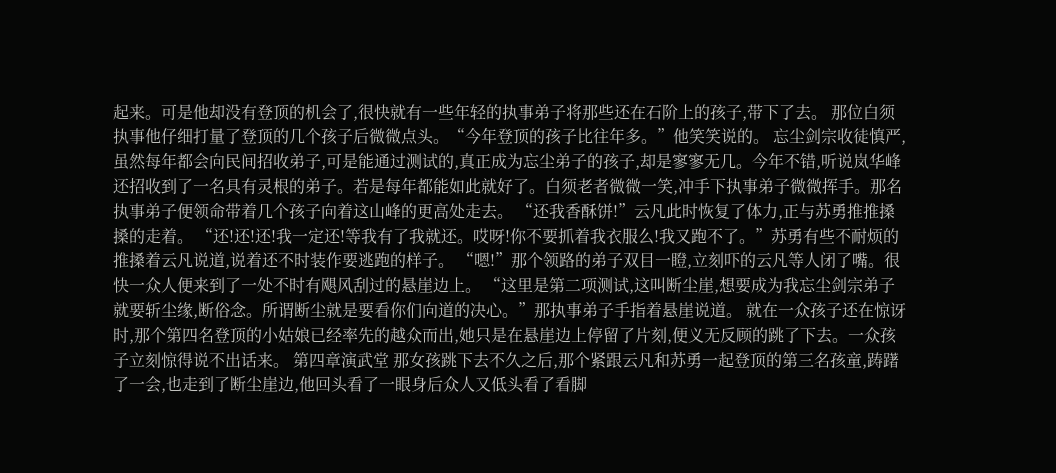起来。可是他却没有登顶的机会了,很快就有一些年轻的执事弟子将那些还在石阶上的孩子,带下了去。 那位白须执事他仔细打量了登顶的几个孩子后微微点头。“今年登顶的孩子比往年多。”他笑笑说的。 忘尘剑宗收徒慎严,虽然每年都会向民间招收弟子,可是能通过测试的,真正成为忘尘弟子的孩子,却是寥寥无几。今年不错,听说岚华峰还招收到了一名具有灵根的弟子。若是每年都能如此就好了。白须老者微微一笑,冲手下执事弟子微微挥手。那名执事弟子便领命带着几个孩子向着这山峰的更高处走去。 “还我香酥饼!”云凡此时恢复了体力,正与苏勇推推搡搡的走着。 “还!还!还!我一定还!等我有了我就还。哎呀!你不要抓着我衣服么!我又跑不了。”苏勇有些不耐烦的推搡着云凡说道,说着还不时装作要逃跑的样子。 “嗯!”那个领路的弟子双目一瞪,立刻吓的云凡等人闭了嘴。很快一众人便来到了一处不时有飓风刮过的悬崖边上。 “这里是第二项测试,这叫断尘崖,想要成为我忘尘剑宗弟子就要斩尘缘,断俗念。所谓断尘就是要看你们向道的决心。”那执事弟子手指着悬崖说道。 就在一众孩子还在惊讶时,那个第四名登顶的小姑娘已经率先的越众而出,她只是在悬崖边上停留了片刻,便义无反顾的跳了下去。一众孩子立刻惊得说不出话来。 第四章演武堂 那女孩跳下去不久之后,那个紧跟云凡和苏勇一起登顶的第三名孩童,踌躇了一会,也走到了断尘崖边,他回头看了一眼身后众人又低头看了看脚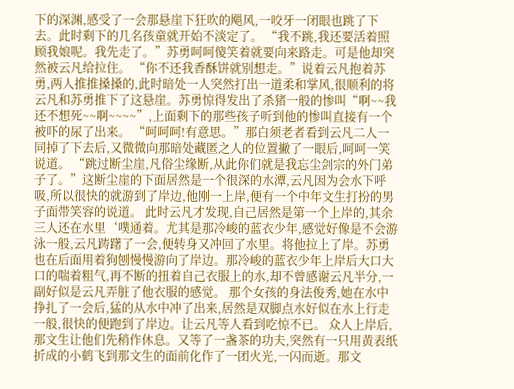下的深渊,感受了一会那悬崖下狂吹的飓风,一咬牙一闭眼也跳了下去。此时剩下的几名孩童就开始不淡定了。 “我不跳,我还要活着照顾我娘呢。我先走了。”苏勇呵呵傻笑着就要向来路走。可是他却突然被云凡给拉住。 “你不还我香酥饼就别想走。”说着云凡抱着苏勇,两人推推搡搡的,此时暗处一人突然打出一道柔和掌风,很顺利的将云凡和苏勇推下了这悬崖。苏勇惊得发出了杀猪一般的惨叫“啊~~我还不想死~~啊~~~~”,上面剩下的那些孩子听到他的惨叫直接有一个被吓的尿了出来。 “呵呵呵!有意思。”那白须老者看到云凡二人一同掉了下去后,又微微向那暗处藏匿之人的位置撇了一眼后,呵呵一笑说道。 “跳过断尘崖,凡俗尘缘断,从此你们就是我忘尘剑宗的外门弟子了。”这断尘崖的下面居然是一个很深的水潭,云凡因为会水下呼吸,所以很快的就游到了岸边,他刚一上岸,便有一个中年文生打扮的男子面带笑容的说道。 此时云凡才发现,自己居然是第一个上岸的,其余三人还在水里‘噗通着。尤其是那冷峻的蓝衣少年,感觉好像是不会游泳一般,云凡踌躇了一会,便转身又冲回了水里。将他拉上了岸。苏勇也在后面用着狗刨慢慢游向了岸边。那冷峻的蓝衣少年上岸后大口大口的喘着粗气,再不断的扭着自己衣服上的水,却不曾感谢云凡半分,一副好似是云凡弄脏了他衣服的感觉。 那个女孩的身法俊秀,她在水中挣扎了一会后,猛的从水中冲了出来,居然是双脚点水好似在水上行走一般,很快的便跑到了岸边。让云凡等人看到吃惊不已。 众人上岸后,那文生让他们先稍作休息。又等了一盏茶的功夫,突然有一只用黄表纸折成的小鹤飞到那文生的面前化作了一团火光,一闪而逝。那文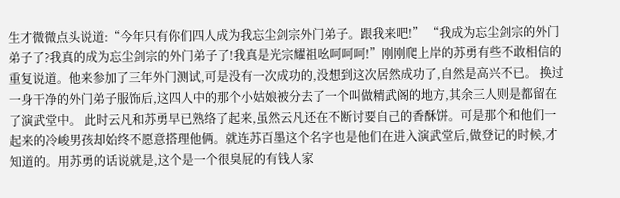生才微微点头说道:“今年只有你们四人成为我忘尘剑宗外门弟子。跟我来吧!” “我成为忘尘剑宗的外门弟子了?我真的成为忘尘剑宗的外门弟子了!我真是光宗耀祖吆呵呵呵!”刚刚爬上岸的苏勇有些不敢相信的重复说道。他来参加了三年外门测试,可是没有一次成功的,没想到这次居然成功了,自然是高兴不已。 换过一身干净的外门弟子服饰后,这四人中的那个小姑娘被分去了一个叫做精武阁的地方,其余三人则是都留在了演武堂中。 此时云凡和苏勇早已熟络了起来,虽然云凡还在不断讨要自己的香酥饼。可是那个和他们一起来的冷峻男孩却始终不愿意搭理他俩。就连苏百墨这个名字也是他们在进入演武堂后,做登记的时候,才知道的。用苏勇的话说就是,这个是一个很臭屁的有钱人家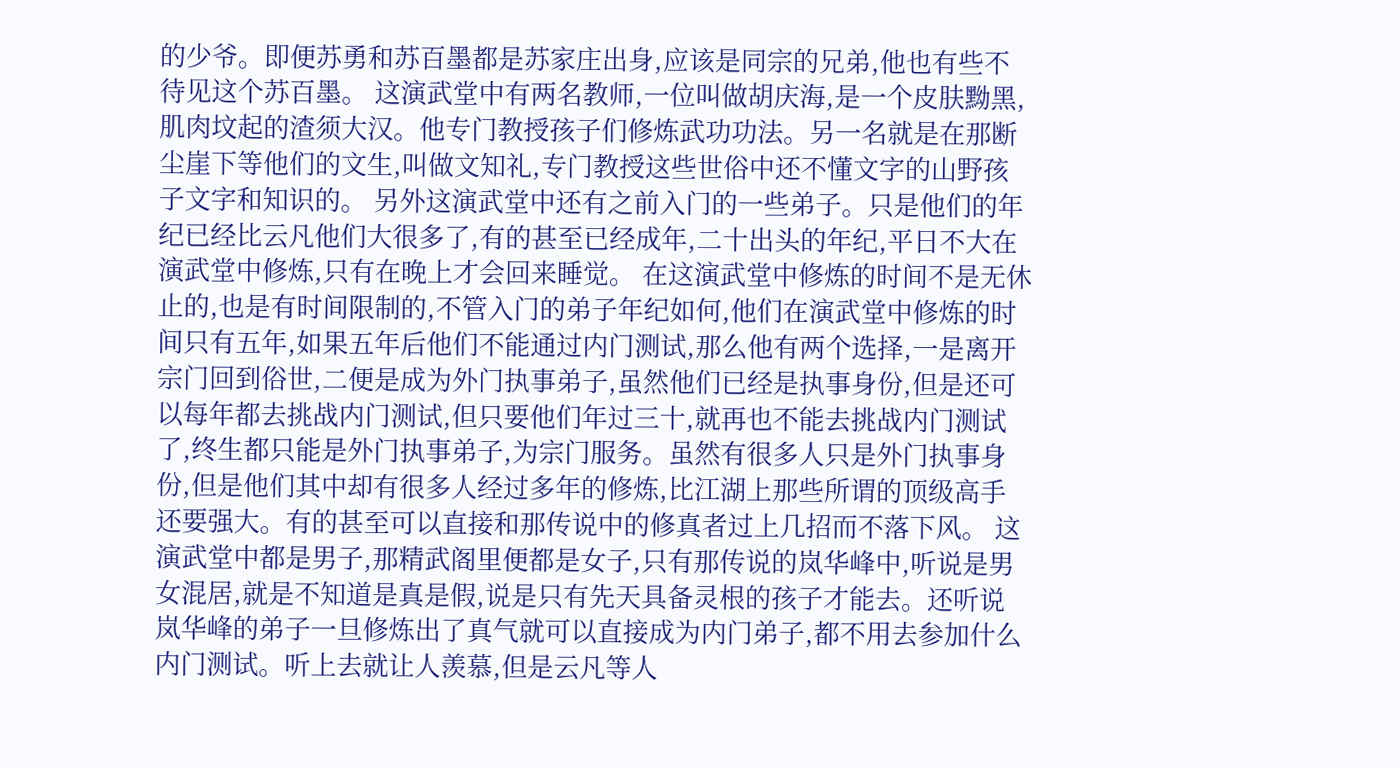的少爷。即便苏勇和苏百墨都是苏家庄出身,应该是同宗的兄弟,他也有些不待见这个苏百墨。 这演武堂中有两名教师,一位叫做胡庆海,是一个皮肤黝黑,肌肉坟起的渣须大汉。他专门教授孩子们修炼武功功法。另一名就是在那断尘崖下等他们的文生,叫做文知礼,专门教授这些世俗中还不懂文字的山野孩子文字和知识的。 另外这演武堂中还有之前入门的一些弟子。只是他们的年纪已经比云凡他们大很多了,有的甚至已经成年,二十出头的年纪,平日不大在演武堂中修炼,只有在晚上才会回来睡觉。 在这演武堂中修炼的时间不是无休止的,也是有时间限制的,不管入门的弟子年纪如何,他们在演武堂中修炼的时间只有五年,如果五年后他们不能通过内门测试,那么他有两个选择,一是离开宗门回到俗世,二便是成为外门执事弟子,虽然他们已经是执事身份,但是还可以每年都去挑战内门测试,但只要他们年过三十,就再也不能去挑战内门测试了,终生都只能是外门执事弟子,为宗门服务。虽然有很多人只是外门执事身份,但是他们其中却有很多人经过多年的修炼,比江湖上那些所谓的顶级高手还要强大。有的甚至可以直接和那传说中的修真者过上几招而不落下风。 这演武堂中都是男子,那精武阁里便都是女子,只有那传说的岚华峰中,听说是男女混居,就是不知道是真是假,说是只有先天具备灵根的孩子才能去。还听说岚华峰的弟子一旦修炼出了真气就可以直接成为内门弟子,都不用去参加什么内门测试。听上去就让人羡慕,但是云凡等人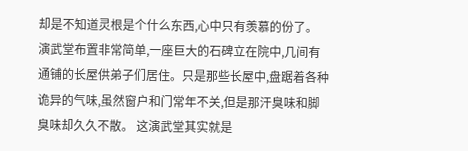却是不知道灵根是个什么东西,心中只有羡慕的份了。 演武堂布置非常简单,一座巨大的石碑立在院中,几间有通铺的长屋供弟子们居住。只是那些长屋中,盘踞着各种诡异的气味,虽然窗户和门常年不关,但是那汗臭味和脚臭味却久久不散。 这演武堂其实就是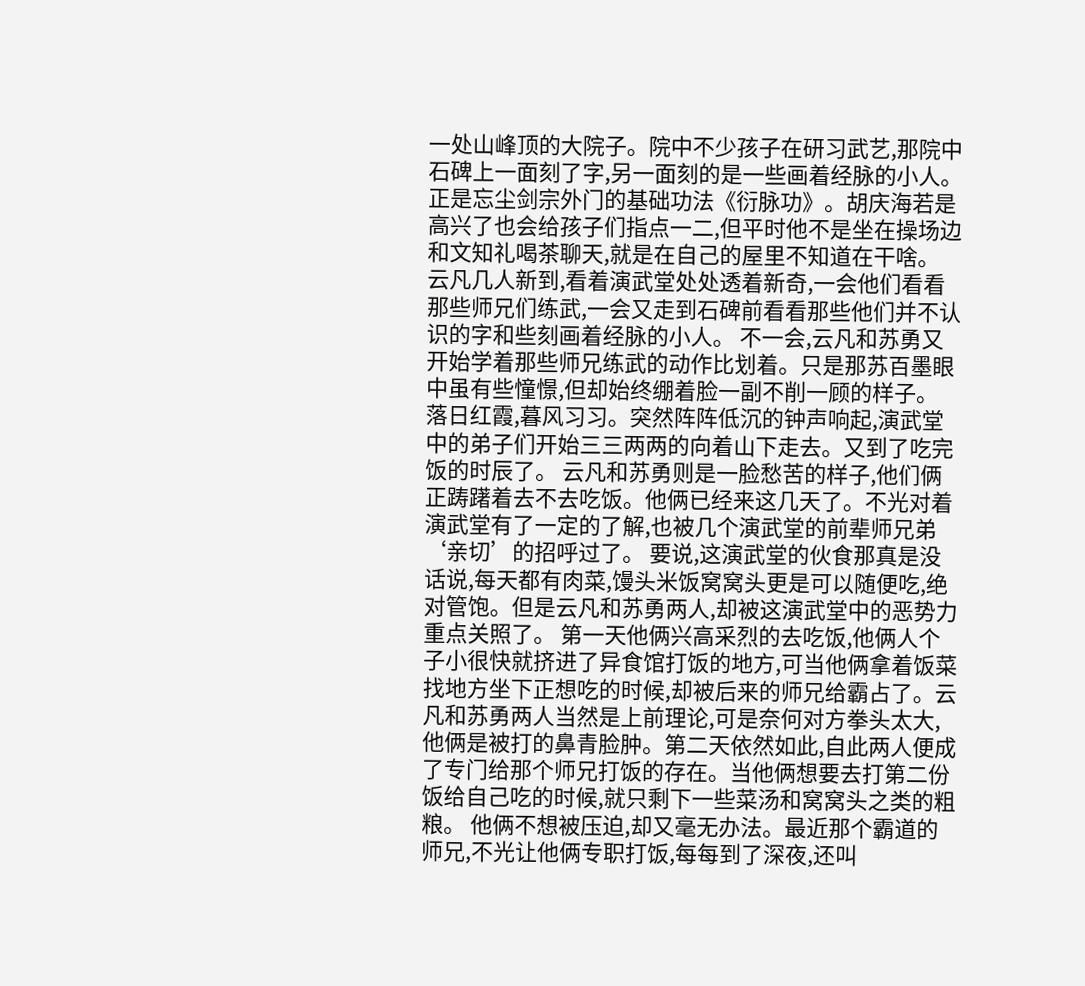一处山峰顶的大院子。院中不少孩子在研习武艺,那院中石碑上一面刻了字,另一面刻的是一些画着经脉的小人。正是忘尘剑宗外门的基础功法《衍脉功》。胡庆海若是高兴了也会给孩子们指点一二,但平时他不是坐在操场边和文知礼喝茶聊天,就是在自己的屋里不知道在干啥。 云凡几人新到,看着演武堂处处透着新奇,一会他们看看那些师兄们练武,一会又走到石碑前看看那些他们并不认识的字和些刻画着经脉的小人。 不一会,云凡和苏勇又开始学着那些师兄练武的动作比划着。只是那苏百墨眼中虽有些憧憬,但却始终绷着脸一副不削一顾的样子。 落日红霞,暮风习习。突然阵阵低沉的钟声响起,演武堂中的弟子们开始三三两两的向着山下走去。又到了吃完饭的时辰了。 云凡和苏勇则是一脸愁苦的样子,他们俩正踌躇着去不去吃饭。他俩已经来这几天了。不光对着演武堂有了一定的了解,也被几个演武堂的前辈师兄弟‘亲切’的招呼过了。 要说,这演武堂的伙食那真是没话说,每天都有肉菜,馒头米饭窝窝头更是可以随便吃,绝对管饱。但是云凡和苏勇两人,却被这演武堂中的恶势力重点关照了。 第一天他俩兴高采烈的去吃饭,他俩人个子小很快就挤进了异食馆打饭的地方,可当他俩拿着饭菜找地方坐下正想吃的时候,却被后来的师兄给霸占了。云凡和苏勇两人当然是上前理论,可是奈何对方拳头太大,他俩是被打的鼻青脸肿。第二天依然如此,自此两人便成了专门给那个师兄打饭的存在。当他俩想要去打第二份饭给自己吃的时候,就只剩下一些菜汤和窝窝头之类的粗粮。 他俩不想被压迫,却又毫无办法。最近那个霸道的师兄,不光让他俩专职打饭,每每到了深夜,还叫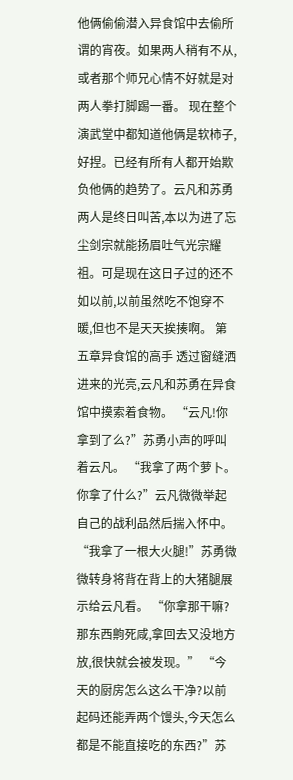他俩偷偷潜入异食馆中去偷所谓的宵夜。如果两人稍有不从,或者那个师兄心情不好就是对两人拳打脚踢一番。 现在整个演武堂中都知道他俩是软柿子,好捏。已经有所有人都开始欺负他俩的趋势了。云凡和苏勇两人是终日叫苦,本以为进了忘尘剑宗就能扬眉吐气光宗耀祖。可是现在这日子过的还不如以前,以前虽然吃不饱穿不暖,但也不是天天挨揍啊。 第五章异食馆的高手 透过窗缝洒进来的光亮,云凡和苏勇在异食馆中摸索着食物。 “云凡!你拿到了么?”苏勇小声的呼叫着云凡。 “我拿了两个萝卜。你拿了什么?”云凡微微举起自己的战利品然后揣入怀中。 “我拿了一根大火腿!”苏勇微微转身将背在背上的大猪腿展示给云凡看。 “你拿那干嘛?那东西齁死咸,拿回去又没地方放,很快就会被发现。” “今天的厨房怎么这么干净?以前起码还能弄两个馒头,今天怎么都是不能直接吃的东西?”苏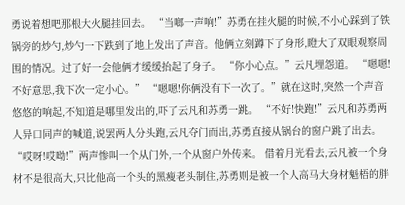勇说着想吧那根大火腿挂回去。 “当啷一声响!”苏勇在挂火腿的时候,不小心踩到了铁锅旁的炒勺,炒勺一下跌到了地上发出了声音。他俩立刻蹲下了身形,瞪大了双眼观察周围的情况。过了好一会他俩才缓缓抬起了身子。 “你小心点。”云凡埋怨道。 “嗯嗯!不好意思,我下次一定小心。” “嗯嗯!你俩没有下一次了。”就在这时,突然一个声音悠悠的响起,不知道是哪里发出的,吓了云凡和苏勇一跳。 “不好!快跑!”云凡和苏勇两人异口同声的喊道,说罢两人分头跑,云凡夺门而出,苏勇直接从锅台的窗户跳了出去。 “哎呀!哎呦!”两声惨叫一个从门外,一个从窗户外传来。 借着月光看去,云凡被一个身材不是很高大,只比他高一个头的黑瘦老头制住,苏勇则是被一个人高马大身材魁梧的胖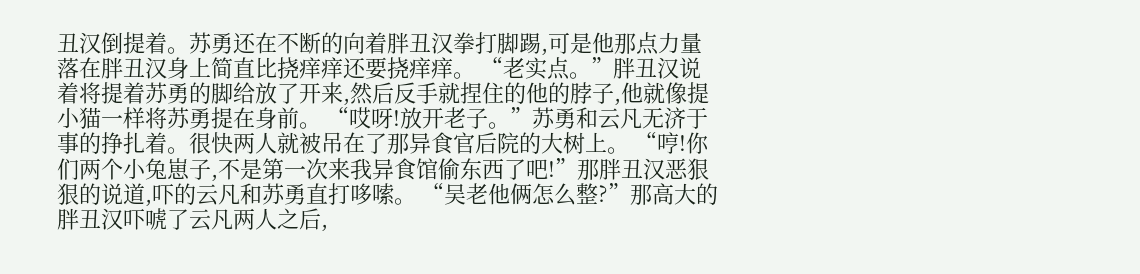丑汉倒提着。苏勇还在不断的向着胖丑汉拳打脚踢,可是他那点力量落在胖丑汉身上简直比挠痒痒还要挠痒痒。 “老实点。”胖丑汉说着将提着苏勇的脚给放了开来,然后反手就捏住的他的脖子,他就像提小猫一样将苏勇提在身前。 “哎呀!放开老子。”苏勇和云凡无济于事的挣扎着。很快两人就被吊在了那异食官后院的大树上。 “哼!你们两个小兔崽子,不是第一次来我异食馆偷东西了吧!”那胖丑汉恶狠狠的说道,吓的云凡和苏勇直打哆嗦。 “吴老他俩怎么整?”那高大的胖丑汉吓唬了云凡两人之后,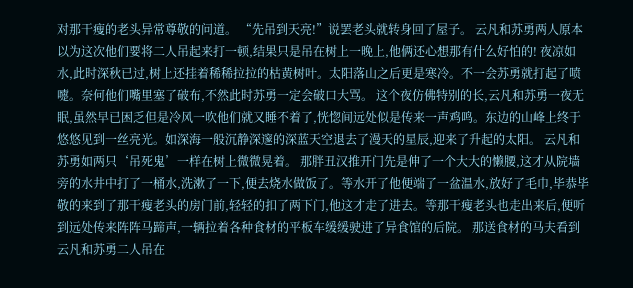对那干瘦的老头异常尊敬的问道。 “先吊到天亮!”说罢老头就转身回了屋子。 云凡和苏勇两人原本以为这次他们要将二人吊起来打一顿,结果只是吊在树上一晚上,他俩还心想那有什么好怕的! 夜凉如水,此时深秋已过,树上还挂着稀稀拉拉的枯黄树叶。太阳落山之后更是寒冷。不一会苏勇就打起了喷嚏。奈何他们嘴里塞了破布,不然此时苏勇一定会破口大骂。 这个夜仿佛特别的长,云凡和苏勇一夜无眠,虽然早已困乏但是冷风一吹他们就又睡不着了,恍惚间远处似是传来一声鸡鸣。东边的山峰上终于悠悠见到一丝亮光。如深海一般沉静深邃的深蓝天空退去了漫天的星辰,迎来了升起的太阳。 云凡和苏勇如两只‘吊死鬼’一样在树上微微晃着。 那胖丑汉推开门先是伸了一个大大的懒腰,这才从院墙旁的水井中打了一桶水,洗漱了一下,便去烧水做饭了。等水开了他便端了一盆温水,放好了毛巾,毕恭毕敬的来到了那干瘦老头的房门前,轻轻的扣了两下门,他这才走了进去。等那干瘦老头也走出来后,便听到远处传来阵阵马蹄声,一辆拉着各种食材的平板车缓缓驶进了异食馆的后院。 那送食材的马夫看到云凡和苏勇二人吊在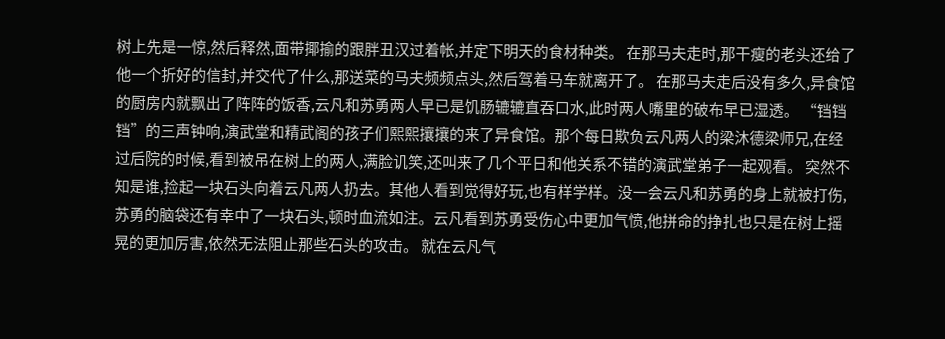树上先是一惊,然后释然,面带揶揄的跟胖丑汉过着帐,并定下明天的食材种类。 在那马夫走时,那干瘦的老头还给了他一个折好的信封,并交代了什么,那送菜的马夫频频点头,然后驾着马车就离开了。 在那马夫走后没有多久,异食馆的厨房内就飘出了阵阵的饭香,云凡和苏勇两人早已是饥肠辘辘直吞口水,此时两人嘴里的破布早已湿透。 “铛铛铛”的三声钟响,演武堂和精武阁的孩子们熙熙攘攘的来了异食馆。那个每日欺负云凡两人的梁沐德梁师兄,在经过后院的时候,看到被吊在树上的两人,满脸讥笑,还叫来了几个平日和他关系不错的演武堂弟子一起观看。 突然不知是谁,捡起一块石头向着云凡两人扔去。其他人看到觉得好玩,也有样学样。没一会云凡和苏勇的身上就被打伤,苏勇的脑袋还有幸中了一块石头,顿时血流如注。云凡看到苏勇受伤心中更加气愤,他拼命的挣扎也只是在树上摇晃的更加厉害,依然无法阻止那些石头的攻击。 就在云凡气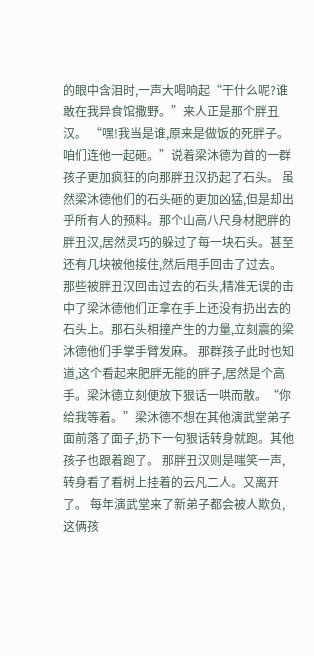的眼中含泪时,一声大喝响起“干什么呢?谁敢在我异食馆撒野。”来人正是那个胖丑汉。 “嘿!我当是谁,原来是做饭的死胖子。咱们连他一起砸。”说着梁沐德为首的一群孩子更加疯狂的向那胖丑汉扔起了石头。 虽然梁沐德他们的石头砸的更加凶猛,但是却出乎所有人的预料。那个山高八尺身材肥胖的胖丑汉,居然灵巧的躲过了每一块石头。甚至还有几块被他接住,然后甩手回击了过去。 那些被胖丑汉回击过去的石头,精准无误的击中了梁沐德他们正拿在手上还没有扔出去的石头上。那石头相撞产生的力量,立刻震的梁沐德他们手掌手臂发麻。 那群孩子此时也知道,这个看起来肥胖无能的胖子,居然是个高手。梁沐德立刻便放下狠话一哄而散。“你给我等着。”梁沐德不想在其他演武堂弟子面前落了面子,扔下一句狠话转身就跑。其他孩子也跟着跑了。 那胖丑汉则是嗤笑一声,转身看了看树上挂着的云凡二人。又离开了。 每年演武堂来了新弟子都会被人欺负,这俩孩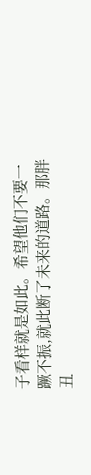子看样就是如此。希望他们不要一蹶不振,就此断了未来的道路。那胖丑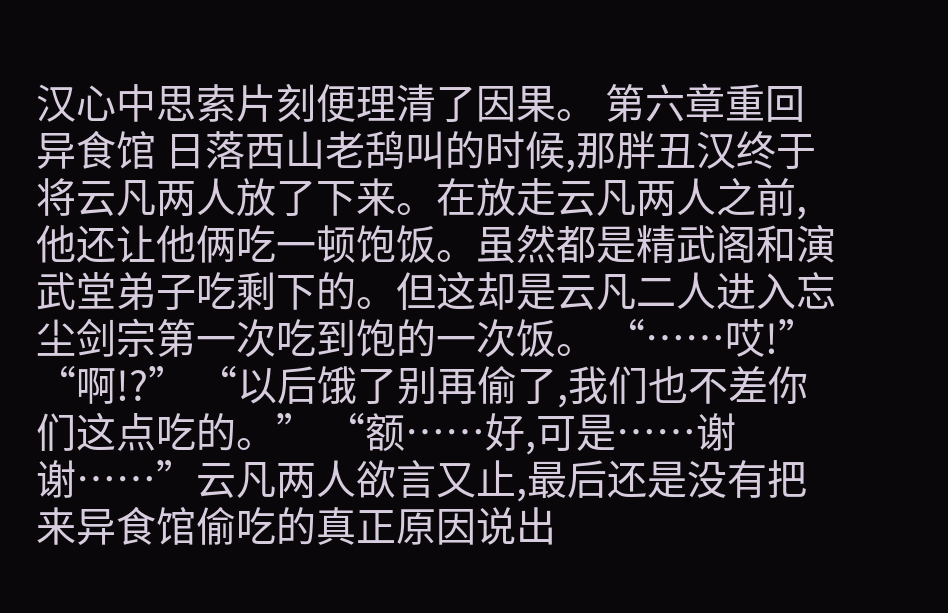汉心中思索片刻便理清了因果。 第六章重回异食馆 日落西山老鸹叫的时候,那胖丑汉终于将云凡两人放了下来。在放走云凡两人之前,他还让他俩吃一顿饱饭。虽然都是精武阁和演武堂弟子吃剩下的。但这却是云凡二人进入忘尘剑宗第一次吃到饱的一次饭。 “……哎!” “啊!?” “以后饿了别再偷了,我们也不差你们这点吃的。” “额……好,可是……谢谢……”云凡两人欲言又止,最后还是没有把来异食馆偷吃的真正原因说出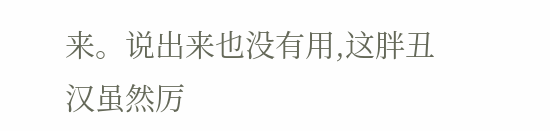来。说出来也没有用,这胖丑汉虽然厉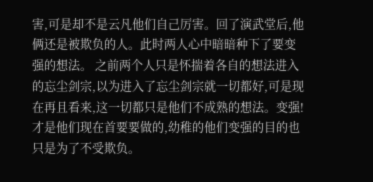害,可是却不是云凡他们自己厉害。回了演武堂后,他俩还是被欺负的人。此时两人心中暗暗种下了要变强的想法。 之前两个人只是怀揣着各自的想法进入的忘尘剑宗,以为进入了忘尘剑宗就一切都好,可是现在再且看来,这一切都只是他们不成熟的想法。变强!才是他们现在首要要做的,幼稚的他们变强的目的也只是为了不受欺负。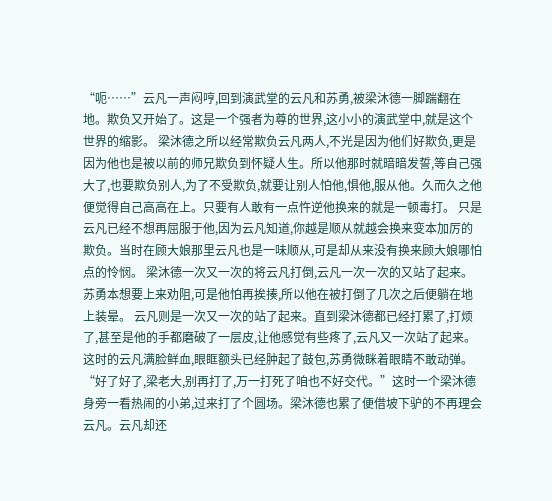“呃……”云凡一声闷哼,回到演武堂的云凡和苏勇,被梁沐德一脚踹翻在地。欺负又开始了。这是一个强者为尊的世界,这小小的演武堂中,就是这个世界的缩影。 梁沐德之所以经常欺负云凡两人,不光是因为他们好欺负,更是因为他也是被以前的师兄欺负到怀疑人生。所以他那时就暗暗发誓,等自己强大了,也要欺负别人,为了不受欺负,就要让别人怕他,惧他,服从他。久而久之他便觉得自己高高在上。只要有人敢有一点忤逆他换来的就是一顿毒打。 只是云凡已经不想再屈服于他,因为云凡知道,你越是顺从就越会换来变本加厉的欺负。当时在顾大娘那里云凡也是一味顺从,可是却从来没有换来顾大娘哪怕点的怜悯。 梁沐德一次又一次的将云凡打倒,云凡一次一次的又站了起来。苏勇本想要上来劝阻,可是他怕再挨揍,所以他在被打倒了几次之后便躺在地上装晕。 云凡则是一次又一次的站了起来。直到梁沐德都已经打累了,打烦了,甚至是他的手都磨破了一层皮,让他感觉有些疼了,云凡又一次站了起来。 这时的云凡满脸鲜血,眼眶额头已经肿起了鼓包,苏勇微眯着眼睛不敢动弹。 “好了好了,梁老大,别再打了,万一打死了咱也不好交代。”这时一个梁沐德身旁一看热闹的小弟,过来打了个圆场。梁沐德也累了便借坡下驴的不再理会云凡。云凡却还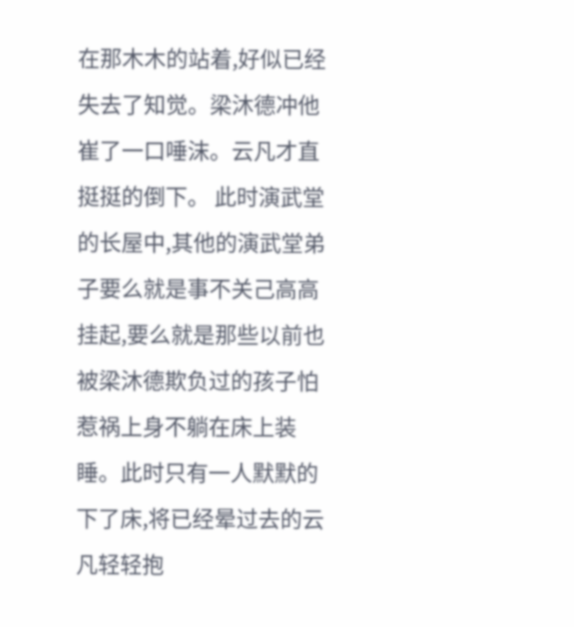在那木木的站着,好似已经失去了知觉。梁沐德冲他崔了一口唾沫。云凡才直挺挺的倒下。 此时演武堂的长屋中,其他的演武堂弟子要么就是事不关己高高挂起,要么就是那些以前也被梁沐德欺负过的孩子怕惹祸上身不躺在床上装睡。此时只有一人默默的下了床,将已经晕过去的云凡轻轻抱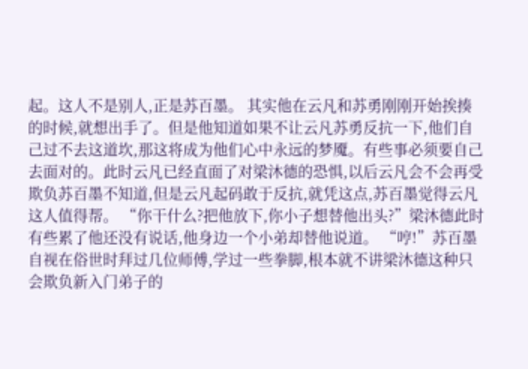起。这人不是别人,正是苏百墨。 其实他在云凡和苏勇刚刚开始挨揍的时候,就想出手了。但是他知道如果不让云凡苏勇反抗一下,他们自己过不去这道坎,那这将成为他们心中永远的梦魇。有些事必须要自己去面对的。此时云凡已经直面了对梁沐德的恐惧,以后云凡会不会再受欺负苏百墨不知道,但是云凡起码敢于反抗,就凭这点,苏百墨觉得云凡这人值得帮。 “你干什么?把他放下,你小子想替他出头?”梁沐德此时有些累了他还没有说话,他身边一个小弟却替他说道。 “哼!”苏百墨自视在俗世时拜过几位师傅,学过一些拳脚,根本就不讲梁沐德这种只会欺负新入门弟子的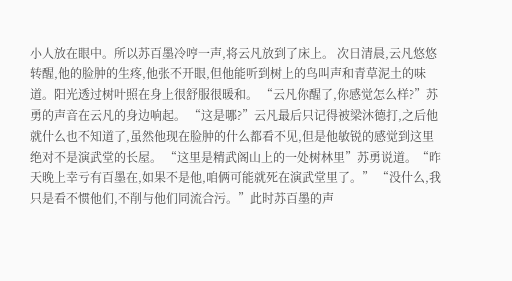小人放在眼中。所以苏百墨冷哼一声,将云凡放到了床上。 次日清晨,云凡悠悠转醒,他的脸肿的生疼,他张不开眼,但他能听到树上的鸟叫声和青草泥土的味道。阳光透过树叶照在身上很舒服很暖和。 “云凡你醒了,你感觉怎么样?”苏勇的声音在云凡的身边响起。 “这是哪?”云凡最后只记得被梁沐德打,之后他就什么也不知道了,虽然他现在脸肿的什么都看不见,但是他敏锐的感觉到这里绝对不是演武堂的长屋。 “这里是精武阁山上的一处树林里”苏勇说道。“昨天晚上幸亏有百墨在,如果不是他,咱俩可能就死在演武堂里了。” “没什么,我只是看不惯他们,不削与他们同流合污。”此时苏百墨的声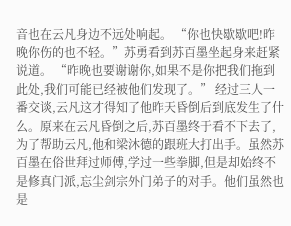音也在云凡身边不远处响起。 “你也快歇歇吧!昨晚你伤的也不轻。”苏勇看到苏百墨坐起身来赶紧说道。 “昨晚也要谢谢你,如果不是你把我们拖到此处,我们可能已经被他们发现了。” 经过三人一番交谈,云凡这才得知了他昨天昏倒后到底发生了什么。原来在云凡昏倒之后,苏百墨终于看不下去了,为了帮助云凡,他和梁沐德的跟班大打出手。虽然苏百墨在俗世拜过师傅,学过一些拳脚,但是却始终不是修真门派,忘尘剑宗外门弟子的对手。他们虽然也是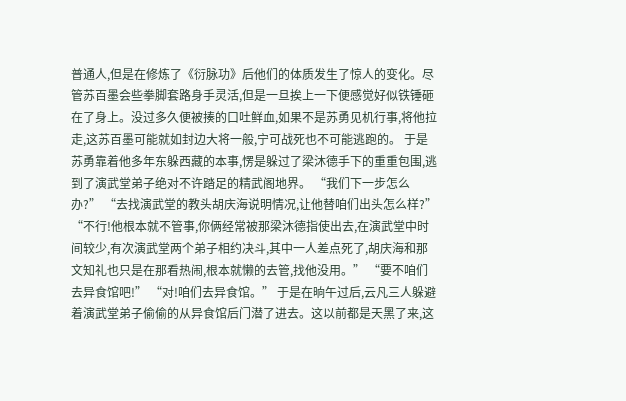普通人,但是在修炼了《衍脉功》后他们的体质发生了惊人的变化。尽管苏百墨会些拳脚套路身手灵活,但是一旦挨上一下便感觉好似铁锤砸在了身上。没过多久便被揍的口吐鲜血,如果不是苏勇见机行事,将他拉走,这苏百墨可能就如封边大将一般,宁可战死也不可能逃跑的。 于是苏勇靠着他多年东躲西藏的本事,愣是躲过了梁沐德手下的重重包围,逃到了演武堂弟子绝对不许踏足的精武阁地界。 “我们下一步怎么办?” “去找演武堂的教头胡庆海说明情况,让他替咱们出头怎么样?” “不行!他根本就不管事,你俩经常被那梁沐德指使出去,在演武堂中时间较少,有次演武堂两个弟子相约决斗,其中一人差点死了,胡庆海和那文知礼也只是在那看热闹,根本就懒的去管,找他没用。” “要不咱们去异食馆吧!” “对!咱们去异食馆。” 于是在晌午过后,云凡三人躲避着演武堂弟子偷偷的从异食馆后门潜了进去。这以前都是天黑了来,这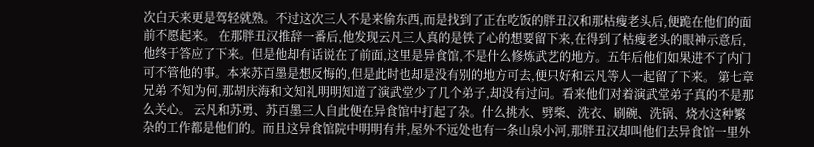次白天来更是驾轻就熟。不过这次三人不是来偷东西,而是找到了正在吃饭的胖丑汉和那枯瘦老头后,便跪在他们的面前不愿起来。 在那胖丑汉推辞一番后,他发现云凡三人真的是铁了心的想要留下来,在得到了枯瘦老头的眼神示意后,他终于答应了下来。但是他却有话说在了前面,这里是异食馆,不是什么修炼武艺的地方。五年后他们如果进不了内门可不管他的事。本来苏百墨是想反悔的,但是此时也却是没有别的地方可去,便只好和云凡等人一起留了下来。 第七章兄弟 不知为何,那胡庆海和文知礼明明知道了演武堂少了几个弟子,却没有过问。看来他们对着演武堂弟子真的不是那么关心。 云凡和苏勇、苏百墨三人自此便在异食馆中打起了杂。什么挑水、劈柴、洗衣、刷碗、洗锅、烧水这种繁杂的工作都是他们的。而且这异食馆院中明明有井,屋外不远处也有一条山泉小河,那胖丑汉却叫他们去异食馆一里外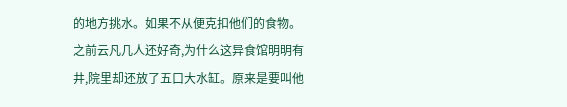的地方挑水。如果不从便克扣他们的食物。 之前云凡几人还好奇,为什么这异食馆明明有井,院里却还放了五口大水缸。原来是要叫他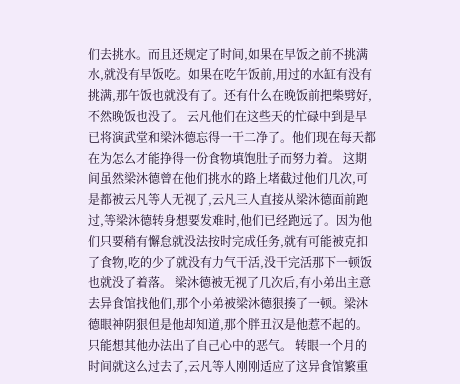们去挑水。而且还规定了时间,如果在早饭之前不挑满水,就没有早饭吃。如果在吃午饭前,用过的水缸有没有挑满,那午饭也就没有了。还有什么在晚饭前把柴劈好,不然晚饭也没了。 云凡他们在这些天的忙碌中到是早已将演武堂和梁沐德忘得一干二净了。他们现在每天都在为怎么才能挣得一份食物填饱肚子而努力着。 这期间虽然梁沐德曾在他们挑水的路上堵截过他们几次,可是都被云凡等人无视了,云凡三人直接从梁沐德面前跑过,等梁沐德转身想要发难时,他们已经跑远了。因为他们只要稍有懈怠就没法按时完成任务,就有可能被克扣了食物,吃的少了就没有力气干活,没干完活那下一顿饭也就没了着落。 梁沐德被无视了几次后,有小弟出主意去异食馆找他们,那个小弟被梁沐德狠揍了一顿。梁沐德眼神阴狠但是他却知道,那个胖丑汉是他惹不起的。只能想其他办法出了自己心中的恶气。 转眼一个月的时间就这么过去了,云凡等人刚刚适应了这异食馆繁重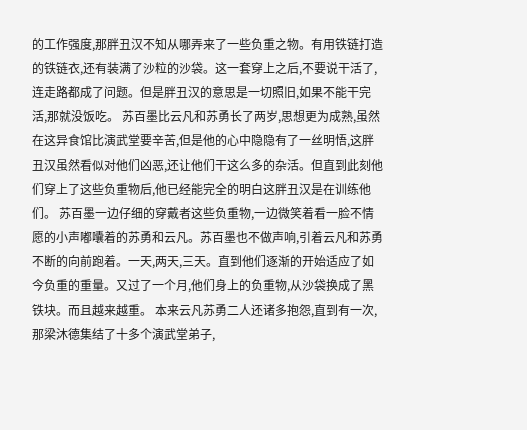的工作强度,那胖丑汉不知从哪弄来了一些负重之物。有用铁链打造的铁链衣,还有装满了沙粒的沙袋。这一套穿上之后,不要说干活了,连走路都成了问题。但是胖丑汉的意思是一切照旧,如果不能干完活,那就没饭吃。 苏百墨比云凡和苏勇长了两岁,思想更为成熟,虽然在这异食馆比演武堂要辛苦,但是他的心中隐隐有了一丝明悟,这胖丑汉虽然看似对他们凶恶,还让他们干这么多的杂活。但直到此刻他们穿上了这些负重物后,他已经能完全的明白这胖丑汉是在训练他们。 苏百墨一边仔细的穿戴者这些负重物,一边微笑着看一脸不情愿的小声嘟囔着的苏勇和云凡。苏百墨也不做声响,引着云凡和苏勇不断的向前跑着。一天,两天,三天。直到他们逐渐的开始适应了如今负重的重量。又过了一个月,他们身上的负重物,从沙袋换成了黑铁块。而且越来越重。 本来云凡苏勇二人还诸多抱怨,直到有一次,那梁沐德集结了十多个演武堂弟子,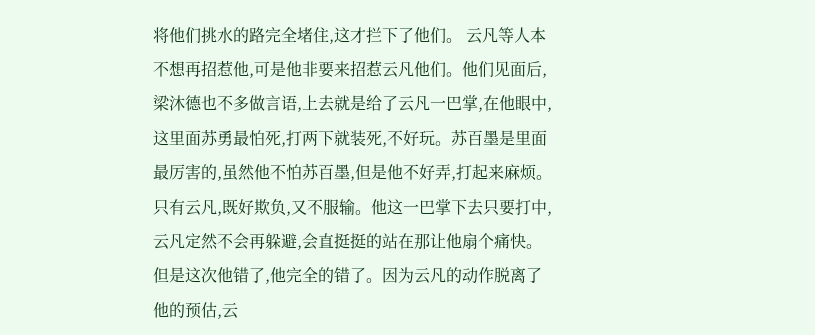将他们挑水的路完全堵住,这才拦下了他们。 云凡等人本不想再招惹他,可是他非要来招惹云凡他们。他们见面后,梁沐德也不多做言语,上去就是给了云凡一巴掌,在他眼中,这里面苏勇最怕死,打两下就装死,不好玩。苏百墨是里面最厉害的,虽然他不怕苏百墨,但是他不好弄,打起来麻烦。 只有云凡,既好欺负,又不服输。他这一巴掌下去只要打中,云凡定然不会再躲避,会直挺挺的站在那让他扇个痛快。 但是这次他错了,他完全的错了。因为云凡的动作脱离了他的预估,云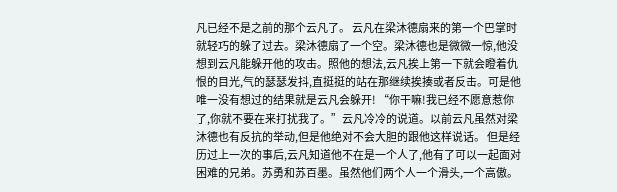凡已经不是之前的那个云凡了。 云凡在梁沐德扇来的第一个巴掌时就轻巧的躲了过去。梁沐德扇了一个空。梁沐德也是微微一惊,他没想到云凡能躲开他的攻击。照他的想法,云凡挨上第一下就会瞪着仇恨的目光,气的瑟瑟发抖,直挺挺的站在那继续挨揍或者反击。可是他唯一没有想过的结果就是云凡会躲开! “你干嘛!我已经不愿意惹你了,你就不要在来打扰我了。”云凡冷冷的说道。以前云凡虽然对梁沐德也有反抗的举动,但是他绝对不会大胆的跟他这样说话。 但是经历过上一次的事后,云凡知道他不在是一个人了,他有了可以一起面对困难的兄弟。苏勇和苏百墨。虽然他们两个人一个滑头,一个高傲。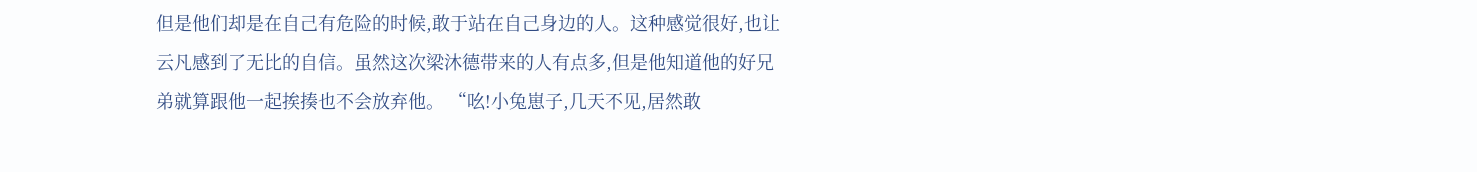但是他们却是在自己有危险的时候,敢于站在自己身边的人。这种感觉很好,也让云凡感到了无比的自信。虽然这次梁沐德带来的人有点多,但是他知道他的好兄弟就算跟他一起挨揍也不会放弃他。 “吆!小兔崽子,几天不见,居然敢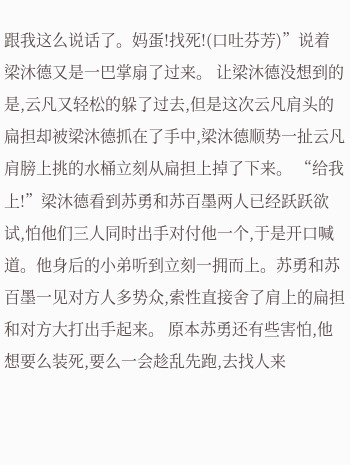跟我这么说话了。妈蛋!找死!(口吐芬芳)”说着梁沐德又是一巴掌扇了过来。 让梁沐德没想到的是,云凡又轻松的躲了过去,但是这次云凡肩头的扁担却被梁沐德抓在了手中,梁沐德顺势一扯云凡肩膀上挑的水桶立刻从扁担上掉了下来。 “给我上!”梁沐德看到苏勇和苏百墨两人已经跃跃欲试,怕他们三人同时出手对付他一个,于是开口喊道。他身后的小弟听到立刻一拥而上。苏勇和苏百墨一见对方人多势众,索性直接舍了肩上的扁担和对方大打出手起来。 原本苏勇还有些害怕,他想要么装死,要么一会趁乱先跑,去找人来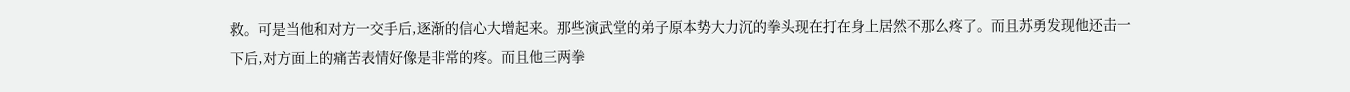救。可是当他和对方一交手后,逐渐的信心大增起来。那些演武堂的弟子原本势大力沉的拳头现在打在身上居然不那么疼了。而且苏勇发现他还击一下后,对方面上的痛苦表情好像是非常的疼。而且他三两拳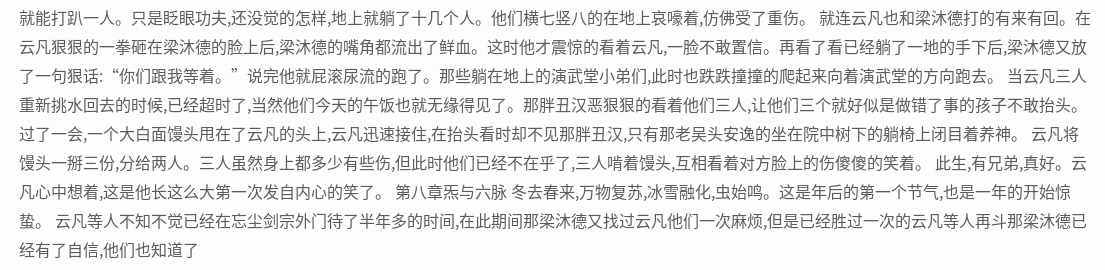就能打趴一人。只是眨眼功夫,还没觉的怎样,地上就躺了十几个人。他们横七竖八的在地上哀嚎着,仿佛受了重伤。 就连云凡也和梁沐德打的有来有回。在云凡狠狠的一拳砸在梁沐德的脸上后,梁沐德的嘴角都流出了鲜血。这时他才震惊的看着云凡,一脸不敢置信。再看了看已经躺了一地的手下后,梁沐德又放了一句狠话:“你们跟我等着。”说完他就屁滚尿流的跑了。那些躺在地上的演武堂小弟们,此时也跌跌撞撞的爬起来向着演武堂的方向跑去。 当云凡三人重新挑水回去的时候,已经超时了,当然他们今天的午饭也就无缘得见了。那胖丑汉恶狠狠的看着他们三人,让他们三个就好似是做错了事的孩子不敢抬头。 过了一会,一个大白面馒头甩在了云凡的头上,云凡迅速接住,在抬头看时却不见那胖丑汉,只有那老吴头安逸的坐在院中树下的躺椅上闭目着养神。 云凡将馒头一掰三份,分给两人。三人虽然身上都多少有些伤,但此时他们已经不在乎了,三人啃着馒头,互相看着对方脸上的伤傻傻的笑着。 此生,有兄弟,真好。云凡心中想着,这是他长这么大第一次发自内心的笑了。 第八章炁与六脉 冬去春来,万物复苏,冰雪融化,虫始鸣。这是年后的第一个节气,也是一年的开始惊蛰。 云凡等人不知不觉已经在忘尘剑宗外门待了半年多的时间,在此期间那梁沐德又找过云凡他们一次麻烦,但是已经胜过一次的云凡等人再斗那梁沐德已经有了自信,他们也知道了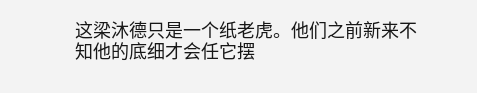这梁沐德只是一个纸老虎。他们之前新来不知他的底细才会任它摆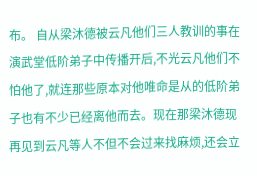布。 自从梁沐德被云凡他们三人教训的事在演武堂低阶弟子中传播开后,不光云凡他们不怕他了,就连那些原本对他唯命是从的低阶弟子也有不少已经离他而去。现在那梁沐德现再见到云凡等人不但不会过来找麻烦,还会立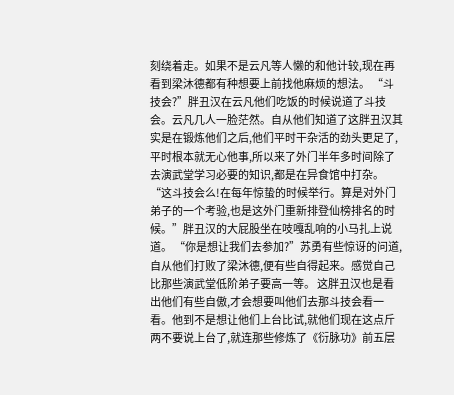刻绕着走。如果不是云凡等人懒的和他计较,现在再看到梁沐德都有种想要上前找他麻烦的想法。 “斗技会?”胖丑汉在云凡他们吃饭的时候说道了斗技会。云凡几人一脸茫然。自从他们知道了这胖丑汉其实是在锻炼他们之后,他们平时干杂活的劲头更足了,平时根本就无心他事,所以来了外门半年多时间除了去演武堂学习必要的知识,都是在异食馆中打杂。 “这斗技会么!在每年惊蛰的时候举行。算是对外门弟子的一个考验,也是这外门重新排登仙榜排名的时候。”胖丑汉的大屁股坐在吱嘎乱响的小马扎上说道。 “你是想让我们去参加?”苏勇有些惊讶的问道,自从他们打败了梁沐德,便有些自得起来。感觉自己比那些演武堂低阶弟子要高一等。 这胖丑汉也是看出他们有些自傲,才会想要叫他们去那斗技会看一看。他到不是想让他们上台比试,就他们现在这点斤两不要说上台了,就连那些修炼了《衍脉功》前五层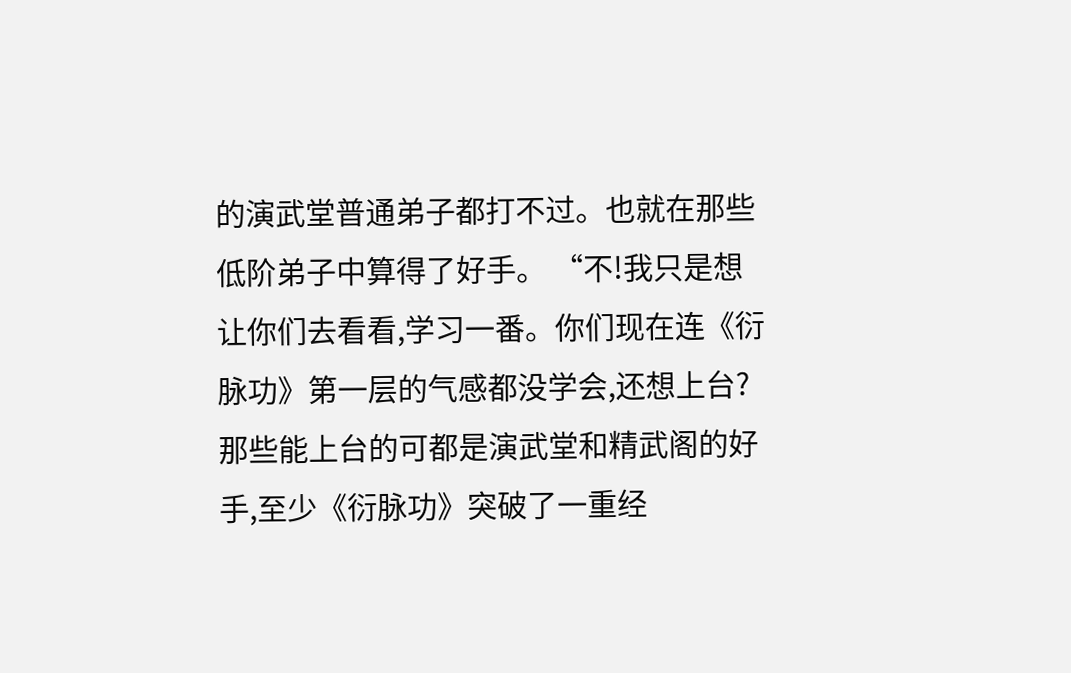的演武堂普通弟子都打不过。也就在那些低阶弟子中算得了好手。 “不!我只是想让你们去看看,学习一番。你们现在连《衍脉功》第一层的气感都没学会,还想上台?那些能上台的可都是演武堂和精武阁的好手,至少《衍脉功》突破了一重经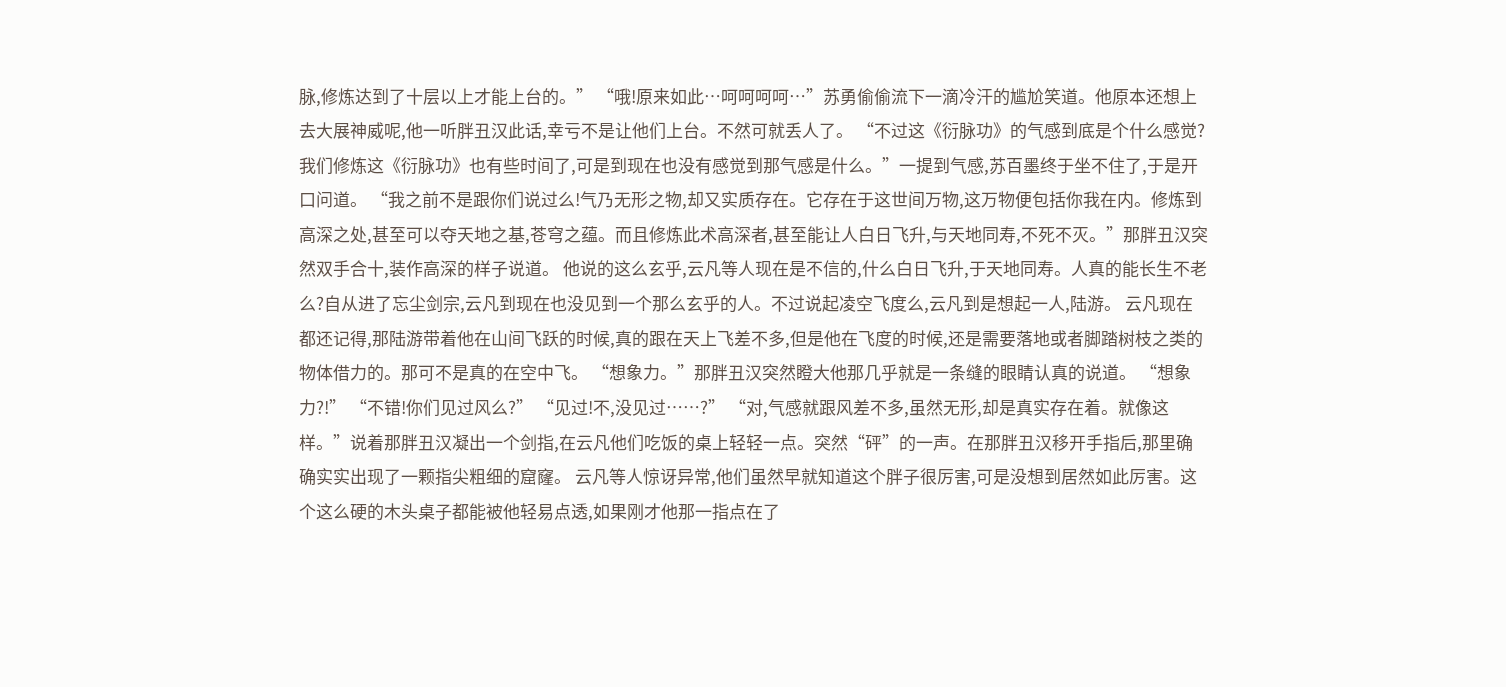脉,修炼达到了十层以上才能上台的。” “哦!原来如此…呵呵呵呵…”苏勇偷偷流下一滴冷汗的尴尬笑道。他原本还想上去大展神威呢,他一听胖丑汉此话,幸亏不是让他们上台。不然可就丢人了。 “不过这《衍脉功》的气感到底是个什么感觉?我们修炼这《衍脉功》也有些时间了,可是到现在也没有感觉到那气感是什么。”一提到气感,苏百墨终于坐不住了,于是开口问道。 “我之前不是跟你们说过么!气乃无形之物,却又实质存在。它存在于这世间万物,这万物便包括你我在内。修炼到高深之处,甚至可以夺天地之基,苍穹之蕴。而且修炼此术高深者,甚至能让人白日飞升,与天地同寿,不死不灭。”那胖丑汉突然双手合十,装作高深的样子说道。 他说的这么玄乎,云凡等人现在是不信的,什么白日飞升,于天地同寿。人真的能长生不老么?自从进了忘尘剑宗,云凡到现在也没见到一个那么玄乎的人。不过说起凌空飞度么,云凡到是想起一人,陆游。 云凡现在都还记得,那陆游带着他在山间飞跃的时候,真的跟在天上飞差不多,但是他在飞度的时候,还是需要落地或者脚踏树枝之类的物体借力的。那可不是真的在空中飞。 “想象力。”那胖丑汉突然瞪大他那几乎就是一条缝的眼睛认真的说道。 “想象力?!” “不错!你们见过风么?” “见过!不,没见过……?” “对,气感就跟风差不多,虽然无形,却是真实存在着。就像这样。”说着那胖丑汉凝出一个剑指,在云凡他们吃饭的桌上轻轻一点。突然“砰”的一声。在那胖丑汉移开手指后,那里确确实实出现了一颗指尖粗细的窟窿。 云凡等人惊讶异常,他们虽然早就知道这个胖子很厉害,可是没想到居然如此厉害。这个这么硬的木头桌子都能被他轻易点透,如果刚才他那一指点在了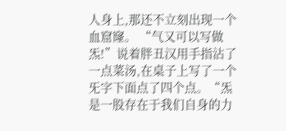人身上,那还不立刻出现一个血窟窿。 “气又可以写做炁!”说着胖丑汉用手指沾了一点菜汤,在桌子上写了一个旡字下面点了四个点。“炁是一股存在于我们自身的力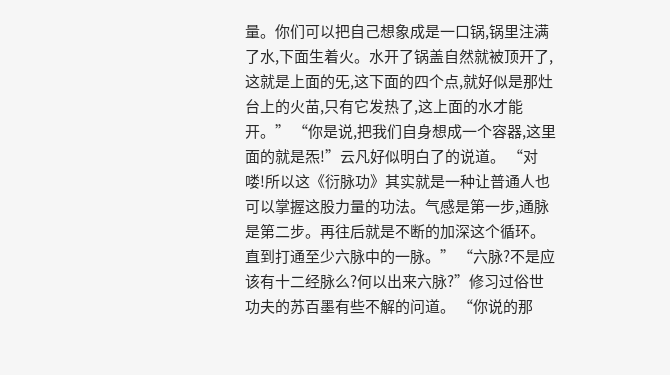量。你们可以把自己想象成是一口锅,锅里注满了水,下面生着火。水开了锅盖自然就被顶开了,这就是上面的旡,这下面的四个点,就好似是那灶台上的火苗,只有它发热了,这上面的水才能开。” “你是说,把我们自身想成一个容器,这里面的就是炁!”云凡好似明白了的说道。 “对喽!所以这《衍脉功》其实就是一种让普通人也可以掌握这股力量的功法。气感是第一步,通脉是第二步。再往后就是不断的加深这个循环。直到打通至少六脉中的一脉。” “六脉?不是应该有十二经脉么?何以出来六脉?”修习过俗世功夫的苏百墨有些不解的问道。 “你说的那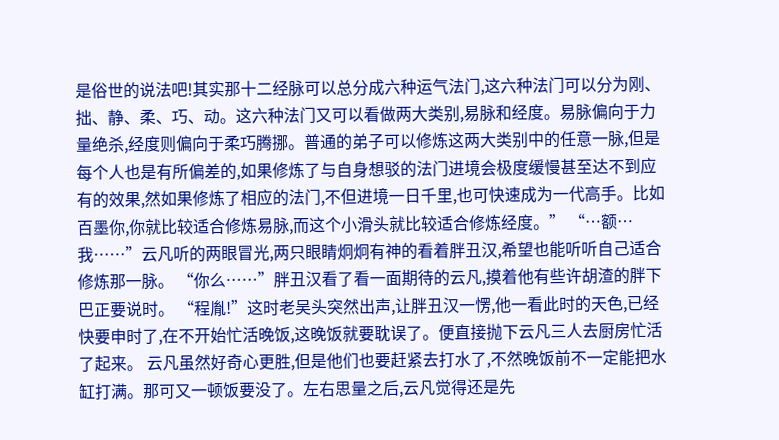是俗世的说法吧!其实那十二经脉可以总分成六种运气法门,这六种法门可以分为刚、拙、静、柔、巧、动。这六种法门又可以看做两大类别,易脉和经度。易脉偏向于力量绝杀,经度则偏向于柔巧腾挪。普通的弟子可以修炼这两大类别中的任意一脉,但是每个人也是有所偏差的,如果修炼了与自身想驳的法门进境会极度缓慢甚至达不到应有的效果,然如果修炼了相应的法门,不但进境一日千里,也可快速成为一代高手。比如百墨你,你就比较适合修炼易脉,而这个小滑头就比较适合修炼经度。” “…额…我……”云凡听的两眼冒光,两只眼睛炯炯有神的看着胖丑汉,希望也能听听自己适合修炼那一脉。 “你么……”胖丑汉看了看一面期待的云凡,摸着他有些许胡渣的胖下巴正要说时。 “程胤!”这时老吴头突然出声,让胖丑汉一愣,他一看此时的天色,已经快要申时了,在不开始忙活晚饭,这晚饭就要耽误了。便直接抛下云凡三人去厨房忙活了起来。 云凡虽然好奇心更胜,但是他们也要赶紧去打水了,不然晚饭前不一定能把水缸打满。那可又一顿饭要没了。左右思量之后,云凡觉得还是先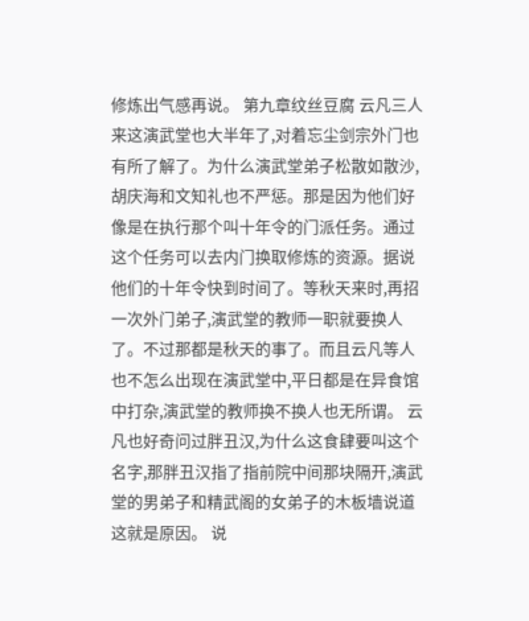修炼出气感再说。 第九章纹丝豆腐 云凡三人来这演武堂也大半年了,对着忘尘剑宗外门也有所了解了。为什么演武堂弟子松散如散沙,胡庆海和文知礼也不严惩。那是因为他们好像是在执行那个叫十年令的门派任务。通过这个任务可以去内门换取修炼的资源。据说他们的十年令快到时间了。等秋天来时,再招一次外门弟子,演武堂的教师一职就要换人了。不过那都是秋天的事了。而且云凡等人也不怎么出现在演武堂中,平日都是在异食馆中打杂,演武堂的教师换不换人也无所谓。 云凡也好奇问过胖丑汉,为什么这食肆要叫这个名字,那胖丑汉指了指前院中间那块隔开,演武堂的男弟子和精武阁的女弟子的木板墙说道这就是原因。 说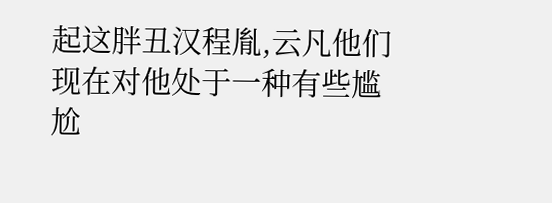起这胖丑汉程胤,云凡他们现在对他处于一种有些尴尬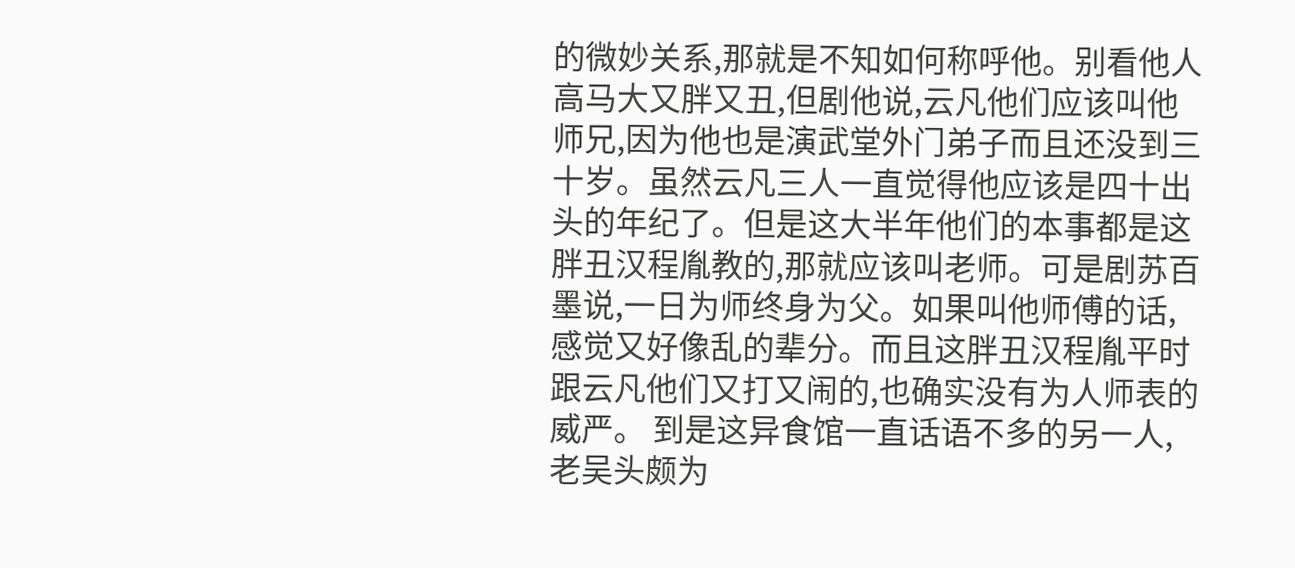的微妙关系,那就是不知如何称呼他。别看他人高马大又胖又丑,但剧他说,云凡他们应该叫他师兄,因为他也是演武堂外门弟子而且还没到三十岁。虽然云凡三人一直觉得他应该是四十出头的年纪了。但是这大半年他们的本事都是这胖丑汉程胤教的,那就应该叫老师。可是剧苏百墨说,一日为师终身为父。如果叫他师傅的话,感觉又好像乱的辈分。而且这胖丑汉程胤平时跟云凡他们又打又闹的,也确实没有为人师表的威严。 到是这异食馆一直话语不多的另一人,老吴头颇为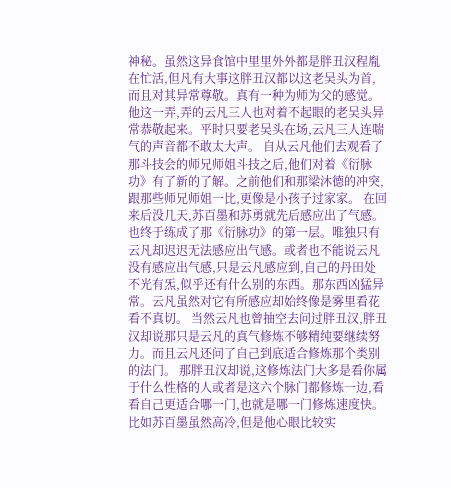神秘。虽然这异食馆中里里外外都是胖丑汉程胤在忙活,但凡有大事这胖丑汉都以这老吴头为首,而且对其异常尊敬。真有一种为师为父的感觉。他这一弄,弄的云凡三人也对着不起眼的老吴头异常恭敬起来。平时只要老吴头在场,云凡三人连喘气的声音都不敢太大声。 自从云凡他们去观看了那斗技会的师兄师姐斗技之后,他们对着《衍脉功》有了新的了解。之前他们和那梁沐德的冲突,跟那些师兄师姐一比,更像是小孩子过家家。 在回来后没几天,苏百墨和苏勇就先后感应出了气感。也终于练成了那《衍脉功》的第一层。唯独只有云凡却迟迟无法感应出气感。或者也不能说云凡没有感应出气感,只是云凡感应到,自己的丹田处不光有炁,似乎还有什么别的东西。那东西凶猛异常。云凡虽然对它有所感应却始终像是雾里看花看不真切。 当然云凡也曾抽空去问过胖丑汉,胖丑汉却说那只是云凡的真气修炼不够精纯要继续努力。而且云凡还问了自己到底适合修炼那个类别的法门。 那胖丑汉却说,这修炼法门大多是看你属于什么性格的人或者是这六个脉门都修炼一边,看看自己更适合哪一门,也就是哪一门修炼速度快。比如苏百墨虽然高冷,但是他心眼比较实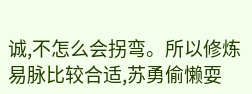诚,不怎么会拐弯。所以修炼易脉比较合适,苏勇偷懒耍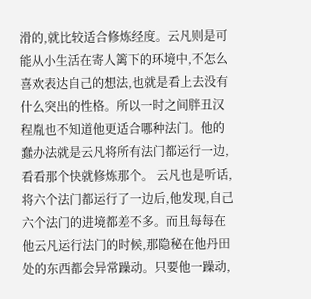滑的,就比较适合修炼经度。云凡则是可能从小生活在寄人篱下的环境中,不怎么喜欢表达自己的想法,也就是看上去没有什么突出的性格。所以一时之间胖丑汉程胤也不知道他更适合哪种法门。他的蠢办法就是云凡将所有法门都运行一边,看看那个快就修炼那个。 云凡也是听话,将六个法门都运行了一边后,他发现,自己六个法门的进境都差不多。而且每每在他云凡运行法门的时候,那隐秘在他丹田处的东西都会异常躁动。只要他一躁动,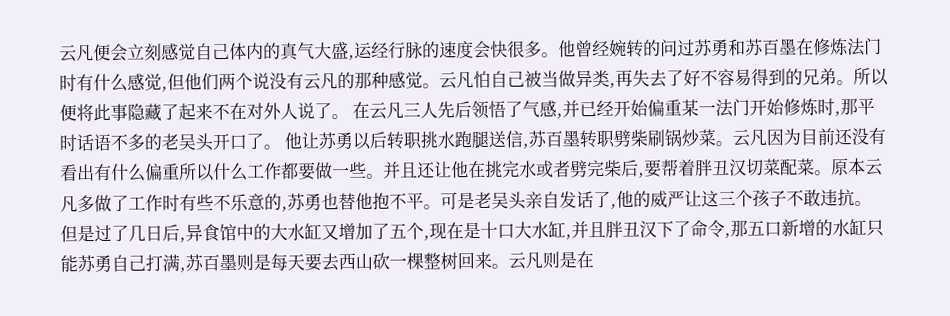云凡便会立刻感觉自己体内的真气大盛,运经行脉的速度会快很多。他曾经婉转的问过苏勇和苏百墨在修炼法门时有什么感觉,但他们两个说没有云凡的那种感觉。云凡怕自己被当做异类,再失去了好不容易得到的兄弟。所以便将此事隐藏了起来不在对外人说了。 在云凡三人先后领悟了气感,并已经开始偏重某一法门开始修炼时,那平时话语不多的老吴头开口了。 他让苏勇以后转职挑水跑腿送信,苏百墨转职劈柴刷锅炒菜。云凡因为目前还没有看出有什么偏重所以什么工作都要做一些。并且还让他在挑完水或者劈完柴后,要帮着胖丑汉切菜配菜。原本云凡多做了工作时有些不乐意的,苏勇也替他抱不平。可是老吴头亲自发话了,他的威严让这三个孩子不敢违抗。 但是过了几日后,异食馆中的大水缸又增加了五个,现在是十口大水缸,并且胖丑汉下了命令,那五口新增的水缸只能苏勇自己打满,苏百墨则是每天要去西山砍一棵整树回来。云凡则是在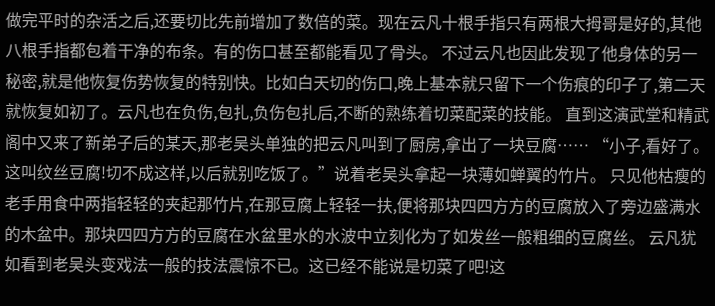做完平时的杂活之后,还要切比先前增加了数倍的菜。现在云凡十根手指只有两根大拇哥是好的,其他八根手指都包着干净的布条。有的伤口甚至都能看见了骨头。 不过云凡也因此发现了他身体的另一秘密,就是他恢复伤势恢复的特别快。比如白天切的伤口,晚上基本就只留下一个伤痕的印子了,第二天就恢复如初了。云凡也在负伤,包扎,负伤包扎后,不断的熟练着切菜配菜的技能。 直到这演武堂和精武阁中又来了新弟子后的某天,那老吴头单独的把云凡叫到了厨房,拿出了一块豆腐…… “小子,看好了。这叫纹丝豆腐!切不成这样,以后就别吃饭了。”说着老吴头拿起一块薄如蝉翼的竹片。 只见他枯瘦的老手用食中两指轻轻的夹起那竹片,在那豆腐上轻轻一扶,便将那块四四方方的豆腐放入了旁边盛满水的木盆中。那块四四方方的豆腐在水盆里水的水波中立刻化为了如发丝一般粗细的豆腐丝。 云凡犹如看到老吴头变戏法一般的技法震惊不已。这已经不能说是切菜了吧!这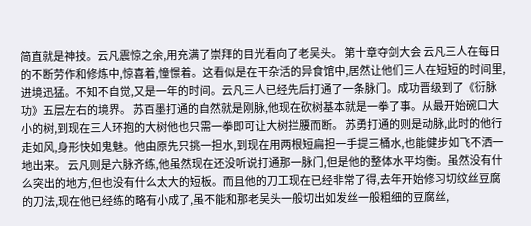简直就是神技。云凡震惊之余,用充满了崇拜的目光看向了老吴头。 第十章夺剑大会 云凡三人在每日的不断劳作和修炼中,惊喜着,憧憬着。这看似是在干杂活的异食馆中,居然让他们三人在短短的时间里,进境迅猛。不知不自觉,又是一年的时间。云凡三人已经先后打通了一条脉门。成功晋级到了《衍脉功》五层左右的境界。 苏百墨打通的自然就是刚脉,他现在砍树基本就是一拳了事。从最开始碗口大小的树,到现在三人环抱的大树他也只需一拳即可让大树拦腰而断。 苏勇打通的则是动脉,此时的他行走如风,身形快如鬼魅。他由原先只挑一担水,到现在用两根短扁担一手提三桶水,也能健步如飞不洒一地出来。 云凡则是六脉齐练,他虽然现在还没听说打通那一脉门,但是他的整体水平均衡。虽然没有什么突出的地方,但也没有什么太大的短板。而且他的刀工现在已经非常了得,去年开始修习切纹丝豆腐的刀法,现在他已经练的略有小成了,虽不能和那老吴头一般切出如发丝一般粗细的豆腐丝,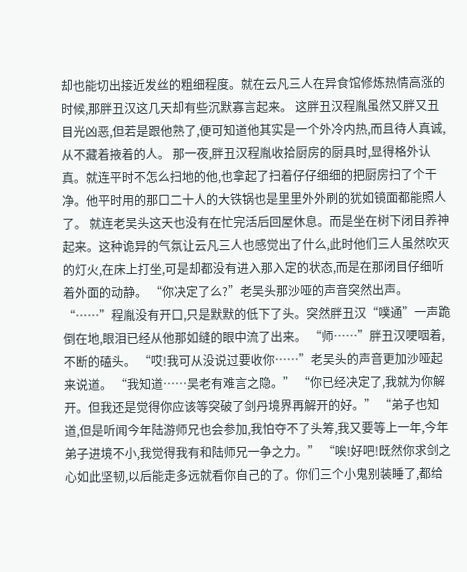却也能切出接近发丝的粗细程度。就在云凡三人在异食馆修炼热情高涨的时候,那胖丑汉这几天却有些沉默寡言起来。 这胖丑汉程胤虽然又胖又丑目光凶恶,但若是跟他熟了,便可知道他其实是一个外冷内热,而且待人真诚,从不藏着掖着的人。 那一夜,胖丑汉程胤收拾厨房的厨具时,显得格外认真。就连平时不怎么扫地的他,也拿起了扫着仔仔细细的把厨房扫了个干净。他平时用的那口二十人的大铁锅也是里里外外刷的犹如镜面都能照人了。 就连老吴头这天也没有在忙完活后回屋休息。而是坐在树下闭目养神起来。这种诡异的气氛让云凡三人也感觉出了什么,此时他们三人虽然吹灭的灯火,在床上打坐,可是却都没有进入那入定的状态,而是在那闭目仔细听着外面的动静。 “你决定了么?”老吴头那沙哑的声音突然出声。 “……”程胤没有开口,只是默默的低下了头。突然胖丑汉“噗通”一声跪倒在地,眼泪已经从他那如缝的眼中流了出来。 “师……”胖丑汉哽咽着,不断的磕头。 “哎!我可从没说过要收你……”老吴头的声音更加沙哑起来说道。 “我知道……吴老有难言之隐。” “你已经决定了,我就为你解开。但我还是觉得你应该等突破了剑丹境界再解开的好。” “弟子也知道,但是听闻今年陆游师兄也会参加,我怕夺不了头筹,我又要等上一年,今年弟子进境不小,我觉得我有和陆师兄一争之力。” “唉!好吧!既然你求剑之心如此坚韧,以后能走多远就看你自己的了。你们三个小鬼别装睡了,都给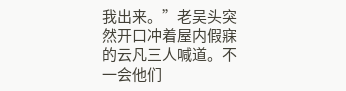我出来。”老吴头突然开口冲着屋内假寐的云凡三人喊道。不一会他们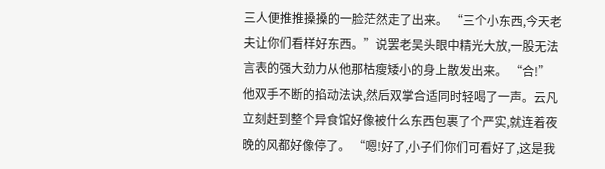三人便推推搡搡的一脸茫然走了出来。 “三个小东西,今天老夫让你们看样好东西。”说罢老吴头眼中精光大放,一股无法言表的强大劲力从他那枯瘦矮小的身上散发出来。 “合!”他双手不断的掐动法诀,然后双掌合适同时轻喝了一声。云凡立刻赶到整个异食馆好像被什么东西包裹了个严实,就连着夜晚的风都好像停了。 “嗯!好了,小子们你们可看好了,这是我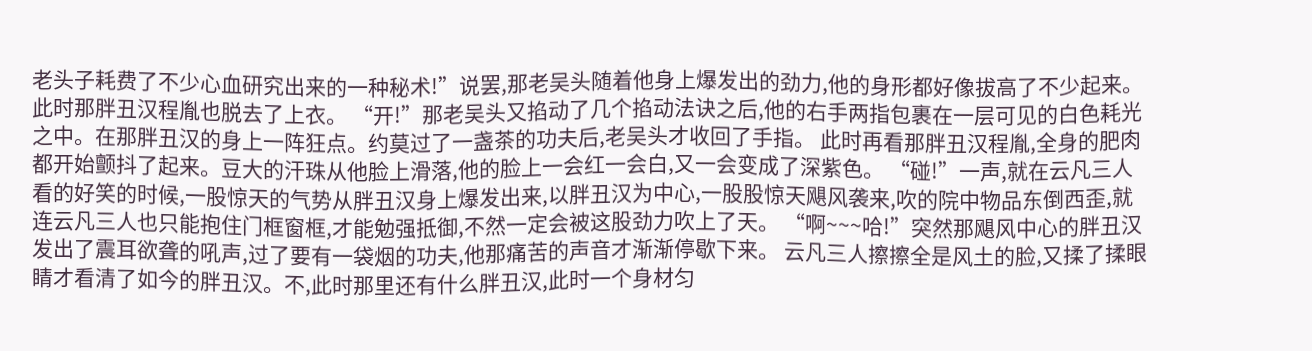老头子耗费了不少心血研究出来的一种秘术!”说罢,那老吴头随着他身上爆发出的劲力,他的身形都好像拔高了不少起来。此时那胖丑汉程胤也脱去了上衣。 “开!”那老吴头又掐动了几个掐动法诀之后,他的右手两指包裹在一层可见的白色耗光之中。在那胖丑汉的身上一阵狂点。约莫过了一盏茶的功夫后,老吴头才收回了手指。 此时再看那胖丑汉程胤,全身的肥肉都开始颤抖了起来。豆大的汗珠从他脸上滑落,他的脸上一会红一会白,又一会变成了深紫色。 “碰!”一声,就在云凡三人看的好笑的时候,一股惊天的气势从胖丑汉身上爆发出来,以胖丑汉为中心,一股股惊天飓风袭来,吹的院中物品东倒西歪,就连云凡三人也只能抱住门框窗框,才能勉强抵御,不然一定会被这股劲力吹上了天。 “啊~~~哈!”突然那飓风中心的胖丑汉发出了震耳欲聋的吼声,过了要有一袋烟的功夫,他那痛苦的声音才渐渐停歇下来。 云凡三人擦擦全是风土的脸,又揉了揉眼睛才看清了如今的胖丑汉。不,此时那里还有什么胖丑汉,此时一个身材匀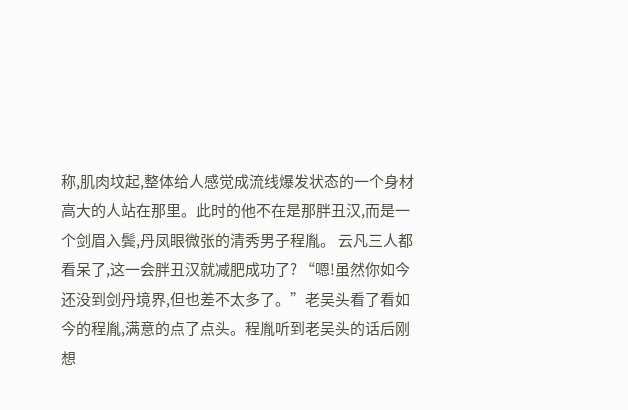称,肌肉坟起,整体给人感觉成流线爆发状态的一个身材高大的人站在那里。此时的他不在是那胖丑汉,而是一个剑眉入鬓,丹凤眼微张的清秀男子程胤。 云凡三人都看呆了,这一会胖丑汉就减肥成功了? “嗯!虽然你如今还没到剑丹境界,但也差不太多了。”老吴头看了看如今的程胤,满意的点了点头。程胤听到老吴头的话后刚想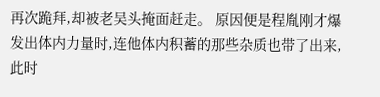再次跪拜,却被老吴头掩面赶走。 原因便是程胤刚才爆发出体内力量时,连他体内积蓄的那些杂质也带了出来,此时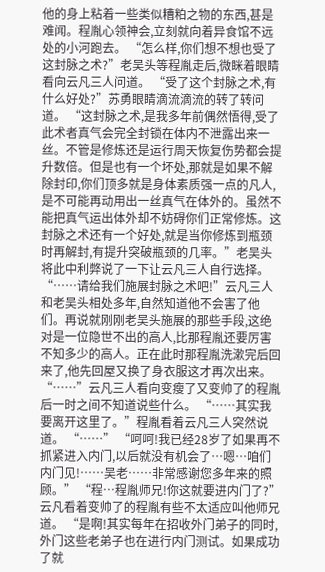他的身上粘着一些类似糟粕之物的东西,甚是难闻。程胤心领神会,立刻就向着异食馆不远处的小河跑去。 “怎么样,你们想不想也受了这封脉之术?”老吴头等程胤走后,微眯着眼睛看向云凡三人问道。 “受了这个封脉之术,有什么好处?”苏勇眼睛滴流滴流的转了转问道。 “这封脉之术,是我多年前偶然悟得,受了此术者真气会完全封锁在体内不泄露出来一丝。不管是修炼还是运行周天恢复伤势都会提升数倍。但是也有一个坏处,那就是如果不解除封印,你们顶多就是身体素质强一点的凡人,是不可能再动用出一丝真气在体外的。虽然不能把真气运出体外却不妨碍你们正常修炼。这封脉之术还有一个好处,就是当你修炼到瓶颈时再解封,有提升突破瓶颈的几率。”老吴头将此中利弊说了一下让云凡三人自行选择。 “……请给我们施展封脉之术吧!”云凡三人和老吴头相处多年,自然知道他不会害了他们。再说就刚刚老吴头施展的那些手段,这绝对是一位隐世不出的高人,比那程胤还要厉害不知多少的高人。正在此时那程胤洗漱完后回来了,他先回屋又换了身衣服这才再次出来。 “……”云凡三人看向变瘦了又变帅了的程胤后一时之间不知道说些什么。 “……其实我要离开这里了。”程胤看着云凡三人突然说道。 “……” “呵呵!我已经28岁了如果再不抓紧进入内门,以后就没有机会了…嗯…咱们内门见!……吴老……非常感谢您多年来的照顾。” “程…程胤师兄!你这就要进内门了?”云凡看着变帅了的程胤有些不太适应叫他师兄道。 “是啊!其实每年在招收外门弟子的同时,外门这些老弟子也在进行内门测试。如果成功了就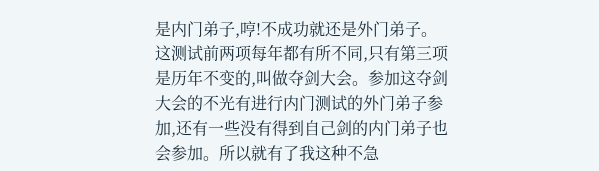是内门弟子,哼!不成功就还是外门弟子。这测试前两项每年都有所不同,只有第三项是历年不变的,叫做夺剑大会。参加这夺剑大会的不光有进行内门测试的外门弟子参加,还有一些没有得到自己剑的内门弟子也会参加。所以就有了我这种不急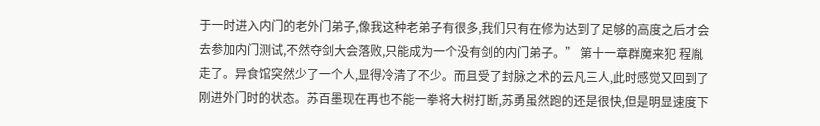于一时进入内门的老外门弟子,像我这种老弟子有很多,我们只有在修为达到了足够的高度之后才会去参加内门测试,不然夺剑大会落败,只能成为一个没有剑的内门弟子。” 第十一章群魔来犯 程胤走了。异食馆突然少了一个人,显得冷清了不少。而且受了封脉之术的云凡三人,此时感觉又回到了刚进外门时的状态。苏百墨现在再也不能一拳将大树打断,苏勇虽然跑的还是很快,但是明显速度下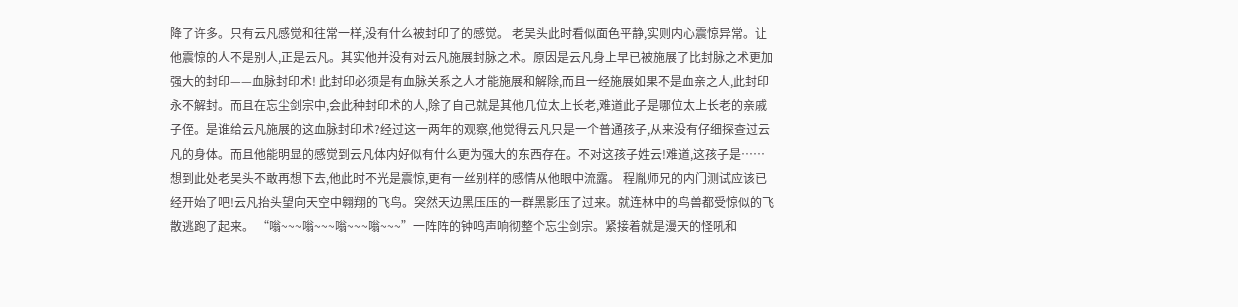降了许多。只有云凡感觉和往常一样,没有什么被封印了的感觉。 老吴头此时看似面色平静,实则内心震惊异常。让他震惊的人不是别人,正是云凡。其实他并没有对云凡施展封脉之术。原因是云凡身上早已被施展了比封脉之术更加强大的封印——血脉封印术! 此封印必须是有血脉关系之人才能施展和解除,而且一经施展如果不是血亲之人,此封印永不解封。而且在忘尘剑宗中,会此种封印术的人,除了自己就是其他几位太上长老,难道此子是哪位太上长老的亲戚子侄。是谁给云凡施展的这血脉封印术?经过这一两年的观察,他觉得云凡只是一个普通孩子,从来没有仔细探查过云凡的身体。而且他能明显的感觉到云凡体内好似有什么更为强大的东西存在。不对这孩子姓云!难道,这孩子是…… 想到此处老吴头不敢再想下去,他此时不光是震惊,更有一丝别样的感情从他眼中流露。 程胤师兄的内门测试应该已经开始了吧!云凡抬头望向天空中翱翔的飞鸟。突然天边黑压压的一群黑影压了过来。就连林中的鸟兽都受惊似的飞散逃跑了起来。 “嗡~~~嗡~~~嗡~~~嗡~~~”一阵阵的钟鸣声响彻整个忘尘剑宗。紧接着就是漫天的怪吼和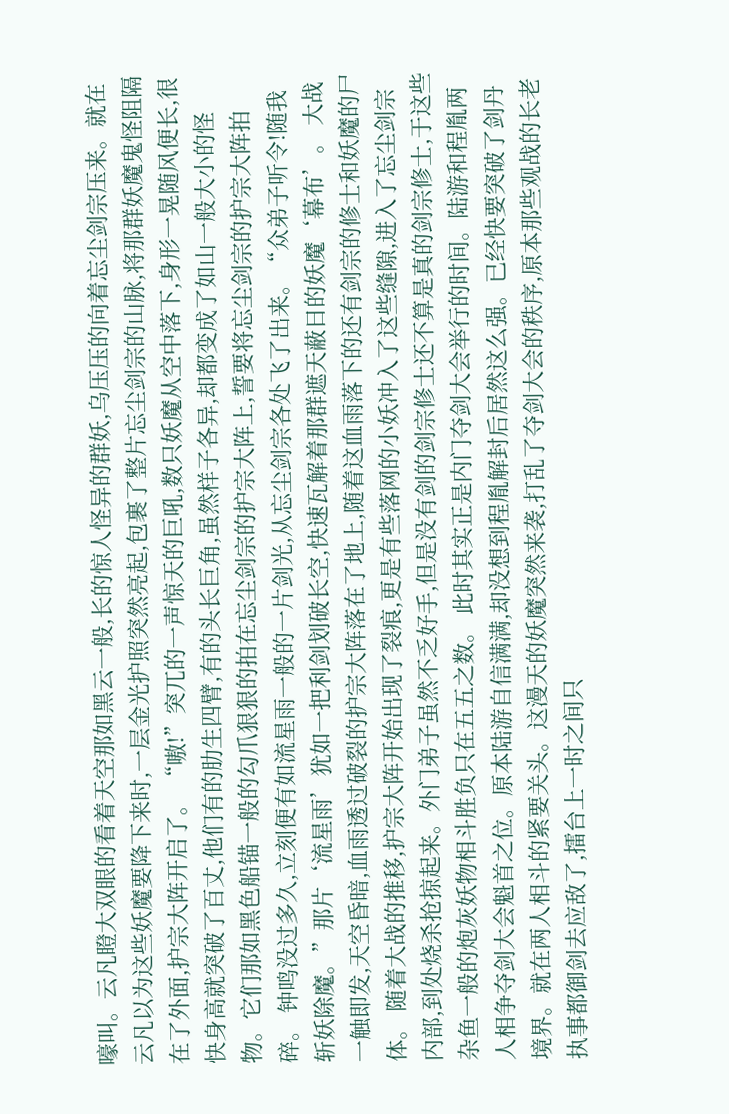嚎叫。云凡瞪大双眼的看着天空那如黑云一般,长的惊人怪异的群妖,乌压压的向着忘尘剑宗压来。就在云凡以为这些妖魔要降下来时,一层金光护照突然亮起,包裹了整片忘尘剑宗的山脉,将那群妖魔鬼怪阻隔在了外面,护宗大阵开启了。 “嗷!”突兀的一声惊天的巨吼,数只妖魔从空中落下,身形一晃随风便长,很快身高就突破了百丈,他们有的肋生四臂,有的头长巨角,虽然样子各异,却都变成了如山一般大小的怪物。它们那如黑色船锚一般的勾爪狠狠的拍在忘尘剑宗的护宗大阵上,誓要将忘尘剑宗的护宗大阵拍碎。 钟鸣没过多久,立刻便有如流星雨一般的一片剑光,从忘尘剑宗各处飞了出来。“众弟子听令!随我斩妖除魔。”那片‘流星雨’犹如一把利剑划破长空,快速瓦解着那群遮天蔽日的妖魔‘幕布’。 大战一触即发,天空昏暗,血雨透过破裂的护宗大阵落在了地上,随着这血雨落下的还有剑宗的修士和妖魔的尸体。 随着大战的推移,护宗大阵开始出现了裂痕,更是有些落网的小妖冲入了这些缝隙,进入了忘尘剑宗内部,到处烧杀抢掠起来。外门弟子虽然不乏好手,但是没有剑的剑宗修士还不算是真的剑宗修士,于这些杂鱼一般的炮灰妖物相斗胜负只在五五之数。 此时其实正是内门夺剑大会举行的时间。陆游和程胤两人相争夺剑大会魁首之位。原本陆游自信满满,却没想到程胤解封后居然这么强。已经快要突破了剑丹境界。就在两人相斗的紧要关头。这漫天的妖魔突然来袭,打乱了夺剑大会的秩序,原本那些观战的长老执事都御剑去应敌了,擂台上一时之间只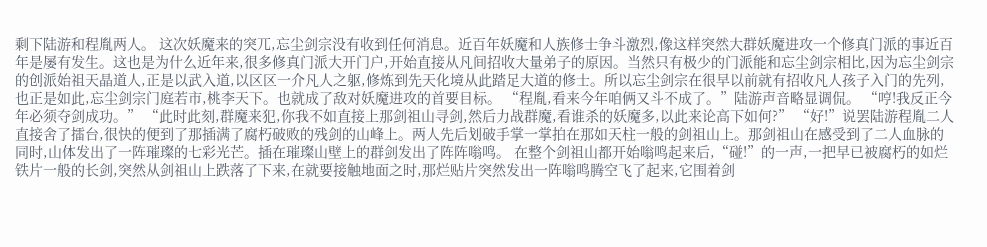剩下陆游和程胤两人。 这次妖魔来的突兀,忘尘剑宗没有收到任何消息。近百年妖魔和人族修士争斗激烈,像这样突然大群妖魔进攻一个修真门派的事近百年是屡有发生。这也是为什么近年来,很多修真门派大开门户,开始直接从凡间招收大量弟子的原因。当然只有极少的门派能和忘尘剑宗相比,因为忘尘剑宗的创派始祖天晶道人,正是以武入道,以区区一介凡人之躯,修炼到先天化境从此踏足大道的修士。所以忘尘剑宗在很早以前就有招收凡人孩子入门的先列,也正是如此,忘尘剑宗门庭若市,桃李天下。也就成了敌对妖魔进攻的首要目标。 “程胤,看来今年咱俩又斗不成了。”陆游声音略显调侃。 “哼!我反正今年必须夺剑成功。” “此时此刻,群魔来犯,你我不如直接上那剑祖山寻剑,然后力战群魔,看谁杀的妖魔多,以此来论高下如何?” “好!”说罢陆游程胤二人直接舍了擂台,很快的便到了那插满了腐朽破败的残剑的山峰上。两人先后划破手掌一掌拍在那如天柱一般的剑祖山上。那剑祖山在感受到了二人血脉的同时,山体发出了一阵璀璨的七彩光芒。插在璀璨山壁上的群剑发出了阵阵嗡鸣。 在整个剑祖山都开始嗡鸣起来后,“碰!”的一声,一把早已被腐朽的如烂铁片一般的长剑,突然从剑祖山上跌落了下来,在就要接触地面之时,那烂贴片突然发出一阵嗡鸣腾空飞了起来,它围着剑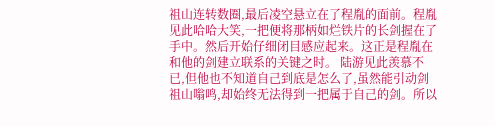祖山连转数圈,最后凌空悬立在了程胤的面前。程胤见此哈哈大笑,一把便将那柄如烂铁片的长剑握在了手中。然后开始仔细闭目感应起来。这正是程胤在和他的剑建立联系的关键之时。 陆游见此羡慕不已,但他也不知道自己到底是怎么了,虽然能引动剑祖山嗡鸣,却始终无法得到一把属于自己的剑。所以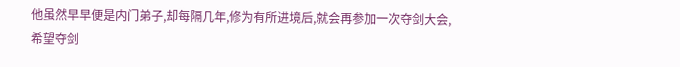他虽然早早便是内门弟子,却每隔几年,修为有所进境后,就会再参加一次夺剑大会,希望夺剑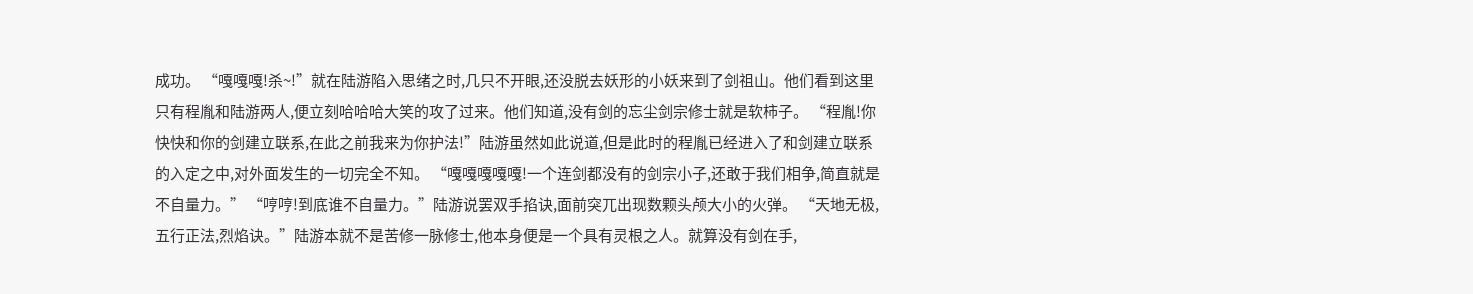成功。 “嘎嘎嘎!杀~!”就在陆游陷入思绪之时,几只不开眼,还没脱去妖形的小妖来到了剑祖山。他们看到这里只有程胤和陆游两人,便立刻哈哈哈大笑的攻了过来。他们知道,没有剑的忘尘剑宗修士就是软柿子。 “程胤!你快快和你的剑建立联系,在此之前我来为你护法!”陆游虽然如此说道,但是此时的程胤已经进入了和剑建立联系的入定之中,对外面发生的一切完全不知。 “嘎嘎嘎嘎嘎!一个连剑都没有的剑宗小子,还敢于我们相争,简直就是不自量力。” “哼哼!到底谁不自量力。”陆游说罢双手掐诀,面前突兀出现数颗头颅大小的火弹。 “天地无极,五行正法,烈焰诀。”陆游本就不是苦修一脉修士,他本身便是一个具有灵根之人。就算没有剑在手,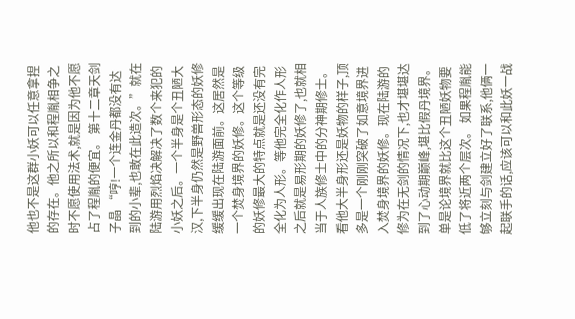他也不是这群小妖可以任意拿捏的存在。他之所以和程胤相争之时不愿使用法术,就是因为他不愿占了程胤的便宜。 第十二章天剑子晶 “哼!一个连金丹都没有达到的小辈,也敢在此造次。”就在陆游用烈焰决解决了数个来犯的小妖之后。一个半身是个丑陋大汉,下半身仍然是野兽形态的妖修缓缓出现在陆游面前。这居然是一个焚身境界的妖修。这个等级的妖修最大的特点就是还没有完全化为人形。等他完全化作人形之后就是易形期的妖修了,也就相当于人族修士中的分神期修士。 看他大半身形还是妖物的样子,顶多是一个刚刚突破了如意境界进入焚身境界的妖修。现在陆游的修为在无剑的情况下,也才堪堪达到了心动期巅峰,堪比假丹境界。单是论境界就比这个丑陋妖物要低了将近两个层次。 如果程胤能够立刻与剑建立好了联系,他俩一起联手的话,应该可以和此妖一战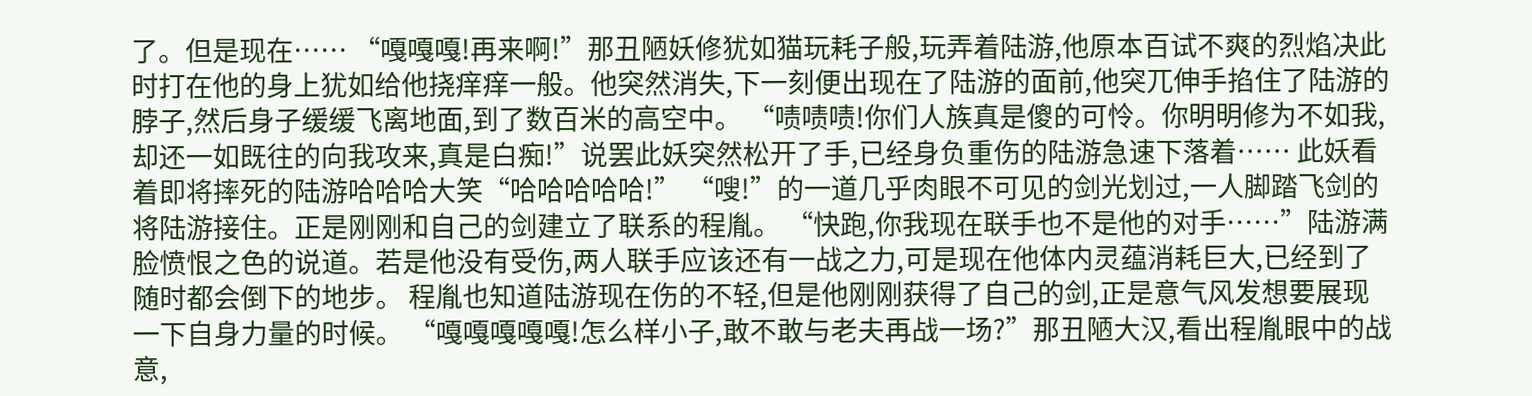了。但是现在…… “嘎嘎嘎!再来啊!”那丑陋妖修犹如猫玩耗子般,玩弄着陆游,他原本百试不爽的烈焰决此时打在他的身上犹如给他挠痒痒一般。他突然消失,下一刻便出现在了陆游的面前,他突兀伸手掐住了陆游的脖子,然后身子缓缓飞离地面,到了数百米的高空中。 “啧啧啧!你们人族真是傻的可怜。你明明修为不如我,却还一如既往的向我攻来,真是白痴!”说罢此妖突然松开了手,已经身负重伤的陆游急速下落着…… 此妖看着即将摔死的陆游哈哈哈大笑“哈哈哈哈哈!” “嗖!”的一道几乎肉眼不可见的剑光划过,一人脚踏飞剑的将陆游接住。正是刚刚和自己的剑建立了联系的程胤。 “快跑,你我现在联手也不是他的对手……”陆游满脸愤恨之色的说道。若是他没有受伤,两人联手应该还有一战之力,可是现在他体内灵蕴消耗巨大,已经到了随时都会倒下的地步。 程胤也知道陆游现在伤的不轻,但是他刚刚获得了自己的剑,正是意气风发想要展现一下自身力量的时候。 “嘎嘎嘎嘎嘎!怎么样小子,敢不敢与老夫再战一场?”那丑陋大汉,看出程胤眼中的战意,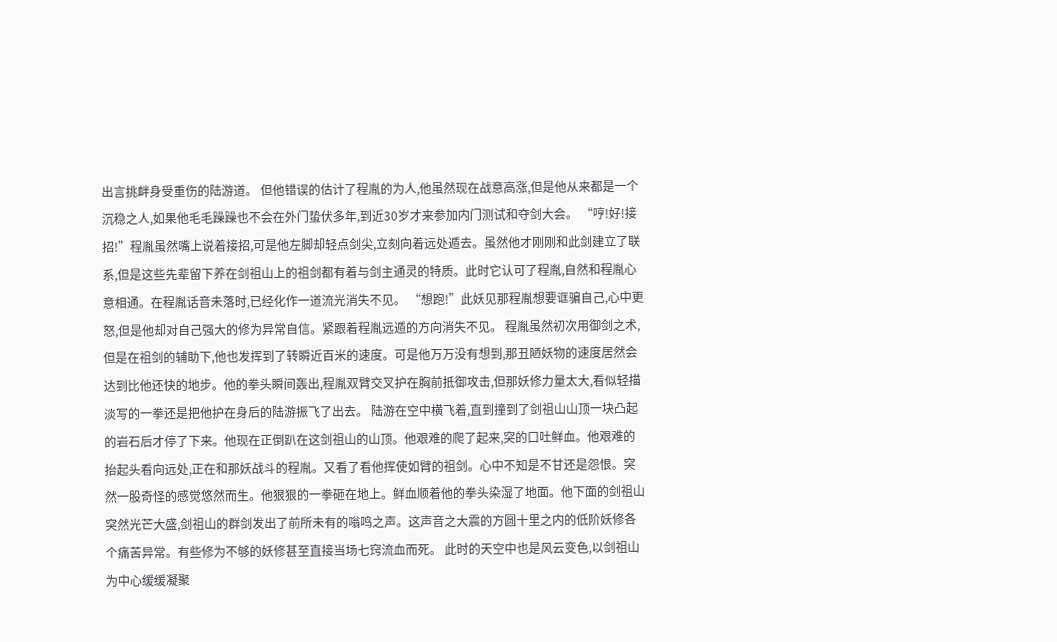出言挑衅身受重伤的陆游道。 但他错误的估计了程胤的为人,他虽然现在战意高涨,但是他从来都是一个沉稳之人,如果他毛毛躁躁也不会在外门蛰伏多年,到近30岁才来参加内门测试和夺剑大会。 “哼!好!接招!”程胤虽然嘴上说着接招,可是他左脚却轻点剑尖,立刻向着远处遁去。虽然他才刚刚和此剑建立了联系,但是这些先辈留下养在剑祖山上的祖剑都有着与剑主通灵的特质。此时它认可了程胤,自然和程胤心意相通。在程胤话音未落时,已经化作一道流光消失不见。 “想跑!”此妖见那程胤想要诓骗自己,心中更怒,但是他却对自己强大的修为异常自信。紧跟着程胤远遁的方向消失不见。 程胤虽然初次用御剑之术,但是在祖剑的辅助下,他也发挥到了转瞬近百米的速度。可是他万万没有想到,那丑陋妖物的速度居然会达到比他还快的地步。他的拳头瞬间轰出,程胤双臂交叉护在胸前抵御攻击,但那妖修力量太大,看似轻描淡写的一拳还是把他护在身后的陆游振飞了出去。 陆游在空中横飞着,直到撞到了剑祖山山顶一块凸起的岩石后才停了下来。他现在正倒趴在这剑祖山的山顶。他艰难的爬了起来,突的口吐鲜血。他艰难的抬起头看向远处,正在和那妖战斗的程胤。又看了看他挥使如臂的祖剑。心中不知是不甘还是怨恨。突然一股奇怪的感觉悠然而生。他狠狠的一拳砸在地上。鲜血顺着他的拳头染湿了地面。他下面的剑祖山突然光芒大盛,剑祖山的群剑发出了前所未有的嗡鸣之声。这声音之大震的方圆十里之内的低阶妖修各个痛苦异常。有些修为不够的妖修甚至直接当场七窍流血而死。 此时的天空中也是风云变色,以剑祖山为中心缓缓凝聚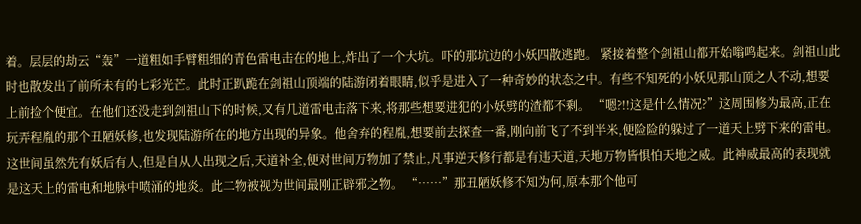着。层层的劫云“轰”一道粗如手臂粗细的青色雷电击在的地上,炸出了一个大坑。吓的那坑边的小妖四散逃跑。 紧接着整个剑祖山都开始嗡鸣起来。剑祖山此时也散发出了前所未有的七彩光芒。此时正趴跪在剑祖山顶端的陆游闭着眼睛,似乎是进入了一种奇妙的状态之中。有些不知死的小妖见那山顶之人不动,想要上前捡个便宜。在他们还没走到剑祖山下的时候,又有几道雷电击落下来,将那些想要进犯的小妖劈的渣都不剩。 “嗯?!!这是什么情况?”这周围修为最高,正在玩弄程胤的那个丑陋妖修,也发现陆游所在的地方出现的异象。他舍弃的程胤,想要前去探查一番,刚向前飞了不到半米,便险险的躲过了一道天上劈下来的雷电。 这世间虽然先有妖后有人,但是自从人出现之后,天道补全,便对世间万物加了禁止,凡事逆天修行都是有违天道,天地万物皆惧怕天地之威。此神威最高的表现就是这天上的雷电和地脉中喷涌的地炎。此二物被视为世间最刚正辟邪之物。 “……”那丑陋妖修不知为何,原本那个他可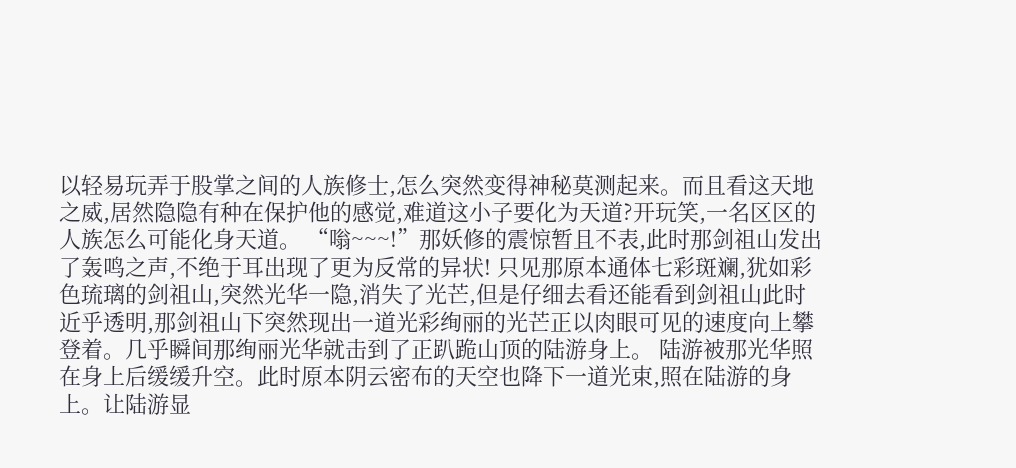以轻易玩弄于股掌之间的人族修士,怎么突然变得神秘莫测起来。而且看这天地之威,居然隐隐有种在保护他的感觉,难道这小子要化为天道?开玩笑,一名区区的人族怎么可能化身天道。 “嗡~~~!”那妖修的震惊暂且不表,此时那剑祖山发出了轰鸣之声,不绝于耳出现了更为反常的异状! 只见那原本通体七彩斑斓,犹如彩色琉璃的剑祖山,突然光华一隐,消失了光芒,但是仔细去看还能看到剑祖山此时近乎透明,那剑祖山下突然现出一道光彩绚丽的光芒正以肉眼可见的速度向上攀登着。几乎瞬间那绚丽光华就击到了正趴跪山顶的陆游身上。 陆游被那光华照在身上后缓缓升空。此时原本阴云密布的天空也降下一道光束,照在陆游的身上。让陆游显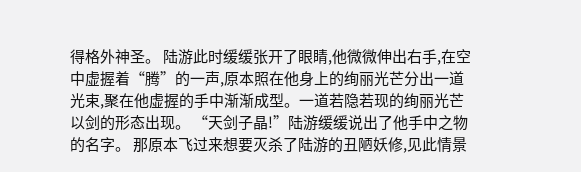得格外神圣。 陆游此时缓缓张开了眼睛,他微微伸出右手,在空中虚握着“腾”的一声,原本照在他身上的绚丽光芒分出一道光束,聚在他虚握的手中渐渐成型。一道若隐若现的绚丽光芒以剑的形态出现。 “天剑子晶!”陆游缓缓说出了他手中之物的名字。 那原本飞过来想要灭杀了陆游的丑陋妖修,见此情景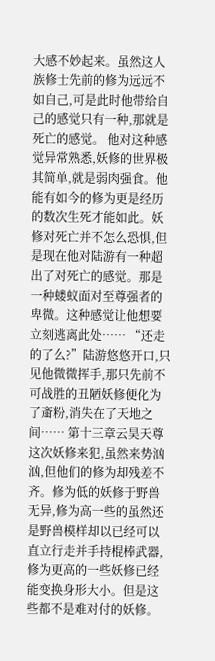大感不妙起来。虽然这人族修士先前的修为远远不如自己,可是此时他带给自己的感觉只有一种,那就是死亡的感觉。 他对这种感觉异常熟悉,妖修的世界极其简单,就是弱肉强食。他能有如今的修为更是经历的数次生死才能如此。妖修对死亡并不怎么恐惧,但是现在他对陆游有一种超出了对死亡的感觉。那是一种蝼蚁面对至尊强者的卑微。这种感觉让他想要立刻逃离此处…… “还走的了么?”陆游悠悠开口,只见他微微挥手,那只先前不可战胜的丑陋妖修便化为了齑粉,消失在了天地之间…… 第十三章云昊天尊 这次妖修来犯,虽然来势汹汹,但他们的修为却残差不齐。修为低的妖修于野兽无异,修为高一些的虽然还是野兽模样却以已经可以直立行走并手持棍棒武器,修为更高的一些妖修已经能变换身形大小。但是这些都不是难对付的妖修。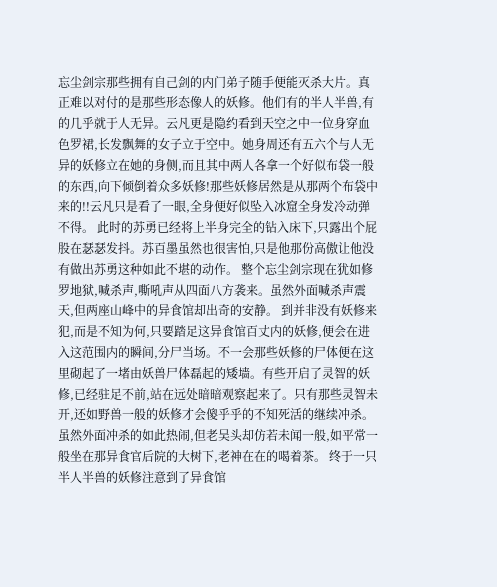忘尘剑宗那些拥有自己剑的内门弟子随手便能灭杀大片。真正难以对付的是那些形态像人的妖修。他们有的半人半兽,有的几乎就于人无异。云凡更是隐约看到天空之中一位身穿血色罗裙,长发飘舞的女子立于空中。她身周还有五六个与人无异的妖修立在她的身侧,而且其中两人各拿一个好似布袋一般的东西,向下倾倒着众多妖修!那些妖修居然是从那两个布袋中来的!!云凡只是看了一眼,全身便好似坠入冰窟全身发冷动弹不得。 此时的苏勇已经将上半身完全的钻入床下,只露出个屁股在瑟瑟发抖。苏百墨虽然也很害怕,只是他那份高傲让他没有做出苏勇这种如此不堪的动作。 整个忘尘剑宗现在犹如修罗地狱,喊杀声,嘶吼声从四面八方袭来。虽然外面喊杀声震天,但两座山峰中的异食馆却出奇的安静。 到并非没有妖修来犯,而是不知为何,只要踏足这异食馆百丈内的妖修,便会在进入这范围内的瞬间,分尸当场。不一会那些妖修的尸体便在这里砌起了一堵由妖兽尸体磊起的矮墙。有些开启了灵智的妖修,已经驻足不前,站在远处暗暗观察起来了。只有那些灵智未开,还如野兽一般的妖修才会傻乎乎的不知死活的继续冲杀。 虽然外面冲杀的如此热闹,但老吴头却仿若未闻一般,如平常一般坐在那异食官后院的大树下,老神在在的喝着茶。 终于一只半人半兽的妖修注意到了异食馆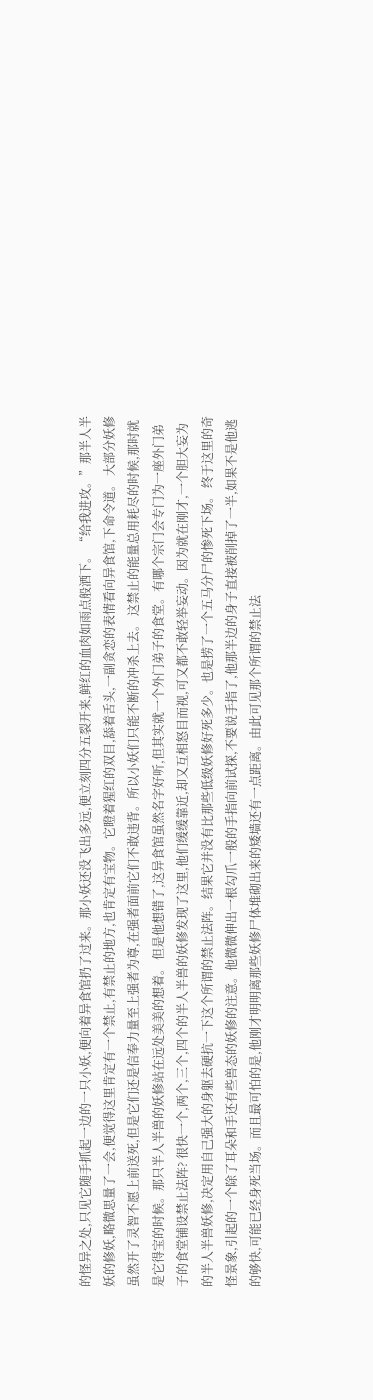的怪异之处,只见它随手抓起一边的一只小妖,便向着异食馆扔了过来。那小妖还没飞出多远,便立刻四分五裂开来,鲜红的血肉如雨点般洒下。 “给我进攻。”那半人半妖的修妖,略微思量了一会,便觉得这里肯定有一个禁止,有禁止的地方,也肯定有宝物。它瞪着猩红的双目,舔着舌头,一副贪恋的表情看向异食馆,下命令道。 大部分妖修虽然开了灵智不愿上前送死,但是它们还是信奉力量至上强者为尊,在强者面前它们不敢违背。所以小妖们只能不断的冲杀上去。 这禁止的能量总用耗尽的时候,那时就是它得宝的时候。那只半人半兽的妖修站在远处美美的想着。 但是他想错了,这异食馆虽然名字好听,但其实就一个外门弟子的食堂。有哪个宗门会专门为一座外门弟子的食堂铺设禁止法阵? 很快一个,两个,三个,四个的半人半兽的妖修发现了这里,他们缓缓靠近,却又互相怒目而视,可又都不敢轻举妄动。因为就在刚才,一个胆大妄为的半人半兽妖修,决定用自己强大的身躯去硬抗一下这个所谓的禁止法阵。结果它并没有比那些低级妖修好死多少。也是捞了一个五马分尸的惨死下场。 终于这里的奇怪景象,引起的一个除了耳朵和手还有些兽态的妖修的注意。他微微伸出一根勾爪一般的手指向前试探,不要说手指了,他那半边的身子直接被削掉了一半,如果不是他逃的够快,可能已经身死当场。而且最可怕的是,他刚才明明离那些妖修尸体堆砌出来的矮墙还有一点距离。由此可见那个所谓的禁止法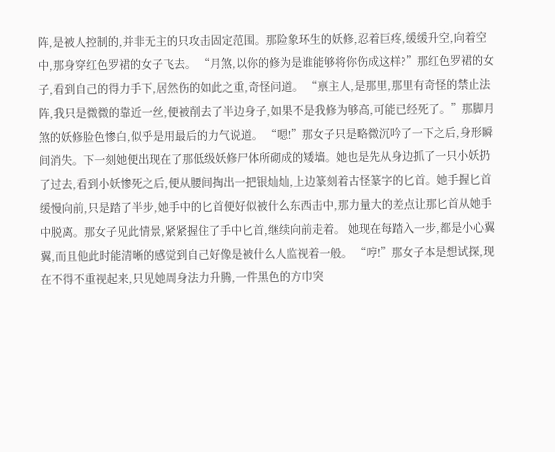阵,是被人控制的,并非无主的只攻击固定范围。那险象环生的妖修,忍着巨疼,缓缓升空,向着空中,那身穿红色罗裙的女子飞去。 “月煞,以你的修为是谁能够将你伤成这样?”那红色罗裙的女子,看到自己的得力手下,居然伤的如此之重,奇怪问道。 “禀主人,是那里,那里有奇怪的禁止法阵,我只是微微的靠近一丝,便被削去了半边身子,如果不是我修为够高,可能已经死了。”那脚月煞的妖修脸色惨白,似乎是用最后的力气说道。 “嗯!”那女子只是略微沉吟了一下之后,身形瞬间消失。下一刻她便出现在了那低级妖修尸体所砌成的矮墙。她也是先从身边抓了一只小妖扔了过去,看到小妖惨死之后,便从腰间掏出一把银灿灿,上边篆刻着古怪篆字的匕首。她手握匕首缓慢向前,只是踏了半步,她手中的匕首便好似被什么东西击中,那力量大的差点让那匕首从她手中脱离。那女子见此情景,紧紧握住了手中匕首,继续向前走着。 她现在每踏入一步,都是小心翼翼,而且他此时能清晰的感觉到自己好像是被什么人监视着一般。 “哼!”那女子本是想试探,现在不得不重视起来,只见她周身法力升腾,一件黑色的方巾突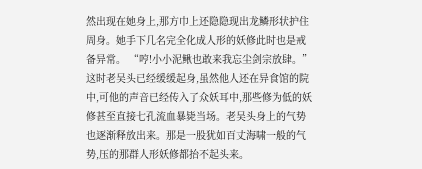然出现在她身上,那方巾上还隐隐现出龙鳞形状护住周身。她手下几名完全化成人形的妖修此时也是戒备异常。 “哼!小小泥鳅也敢来我忘尘剑宗放肆。”这时老吴头已经缓缓起身,虽然他人还在异食馆的院中,可他的声音已经传入了众妖耳中,那些修为低的妖修甚至直接七孔流血暴毙当场。老吴头身上的气势也逐渐释放出来。那是一股犹如百丈海啸一般的气势,压的那群人形妖修都抬不起头来。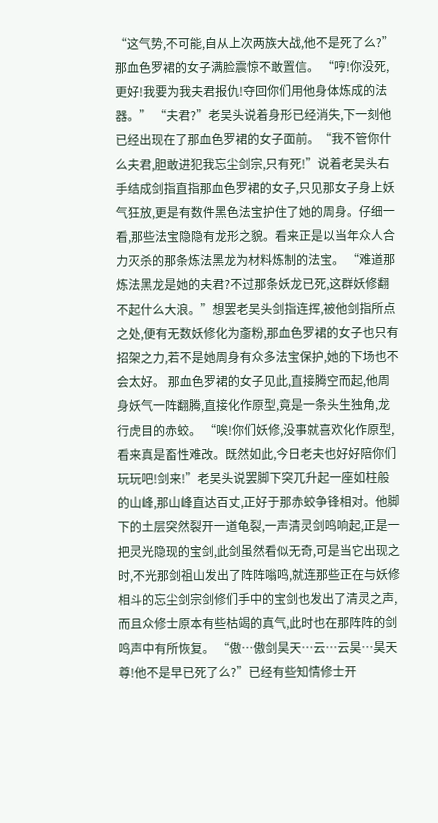“这气势,不可能,自从上次两族大战,他不是死了么?”那血色罗裙的女子满脸震惊不敢置信。 “哼!你没死,更好!我要为我夫君报仇!夺回你们用他身体炼成的法器。” “夫君?”老吴头说着身形已经消失,下一刻他已经出现在了那血色罗裙的女子面前。“我不管你什么夫君,胆敢进犯我忘尘剑宗,只有死!”说着老吴头右手结成剑指直指那血色罗裙的女子,只见那女子身上妖气狂放,更是有数件黑色法宝护住了她的周身。仔细一看,那些法宝隐隐有龙形之貌。看来正是以当年众人合力灭杀的那条炼法黑龙为材料炼制的法宝。 “难道那炼法黑龙是她的夫君?不过那条妖龙已死,这群妖修翻不起什么大浪。”想罢老吴头剑指连挥,被他剑指所点之处,便有无数妖修化为齑粉,那血色罗裙的女子也只有招架之力,若不是她周身有众多法宝保护,她的下场也不会太好。 那血色罗裙的女子见此,直接腾空而起,他周身妖气一阵翻腾,直接化作原型,竟是一条头生独角,龙行虎目的赤蛟。 “唉!你们妖修,没事就喜欢化作原型,看来真是畜性难改。既然如此,今日老夫也好好陪你们玩玩吧!剑来!”老吴头说罢脚下突兀升起一座如柱般的山峰,那山峰直达百丈,正好于那赤蛟争锋相对。他脚下的土层突然裂开一道龟裂,一声清灵剑鸣响起,正是一把灵光隐现的宝剑,此剑虽然看似无奇,可是当它出现之时,不光那剑祖山发出了阵阵嗡鸣,就连那些正在与妖修相斗的忘尘剑宗剑修们手中的宝剑也发出了清灵之声,而且众修士原本有些枯竭的真气,此时也在那阵阵的剑鸣声中有所恢复。 “傲…傲剑昊天…云…云昊…昊天尊!他不是早已死了么?”已经有些知情修士开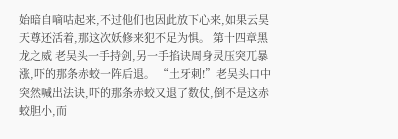始暗自嘀咕起来,不过他们也因此放下心来,如果云昊天尊还活着,那这次妖修来犯不足为惧。 第十四章黑龙之威 老吴头一手持剑,另一手掐诀周身灵压突兀暴涨,吓的那条赤蛟一阵后退。 “土牙刺!”老吴头口中突然喊出法诀,吓的那条赤蛟又退了数仗,倒不是这赤蛟胆小,而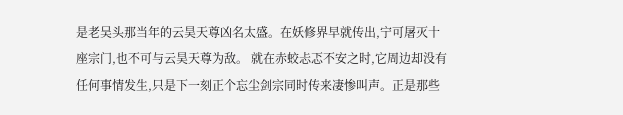是老吴头那当年的云昊天尊凶名太盛。在妖修界早就传出,宁可屠灭十座宗门,也不可与云昊天尊为敌。 就在赤蛟忐忑不安之时,它周边却没有任何事情发生,只是下一刻正个忘尘剑宗同时传来凄惨叫声。正是那些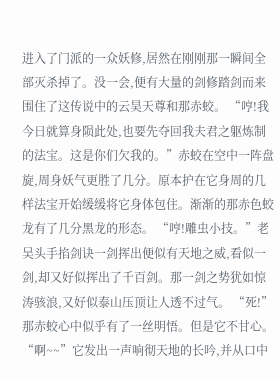进入了门派的一众妖修,居然在刚刚那一瞬间全部灭杀掉了。没一会,便有大量的剑修踏剑而来围住了这传说中的云昊天尊和那赤蛟。 “哼!我今日就算身陨此处,也要先夺回我夫君之躯炼制的法宝。这是你们欠我的。”赤蛟在空中一阵盘旋,周身妖气更胜了几分。原本护在它身周的几样法宝开始缓缓将它身体包住。渐渐的那赤色蛟龙有了几分黑龙的形态。 “哼!雕虫小技。”老吴头手掐剑诀一剑挥出便似有天地之威,看似一剑,却又好似挥出了千百剑。那一剑之势犹如惊涛骇浪,又好似泰山压顶让人透不过气。 “死!”那赤蛟心中似乎有了一丝明悟。但是它不甘心。 “啊~~”它发出一声响彻天地的长吟,并从口中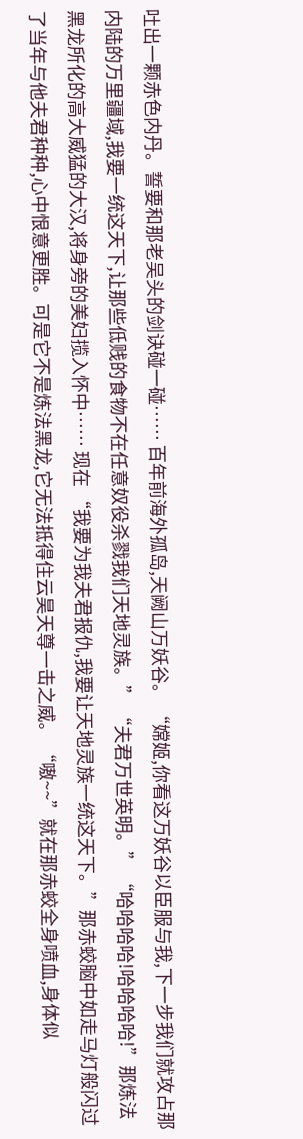吐出一颗赤色内丹。誓要和那老吴头的剑诀碰一碰…… 百年前海外孤岛,天阙山万妖谷。 “嫦姬,你看这万妖谷以臣服与我,下一步我们就攻占那内陆的万里疆域,我要一统这天下,让那些低贱的食物不在任意奴役杀戮我们天地灵族。” “夫君万世英明。” “哈哈哈哈!哈哈哈哈!”那炼法黑龙所化的高大威猛的大汉,将身旁的美妇揽入怀中…… 现在 “我要为我夫君报仇,我要让天地灵族一统这天下。”那赤蛟脑中如走马灯般闪过了当年与他夫君种种,心中恨意更胜。可是它不是炼法黑龙,它无法抵得住云昊天尊一击之威。 “嗷~~”就在那赤蛟全身喷血,身体似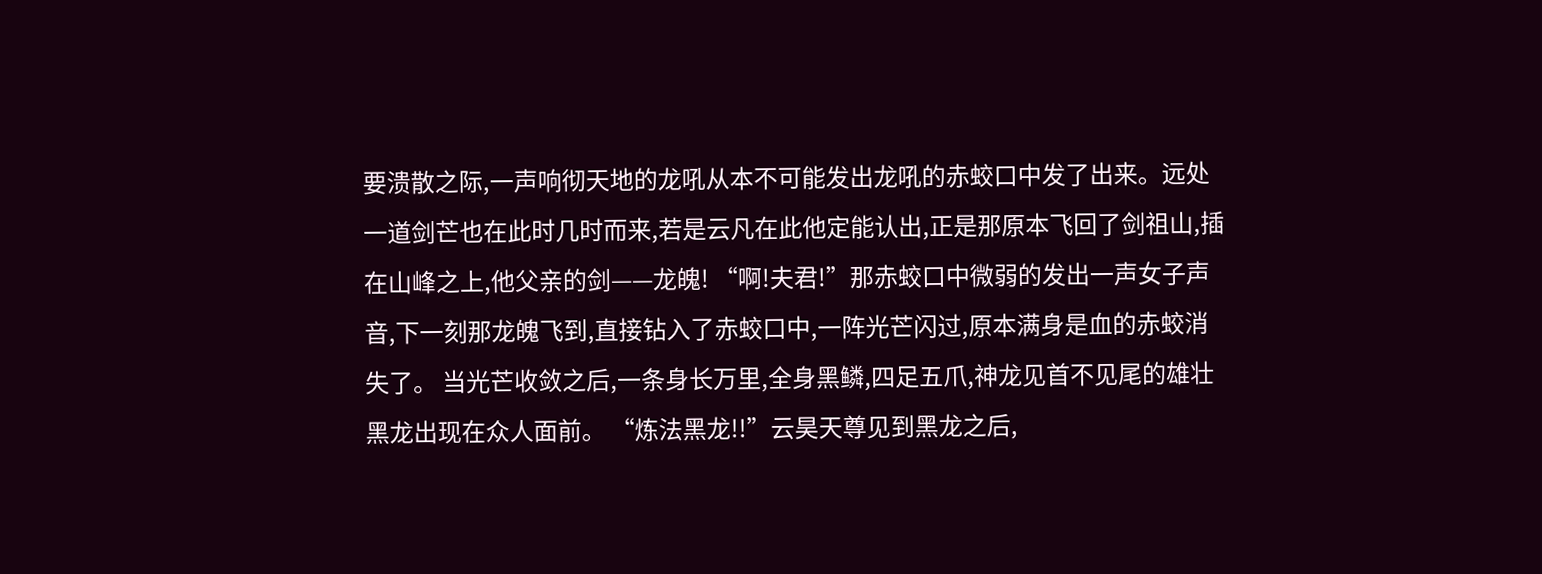要溃散之际,一声响彻天地的龙吼从本不可能发出龙吼的赤蛟口中发了出来。远处一道剑芒也在此时几时而来,若是云凡在此他定能认出,正是那原本飞回了剑祖山,插在山峰之上,他父亲的剑——龙魄! “啊!夫君!”那赤蛟口中微弱的发出一声女子声音,下一刻那龙魄飞到,直接钻入了赤蛟口中,一阵光芒闪过,原本满身是血的赤蛟消失了。 当光芒收敛之后,一条身长万里,全身黑鳞,四足五爪,神龙见首不见尾的雄壮黑龙出现在众人面前。 “炼法黑龙!!”云昊天尊见到黑龙之后,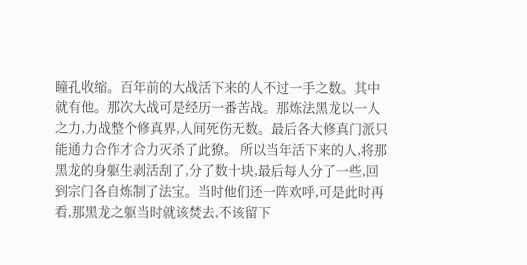瞳孔收缩。百年前的大战活下来的人不过一手之数。其中就有他。那次大战可是经历一番苦战。那炼法黑龙以一人之力,力战整个修真界,人间死伤无数。最后各大修真门派只能通力合作才合力灭杀了此獠。 所以当年活下来的人,将那黑龙的身躯生剥活刮了,分了数十块,最后每人分了一些,回到宗门各自炼制了法宝。当时他们还一阵欢呼,可是此时再看,那黑龙之躯当时就该焚去,不该留下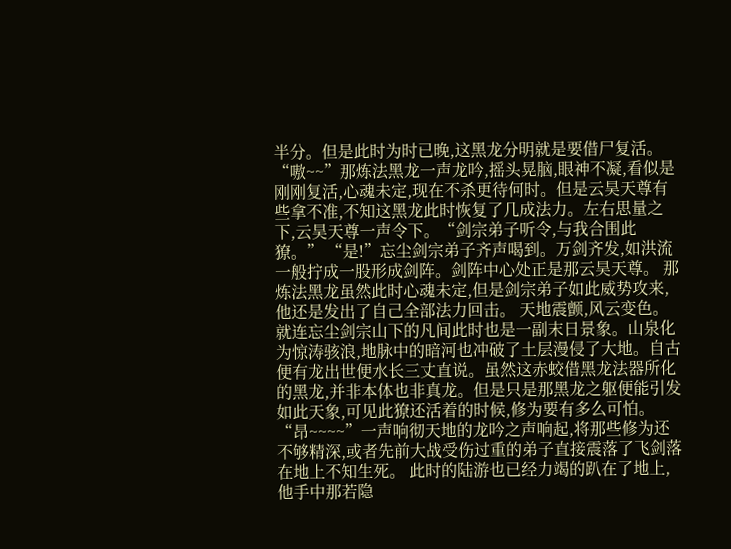半分。但是此时为时已晚,这黑龙分明就是要借尸复活。 “嗷~~”那炼法黑龙一声龙吟,摇头晃脑,眼神不凝,看似是刚刚复活,心魂未定,现在不杀更待何时。但是云昊天尊有些拿不准,不知这黑龙此时恢复了几成法力。左右思量之下,云昊天尊一声令下。“剑宗弟子听令,与我合围此獠。” “是!”忘尘剑宗弟子齐声喝到。万剑齐发,如洪流一般拧成一股形成剑阵。剑阵中心处正是那云昊天尊。 那炼法黑龙虽然此时心魂未定,但是剑宗弟子如此威势攻来,他还是发出了自己全部法力回击。 天地震颤,风云变色。就连忘尘剑宗山下的凡间此时也是一副末日景象。山泉化为惊涛骇浪,地脉中的暗河也冲破了土层漫侵了大地。自古便有龙出世便水长三丈直说。虽然这赤蛟借黑龙法器所化的黑龙,并非本体也非真龙。但是只是那黑龙之躯便能引发如此天象,可见此獠还活着的时候,修为要有多么可怕。 “昂~~~~”一声响彻天地的龙吟之声响起,将那些修为还不够精深,或者先前大战受伤过重的弟子直接震落了飞剑落在地上不知生死。 此时的陆游也已经力竭的趴在了地上,他手中那若隐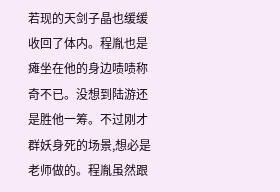若现的天剑子晶也缓缓收回了体内。程胤也是瘫坐在他的身边啧啧称奇不已。没想到陆游还是胜他一筹。不过刚才群妖身死的场景,想必是老师做的。程胤虽然跟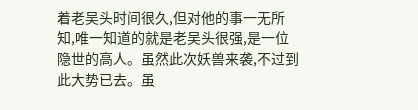着老吴头时间很久,但对他的事一无所知,唯一知道的就是老吴头很强,是一位隐世的高人。虽然此次妖兽来袭,不过到此大势已去。虽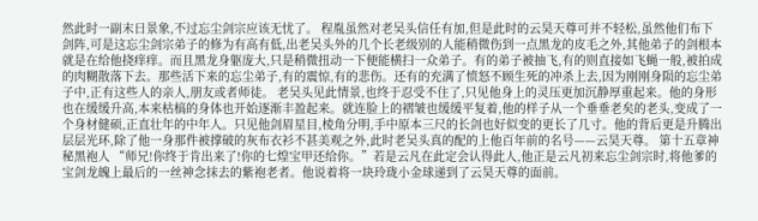然此时一副末日景象,不过忘尘剑宗应该无忧了。 程胤虽然对老吴头信任有加,但是此时的云昊天尊可并不轻松,虽然他们布下剑阵,可是这忘尘剑宗弟子的修为有高有低,出老吴头外的几个长老级别的人能稍微伤到一点黑龙的皮毛之外,其他弟子的剑根本就是在给他挠痒痒。而且黑龙身躯庞大,只是稍微扭动一下便能横扫一众弟子。有的弟子被抽飞,有的则直接如飞蝇一般,被拍成的肉糊散落下去。那些活下来的忘尘弟子,有的震惊,有的悲伤。还有的充满了愤怒不顾生死的冲杀上去,因为刚刚身陨的忘尘弟子中,正有这些人的亲人,朋友或者师徒。 老吴头见此情景,也终于忍受不住了,只见他身上的灵压更加沉静厚重起来。他的身形也在缓缓升高,本来枯槁的身体也开始逐渐丰盈起来。就连脸上的褶皱也缓缓平复着,他的样子从一个垂垂老矣的老头,变成了一个身材健硕,正直壮年的中年人。只见他剑眉星目,棱角分明,手中原本三尺的长剑也好似变的更长了几寸。他的背后更是升腾出层层光环,除了他一身那件被撑破的灰布衣衫不甚美观之外,此时老吴头真的配的上他百年前的名号——云昊天尊。 第十五章神秘黑袍人 “师兄!你终于肯出来了!你的七煌宝甲还给你。”若是云凡在此定会认得此人,他正是云凡初来忘尘剑宗时,将他爹的宝剑龙魄上最后的一丝神念抹去的紫袍老者。他说着将一块玲珑小金球递到了云昊天尊的面前。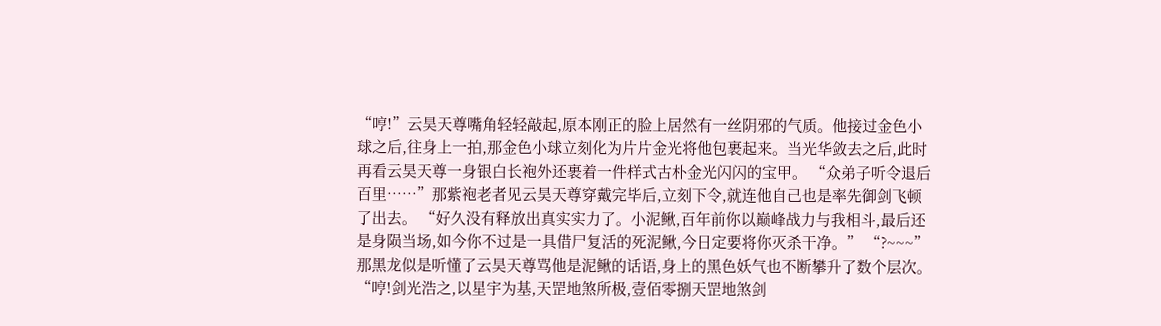“哼!”云昊天尊嘴角轻轻敲起,原本刚正的脸上居然有一丝阴邪的气质。他接过金色小球之后,往身上一拍,那金色小球立刻化为片片金光将他包裹起来。当光华敛去之后,此时再看云昊天尊一身银白长袍外还裹着一件样式古朴金光闪闪的宝甲。 “众弟子听令退后百里……”那紫袍老者见云昊天尊穿戴完毕后,立刻下令,就连他自己也是率先御剑飞顿了出去。 “好久没有释放出真实实力了。小泥鳅,百年前你以巅峰战力与我相斗,最后还是身陨当场,如今你不过是一具借尸复活的死泥鳅,今日定要将你灭杀干净。” “?~~~”那黑龙似是听懂了云昊天尊骂他是泥鳅的话语,身上的黑色妖气也不断攀升了数个层次。 “哼!剑光浩之,以星宇为基,天罡地煞所极,壹佰零捌天罡地煞剑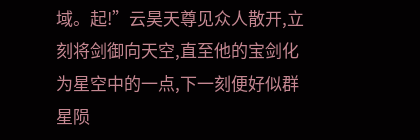域。起!”云昊天尊见众人散开,立刻将剑御向天空,直至他的宝剑化为星空中的一点,下一刻便好似群星陨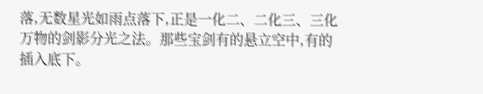落,无数星光如雨点落下,正是一化二、二化三、三化万物的剑影分光之法。那些宝剑有的悬立空中,有的插入底下。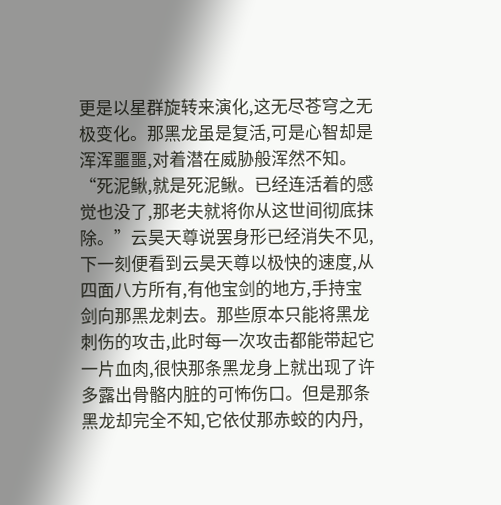更是以星群旋转来演化,这无尽苍穹之无极变化。那黑龙虽是复活,可是心智却是浑浑噩噩,对着潜在威胁般浑然不知。 “死泥鳅,就是死泥鳅。已经连活着的感觉也没了,那老夫就将你从这世间彻底抹除。”云昊天尊说罢身形已经消失不见,下一刻便看到云昊天尊以极快的速度,从四面八方所有,有他宝剑的地方,手持宝剑向那黑龙刺去。那些原本只能将黑龙刺伤的攻击,此时每一次攻击都能带起它一片血肉,很快那条黑龙身上就出现了许多露出骨骼内脏的可怖伤口。但是那条黑龙却完全不知,它依仗那赤蛟的内丹,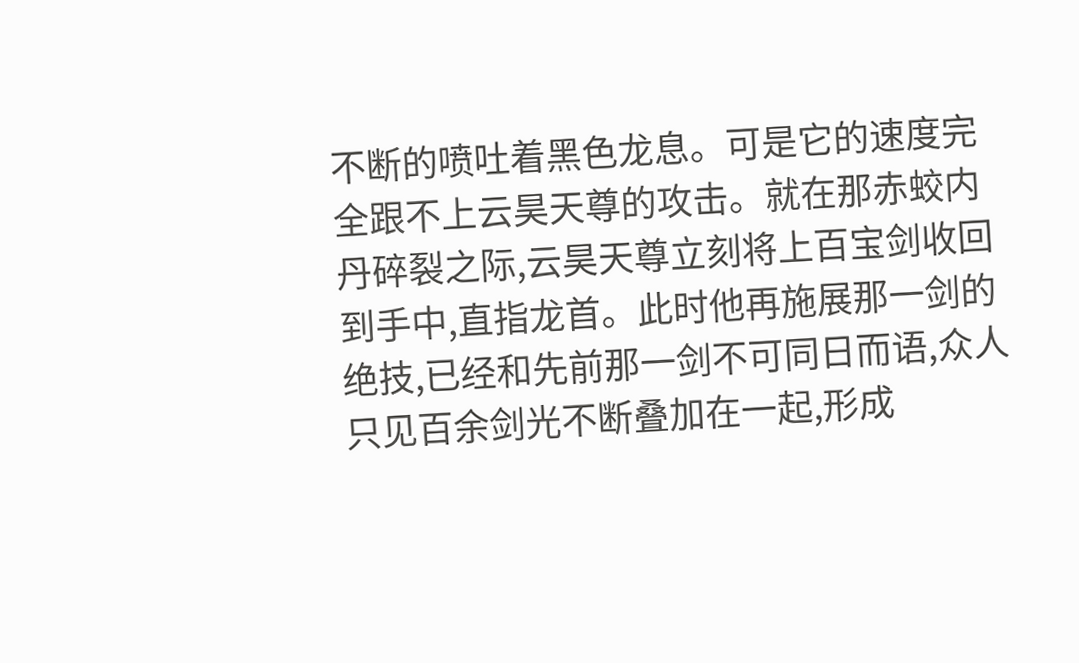不断的喷吐着黑色龙息。可是它的速度完全跟不上云昊天尊的攻击。就在那赤蛟内丹碎裂之际,云昊天尊立刻将上百宝剑收回到手中,直指龙首。此时他再施展那一剑的绝技,已经和先前那一剑不可同日而语,众人只见百余剑光不断叠加在一起,形成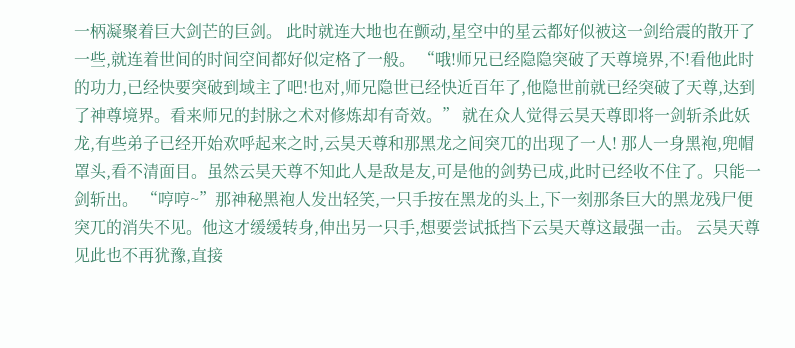一柄凝聚着巨大剑芒的巨剑。 此时就连大地也在颤动,星空中的星云都好似被这一剑给震的散开了一些,就连着世间的时间空间都好似定格了一般。 “哦!师兄已经隐隐突破了天尊境界,不!看他此时的功力,已经快要突破到域主了吧!也对,师兄隐世已经快近百年了,他隐世前就已经突破了天尊,达到了神尊境界。看来师兄的封脉之术对修炼却有奇效。” 就在众人觉得云昊天尊即将一剑斩杀此妖龙,有些弟子已经开始欢呼起来之时,云昊天尊和那黑龙之间突兀的出现了一人! 那人一身黑袍,兜帽罩头,看不清面目。虽然云昊天尊不知此人是敌是友,可是他的剑势已成,此时已经收不住了。只能一剑斩出。 “哼哼~”那神秘黑袍人发出轻笑,一只手按在黑龙的头上,下一刻那条巨大的黑龙残尸便突兀的消失不见。他这才缓缓转身,伸出另一只手,想要尝试抵挡下云昊天尊这最强一击。 云昊天尊见此也不再犹豫,直接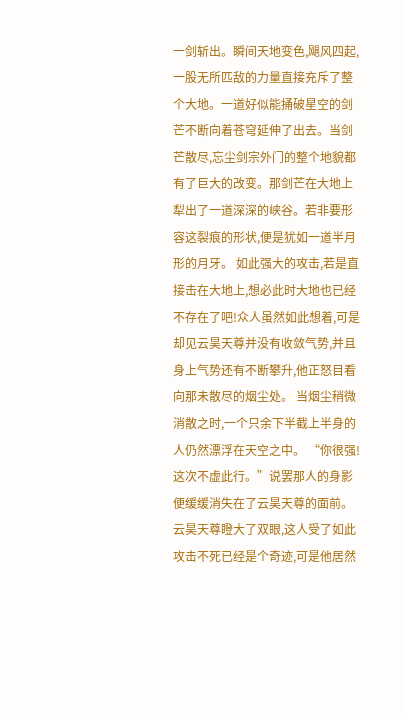一剑斩出。瞬间天地变色,飓风四起,一股无所匹敌的力量直接充斥了整个大地。一道好似能捅破星空的剑芒不断向着苍穹延伸了出去。当剑芒散尽,忘尘剑宗外门的整个地貌都有了巨大的改变。那剑芒在大地上犁出了一道深深的峡谷。若非要形容这裂痕的形状,便是犹如一道半月形的月牙。 如此强大的攻击,若是直接击在大地上,想必此时大地也已经不存在了吧!众人虽然如此想着,可是却见云昊天尊并没有收敛气势,并且身上气势还有不断攀升,他正怒目看向那未散尽的烟尘处。 当烟尘稍微消散之时,一个只余下半截上半身的人仍然漂浮在天空之中。 “你很强!这次不虚此行。”说罢那人的身影便缓缓消失在了云昊天尊的面前。云昊天尊瞪大了双眼,这人受了如此攻击不死已经是个奇迹,可是他居然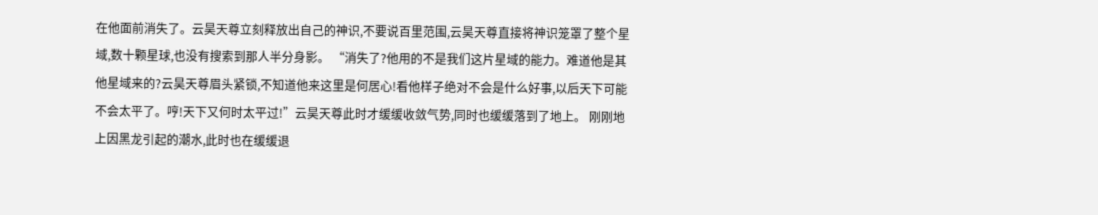在他面前消失了。云昊天尊立刻释放出自己的神识,不要说百里范围,云昊天尊直接将神识笼罩了整个星域,数十颗星球,也没有搜索到那人半分身影。 “消失了?他用的不是我们这片星域的能力。难道他是其他星域来的?云昊天尊眉头紧锁,不知道他来这里是何居心!看他样子绝对不会是什么好事,以后天下可能不会太平了。哼!天下又何时太平过!”云昊天尊此时才缓缓收敛气势,同时也缓缓落到了地上。 刚刚地上因黑龙引起的潮水,此时也在缓缓退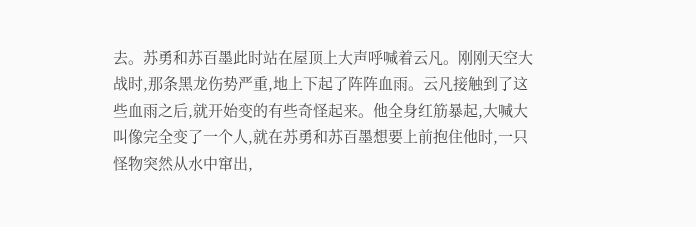去。苏勇和苏百墨此时站在屋顶上大声呼喊着云凡。刚刚天空大战时,那条黑龙伤势严重,地上下起了阵阵血雨。云凡接触到了这些血雨之后,就开始变的有些奇怪起来。他全身红筋暴起,大喊大叫像完全变了一个人,就在苏勇和苏百墨想要上前抱住他时,一只怪物突然从水中窜出,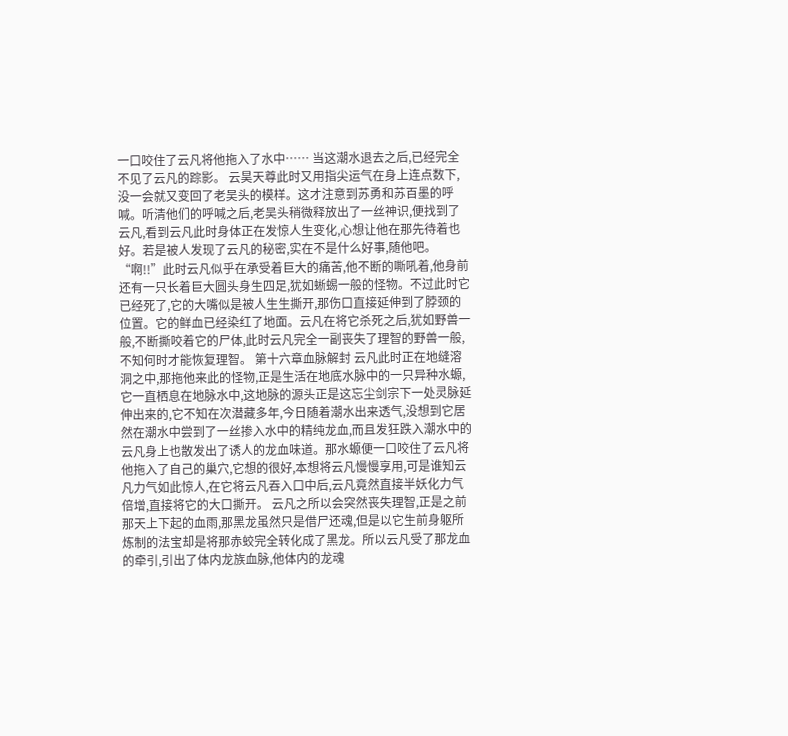一口咬住了云凡将他拖入了水中…… 当这潮水退去之后,已经完全不见了云凡的踪影。 云昊天尊此时又用指尖运气在身上连点数下,没一会就又变回了老吴头的模样。这才注意到苏勇和苏百墨的呼喊。听清他们的呼喊之后,老吴头稍微释放出了一丝神识,便找到了云凡,看到云凡此时身体正在发惊人生变化,心想让他在那先待着也好。若是被人发现了云凡的秘密,实在不是什么好事,随他吧。 “啊!!”此时云凡似乎在承受着巨大的痛苦,他不断的嘶吼着,他身前还有一只长着巨大圆头身生四足,犹如蜥蜴一般的怪物。不过此时它已经死了,它的大嘴似是被人生生撕开,那伤口直接延伸到了脖颈的位置。它的鲜血已经染红了地面。云凡在将它杀死之后,犹如野兽一般,不断撕咬着它的尸体,此时云凡完全一副丧失了理智的野兽一般,不知何时才能恢复理智。 第十六章血脉解封 云凡此时正在地缝溶洞之中,那拖他来此的怪物,正是生活在地底水脉中的一只异种水螈,它一直栖息在地脉水中,这地脉的源头正是这忘尘剑宗下一处灵脉延伸出来的,它不知在次潜藏多年,今日随着潮水出来透气,没想到它居然在潮水中尝到了一丝掺入水中的精纯龙血,而且发狂跌入潮水中的云凡身上也散发出了诱人的龙血味道。那水螈便一口咬住了云凡将他拖入了自己的巢穴,它想的很好,本想将云凡慢慢享用,可是谁知云凡力气如此惊人,在它将云凡吞入口中后,云凡竟然直接半妖化力气倍增,直接将它的大口撕开。 云凡之所以会突然丧失理智,正是之前那天上下起的血雨,那黑龙虽然只是借尸还魂,但是以它生前身躯所炼制的法宝却是将那赤蛟完全转化成了黑龙。所以云凡受了那龙血的牵引,引出了体内龙族血脉,他体内的龙魂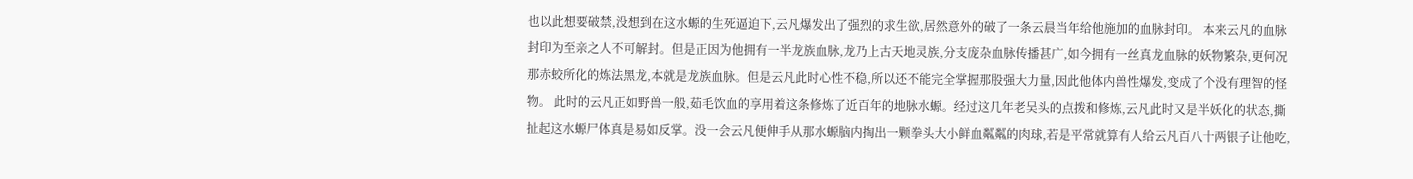也以此想要破禁,没想到在这水螈的生死逼迫下,云凡爆发出了强烈的求生欲,居然意外的破了一条云晨当年给他施加的血脉封印。 本来云凡的血脉封印为至亲之人不可解封。但是正因为他拥有一半龙族血脉,龙乃上古天地灵族,分支庞杂血脉传播甚广,如今拥有一丝真龙血脉的妖物繁杂,更何况那赤蛟所化的炼法黑龙,本就是龙族血脉。但是云凡此时心性不稳,所以还不能完全掌握那股强大力量,因此他体内兽性爆发,变成了个没有理智的怪物。 此时的云凡正如野兽一般,茹毛饮血的享用着这条修炼了近百年的地脉水螈。经过这几年老吴头的点拨和修炼,云凡此时又是半妖化的状态,撕扯起这水螈尸体真是易如反掌。没一会云凡便伸手从那水螈脑内掏出一颗拳头大小鲜血粼粼的肉球,若是平常就算有人给云凡百八十两银子让他吃,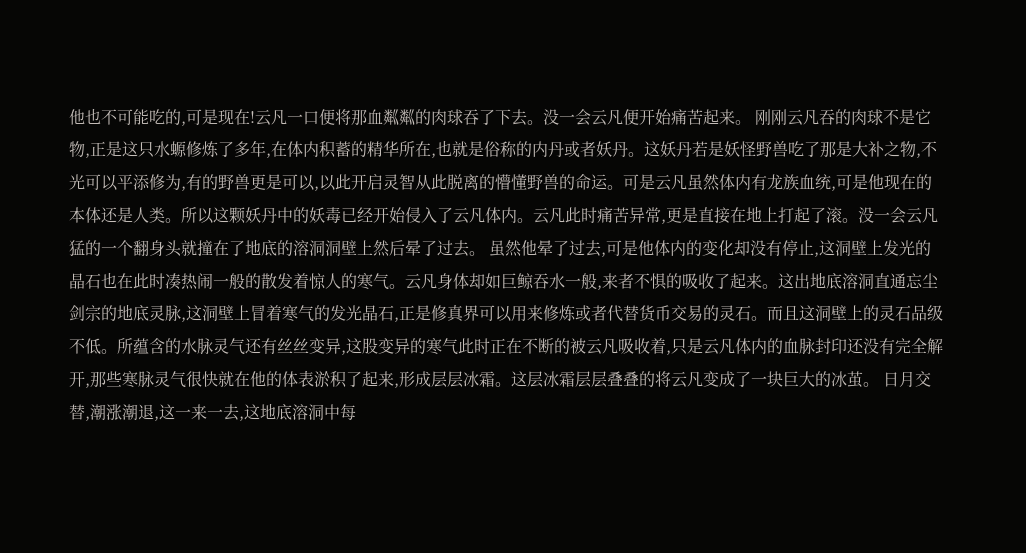他也不可能吃的,可是现在!云凡一口便将那血粼粼的肉球吞了下去。没一会云凡便开始痛苦起来。 刚刚云凡吞的肉球不是它物,正是这只水螈修炼了多年,在体内积蓄的精华所在,也就是俗称的内丹或者妖丹。这妖丹若是妖怪野兽吃了那是大补之物,不光可以平添修为,有的野兽更是可以,以此开启灵智从此脱离的懵懂野兽的命运。可是云凡虽然体内有龙族血统,可是他现在的本体还是人类。所以这颗妖丹中的妖毒已经开始侵入了云凡体内。云凡此时痛苦异常,更是直接在地上打起了滚。没一会云凡猛的一个翻身头就撞在了地底的溶洞洞壁上然后晕了过去。 虽然他晕了过去,可是他体内的变化却没有停止,这洞壁上发光的晶石也在此时凑热闹一般的散发着惊人的寒气。云凡身体却如巨鲸吞水一般,来者不惧的吸收了起来。这出地底溶洞直通忘尘剑宗的地底灵脉,这洞壁上冒着寒气的发光晶石,正是修真界可以用来修炼或者代替货币交易的灵石。而且这洞壁上的灵石品级不低。所蕴含的水脉灵气还有丝丝变异,这股变异的寒气此时正在不断的被云凡吸收着,只是云凡体内的血脉封印还没有完全解开,那些寒脉灵气很快就在他的体表淤积了起来,形成层层冰霜。这层冰霜层层叠叠的将云凡变成了一块巨大的冰茧。 日月交替,潮涨潮退,这一来一去,这地底溶洞中每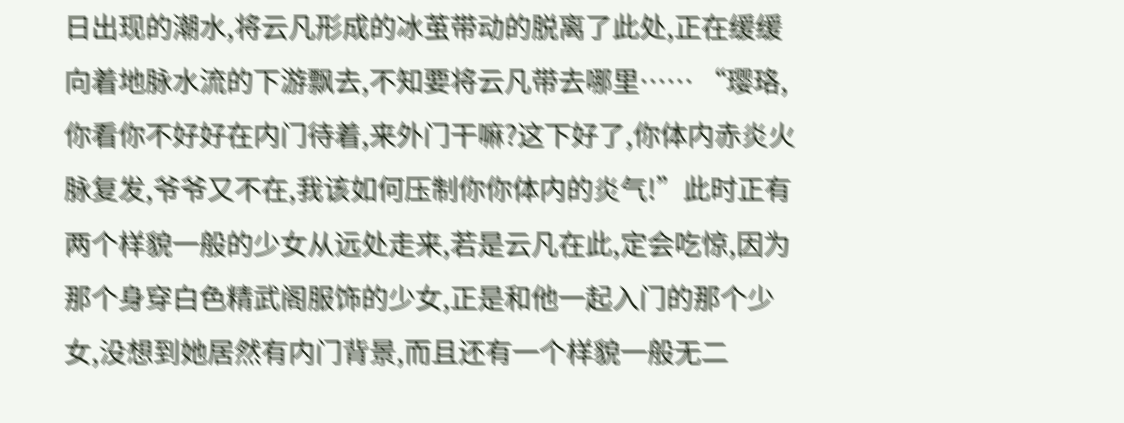日出现的潮水,将云凡形成的冰茧带动的脱离了此处,正在缓缓向着地脉水流的下游飘去,不知要将云凡带去哪里…… “璎珞,你看你不好好在内门待着,来外门干嘛?这下好了,你体内赤炎火脉复发,爷爷又不在,我该如何压制你你体内的炎气!”此时正有两个样貌一般的少女从远处走来,若是云凡在此,定会吃惊,因为那个身穿白色精武阁服饰的少女,正是和他一起入门的那个少女,没想到她居然有内门背景,而且还有一个样貌一般无二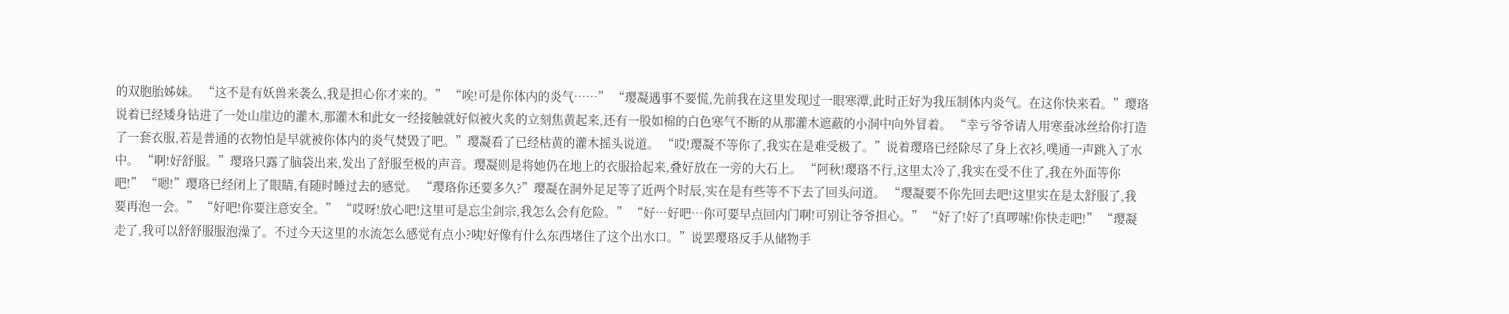的双胞胎姊妹。 “这不是有妖兽来袭么,我是担心你才来的。” “唉!可是你体内的炎气……” “璎凝遇事不要慌,先前我在这里发现过一眼寒潭,此时正好为我压制体内炎气。在这你快来看。”璎珞说着已经矮身钻进了一处山崖边的灌木,那灌木和此女一经接触就好似被火炙的立刻焦黄起来,还有一股如棉的白色寒气不断的从那灌木遮蔽的小洞中向外冒着。 “幸亏爷爷请人用寒蚕冰丝给你打造了一套衣服,若是普通的衣物怕是早就被你体内的炎气焚毁了吧。”璎凝看了已经枯黄的灌木摇头说道。 “哎!璎凝不等你了,我实在是难受极了。”说着璎珞已经除尽了身上衣衫,噗通一声跳入了水中。 “啊!好舒服。”璎珞只露了脑袋出来,发出了舒服至极的声音。璎凝则是将她仍在地上的衣服拾起来,叠好放在一旁的大石上。 “阿秋!璎珞不行,这里太冷了,我实在受不住了,我在外面等你吧!” “嗯!”璎珞已经闭上了眼睛,有随时睡过去的感觉。 “璎珞你还要多久?”璎凝在洞外足足等了近两个时辰,实在是有些等不下去了回头问道。 “璎凝要不你先回去吧!这里实在是太舒服了,我要再泡一会。” “好吧!你要注意安全。” “哎呀!放心吧!这里可是忘尘剑宗,我怎么会有危险。” “好…好吧…你可要早点回内门啊!可别让爷爷担心。” “好了!好了!真啰嗦!你快走吧!” “璎凝走了,我可以舒舒服服泡澡了。不过今天这里的水流怎么感觉有点小?咦!好像有什么东西堵住了这个出水口。”说罢璎珞反手从储物手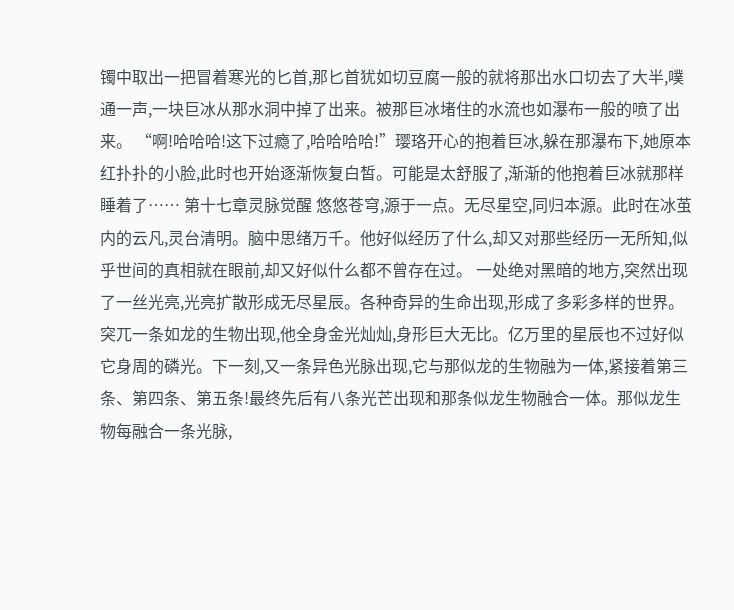镯中取出一把冒着寒光的匕首,那匕首犹如切豆腐一般的就将那出水口切去了大半,噗通一声,一块巨冰从那水洞中掉了出来。被那巨冰堵住的水流也如瀑布一般的喷了出来。 “啊!哈哈哈!这下过瘾了,哈哈哈哈!”璎珞开心的抱着巨冰,躲在那瀑布下,她原本红扑扑的小脸,此时也开始逐渐恢复白皙。可能是太舒服了,渐渐的他抱着巨冰就那样睡着了…… 第十七章灵脉觉醒 悠悠苍穹,源于一点。无尽星空,同归本源。此时在冰茧内的云凡,灵台清明。脑中思绪万千。他好似经历了什么,却又对那些经历一无所知,似乎世间的真相就在眼前,却又好似什么都不曾存在过。 一处绝对黑暗的地方,突然出现了一丝光亮,光亮扩散形成无尽星辰。各种奇异的生命出现,形成了多彩多样的世界。突兀一条如龙的生物出现,他全身金光灿灿,身形巨大无比。亿万里的星辰也不过好似它身周的磷光。下一刻,又一条异色光脉出现,它与那似龙的生物融为一体,紧接着第三条、第四条、第五条!最终先后有八条光芒出现和那条似龙生物融合一体。那似龙生物每融合一条光脉,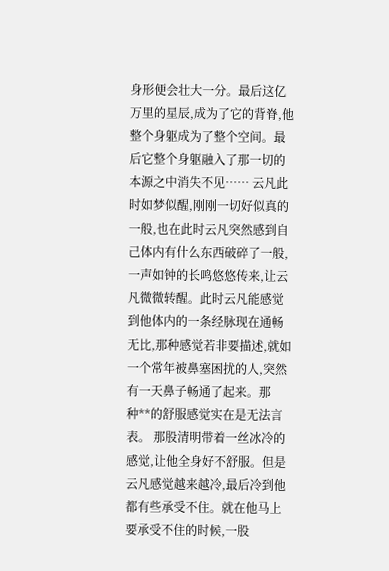身形便会壮大一分。最后这亿万里的星辰,成为了它的背脊,他整个身躯成为了整个空间。最后它整个身躯融入了那一切的本源之中消失不见…… 云凡此时如梦似醒,刚刚一切好似真的一般,也在此时云凡突然感到自己体内有什么东西破碎了一般,一声如钟的长鸣悠悠传来,让云凡微微转醒。此时云凡能感觉到他体内的一条经脉现在通畅无比,那种感觉若非要描述,就如一个常年被鼻塞困扰的人,突然有一天鼻子畅通了起来。那种**的舒服感觉实在是无法言表。 那股清明带着一丝冰冷的感觉,让他全身好不舒服。但是云凡感觉越来越冷,最后冷到他都有些承受不住。就在他马上要承受不住的时候,一股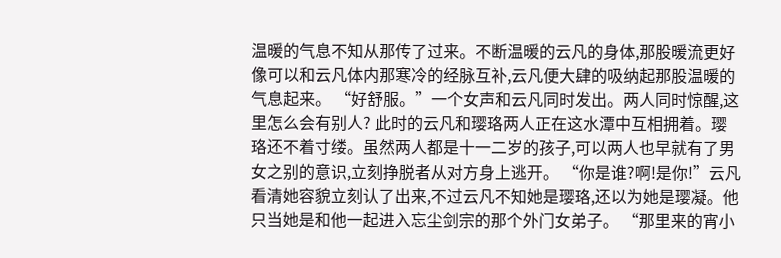温暖的气息不知从那传了过来。不断温暖的云凡的身体,那股暖流更好像可以和云凡体内那寒冷的经脉互补,云凡便大肆的吸纳起那股温暖的气息起来。 “好舒服。”一个女声和云凡同时发出。两人同时惊醒,这里怎么会有别人? 此时的云凡和璎珞两人正在这水潭中互相拥着。璎珞还不着寸缕。虽然两人都是十一二岁的孩子,可以两人也早就有了男女之别的意识,立刻挣脱者从对方身上逃开。 “你是谁?啊!是你!”云凡看清她容貌立刻认了出来,不过云凡不知她是璎珞,还以为她是璎凝。他只当她是和他一起进入忘尘剑宗的那个外门女弟子。 “那里来的宵小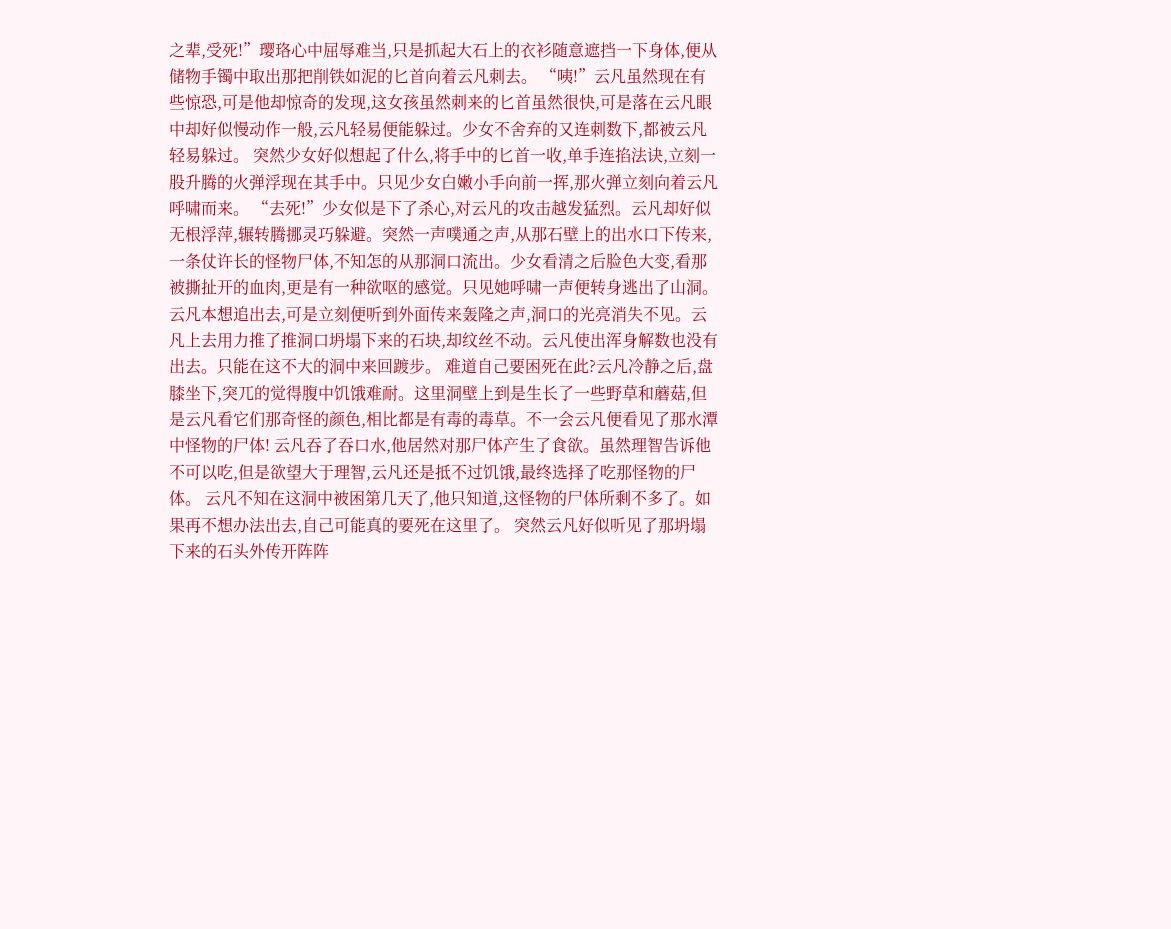之辈,受死!”璎珞心中屈辱难当,只是抓起大石上的衣衫随意遮挡一下身体,便从储物手镯中取出那把削铁如泥的匕首向着云凡刺去。 “咦!”云凡虽然现在有些惊恐,可是他却惊奇的发现,这女孩虽然刺来的匕首虽然很快,可是落在云凡眼中却好似慢动作一般,云凡轻易便能躲过。少女不舍弃的又连刺数下,都被云凡轻易躲过。 突然少女好似想起了什么,将手中的匕首一收,单手连掐法诀,立刻一股升腾的火弹浮现在其手中。只见少女白嫩小手向前一挥,那火弹立刻向着云凡呼啸而来。 “去死!”少女似是下了杀心,对云凡的攻击越发猛烈。云凡却好似无根浮萍,辗转腾挪灵巧躲避。突然一声噗通之声,从那石壁上的出水口下传来,一条仗许长的怪物尸体,不知怎的从那洞口流出。少女看清之后脸色大变,看那被撕扯开的血肉,更是有一种欲呕的感觉。只见她呼啸一声便转身逃出了山洞。云凡本想追出去,可是立刻便听到外面传来轰隆之声,洞口的光亮消失不见。云凡上去用力推了推洞口坍塌下来的石块,却纹丝不动。云凡使出浑身解数也没有出去。只能在这不大的洞中来回踱步。 难道自己要困死在此?云凡冷静之后,盘膝坐下,突兀的觉得腹中饥饿难耐。这里洞壁上到是生长了一些野草和蘑菇,但是云凡看它们那奇怪的颜色,相比都是有毒的毒草。不一会云凡便看见了那水潭中怪物的尸体! 云凡吞了吞口水,他居然对那尸体产生了食欲。虽然理智告诉他不可以吃,但是欲望大于理智,云凡还是抵不过饥饿,最终选择了吃那怪物的尸体。 云凡不知在这洞中被困第几天了,他只知道,这怪物的尸体所剩不多了。如果再不想办法出去,自己可能真的要死在这里了。 突然云凡好似听见了那坍塌下来的石头外传开阵阵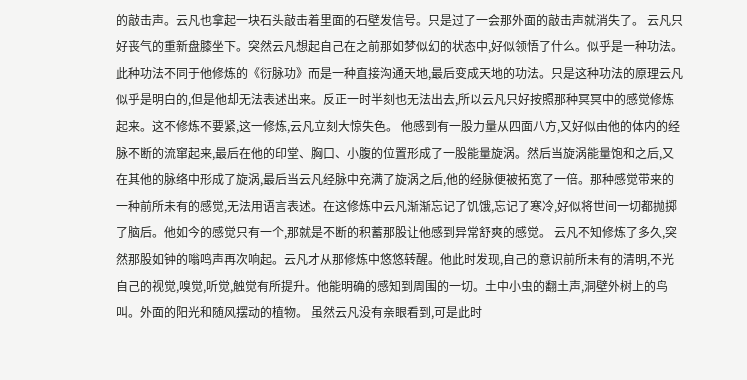的敲击声。云凡也拿起一块石头敲击着里面的石壁发信号。只是过了一会那外面的敲击声就消失了。 云凡只好丧气的重新盘膝坐下。突然云凡想起自己在之前那如梦似幻的状态中,好似领悟了什么。似乎是一种功法。此种功法不同于他修炼的《衍脉功》而是一种直接沟通天地,最后变成天地的功法。只是这种功法的原理云凡似乎是明白的,但是他却无法表述出来。反正一时半刻也无法出去,所以云凡只好按照那种冥冥中的感觉修炼起来。这不修炼不要紧,这一修炼,云凡立刻大惊失色。 他感到有一股力量从四面八方,又好似由他的体内的经脉不断的流窜起来,最后在他的印堂、胸口、小腹的位置形成了一股能量旋涡。然后当旋涡能量饱和之后,又在其他的脉络中形成了旋涡,最后当云凡经脉中充满了旋涡之后,他的经脉便被拓宽了一倍。那种感觉带来的一种前所未有的感觉,无法用语言表述。在这修炼中云凡渐渐忘记了饥饿,忘记了寒冷,好似将世间一切都抛掷了脑后。他如今的感觉只有一个,那就是不断的积蓄那股让他感到异常舒爽的感觉。 云凡不知修炼了多久,突然那股如钟的嗡鸣声再次响起。云凡才从那修炼中悠悠转醒。他此时发现,自己的意识前所未有的清明,不光自己的视觉,嗅觉,听觉,触觉有所提升。他能明确的感知到周围的一切。土中小虫的翻土声,洞壁外树上的鸟叫。外面的阳光和随风摆动的植物。 虽然云凡没有亲眼看到,可是此时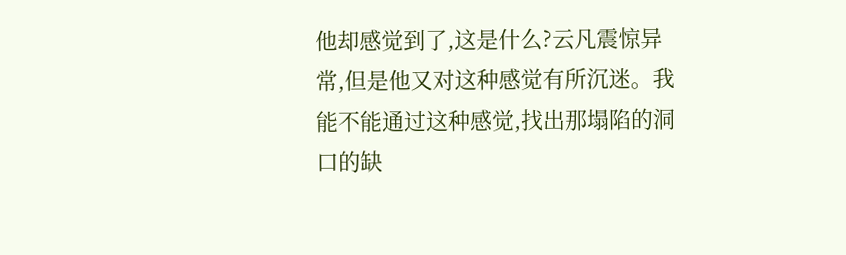他却感觉到了,这是什么?云凡震惊异常,但是他又对这种感觉有所沉迷。我能不能通过这种感觉,找出那塌陷的洞口的缺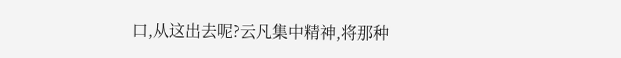口,从这出去呢?云凡集中精神,将那种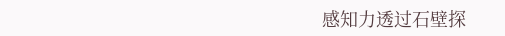感知力透过石壁探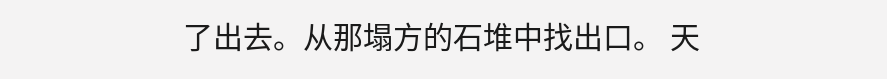了出去。从那塌方的石堆中找出口。 天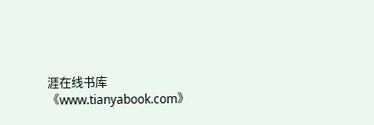涯在线书库《www.tianyabook.com》